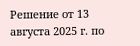Решение от 13 августа 2025 г. по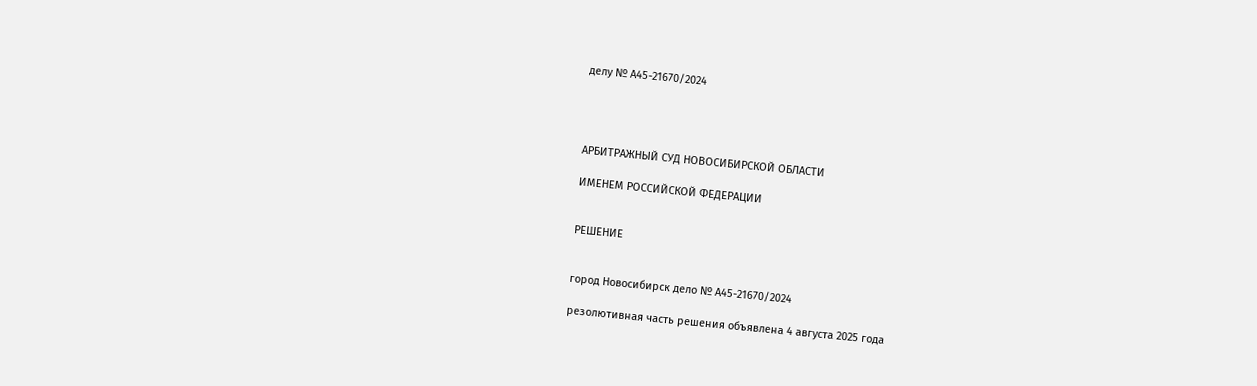делу № А45-21670/2024




АРБИТРАЖНЫЙ СУД НОВОСИБИРСКОЙ ОБЛАСТИ

ИМЕНЕМ РОССИЙСКОЙ ФЕДЕРАЦИИ


РЕШЕНИЕ


город Новосибирск дело № А45-21670/2024

резолютивная часть решения объявлена 4 августа 2025 года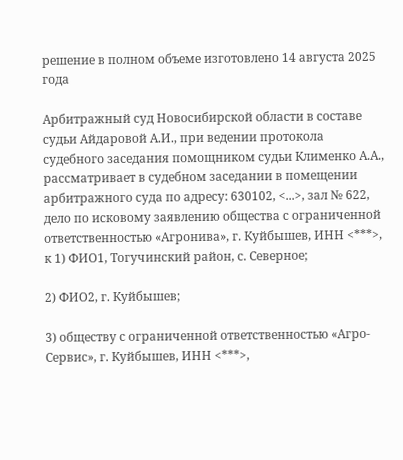решение в полном объеме изготовлено 14 августа 2025 года

Арбитражный суд Новосибирской области в составе судьи Айдаровой А.И., при ведении протокола судебного заседания помощником судьи Клименко А.А., рассматривает в судебном заседании в помещении арбитражного суда по адресу: 630102, <...>, зал № 622, дело по исковому заявлению общества с ограниченной ответственностью «Агронива», г. Куйбышев, ИНН <***>, к 1) ФИО1, Тогучинский район, с. Северное;

2) ФИО2, г. Куйбышев;

3) обществу с ограниченной ответственностью «Агро-Сервис», г. Куйбышев, ИНН <***>,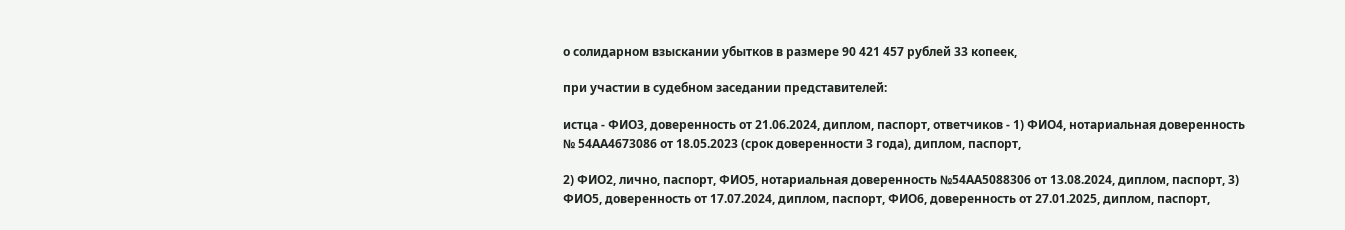о солидарном взыскании убытков в размере 90 421 457 рублей 33 копеек,

при участии в судебном заседании представителей:

истца - ФИО3, доверенность от 21.06.2024, диплом, паспорт, ответчиков - 1) ФИО4, нотариальная доверенность № 54АА4673086 от 18.05.2023 (срок доверенности 3 года), диплом, паспорт,

2) ФИО2, лично, паспорт, ФИО5, нотариальная доверенность №54АА5088306 от 13.08.2024, диплом, паспорт, 3) ФИО5, доверенность от 17.07.2024, диплом, паспорт, ФИО6, доверенность от 27.01.2025, диплом, паспорт,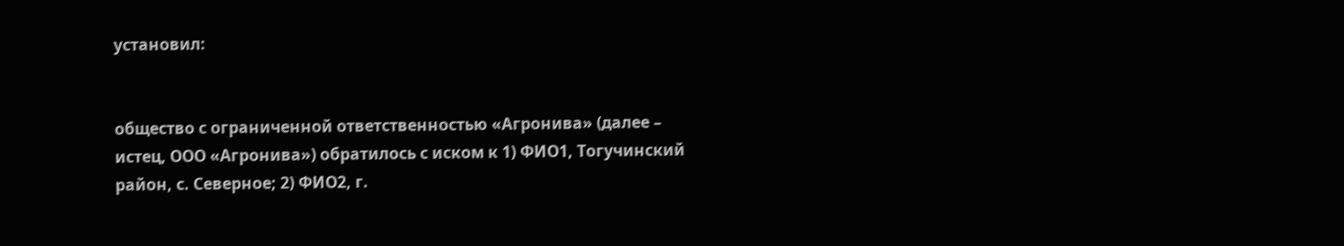установил:


общество с ограниченной ответственностью «Агронива» (далее – истец, ООО «Агронива») обратилось с иском к 1) ФИО1, Тогучинский район, с. Северное; 2) ФИО2, г.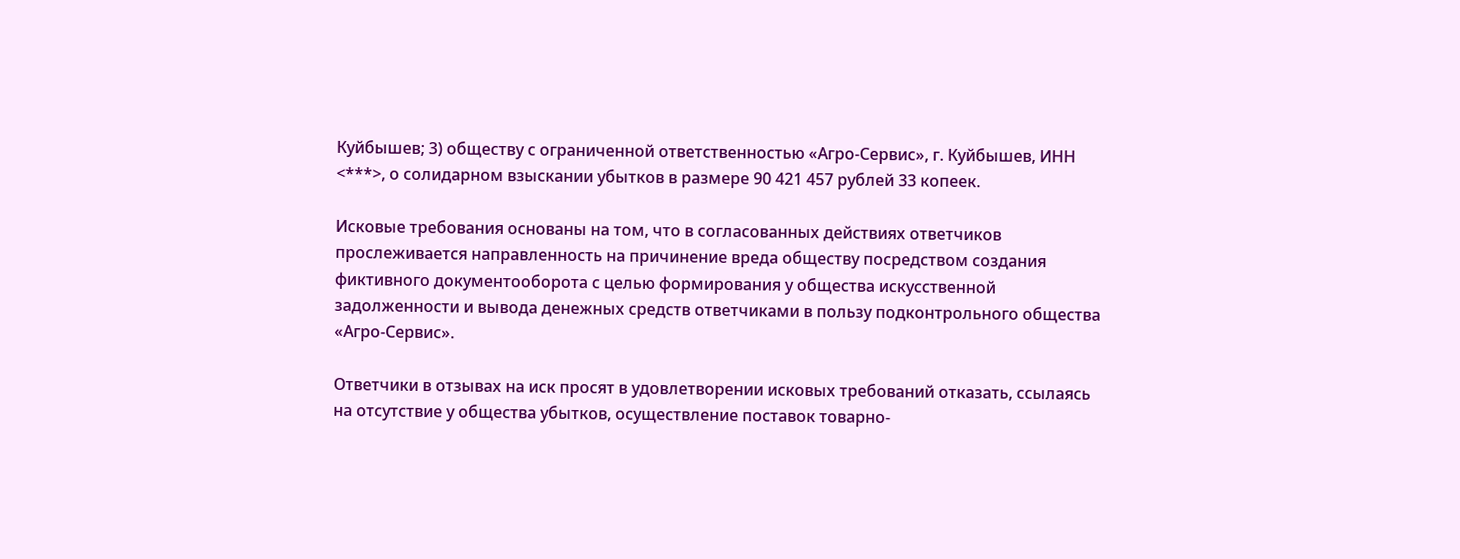Куйбышев; 3) обществу с ограниченной ответственностью «Агро-Сервис», г. Куйбышев, ИНН <***>, о солидарном взыскании убытков в размере 90 421 457 рублей 33 копеек.

Исковые требования основаны на том, что в согласованных действиях ответчиков прослеживается направленность на причинение вреда обществу посредством создания фиктивного документооборота с целью формирования у общества искусственной задолженности и вывода денежных средств ответчиками в пользу подконтрольного общества «Агро-Сервис».

Ответчики в отзывах на иск просят в удовлетворении исковых требований отказать, ссылаясь на отсутствие у общества убытков, осуществление поставок товарно-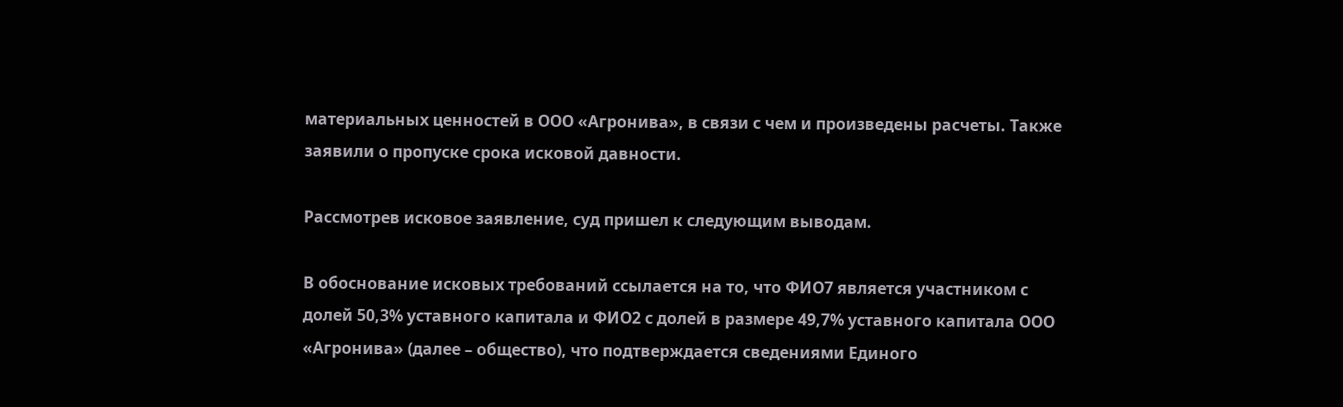материальных ценностей в ООО «Агронива», в связи с чем и произведены расчеты. Также заявили о пропуске срока исковой давности.

Рассмотрев исковое заявление, суд пришел к следующим выводам.

В обоснование исковых требований ссылается на то, что ФИО7 является участником с долей 50,3% уставного капитала и ФИО2 с долей в размере 49,7% уставного капитала ООО «Агронива» (далее – общество), что подтверждается сведениями Единого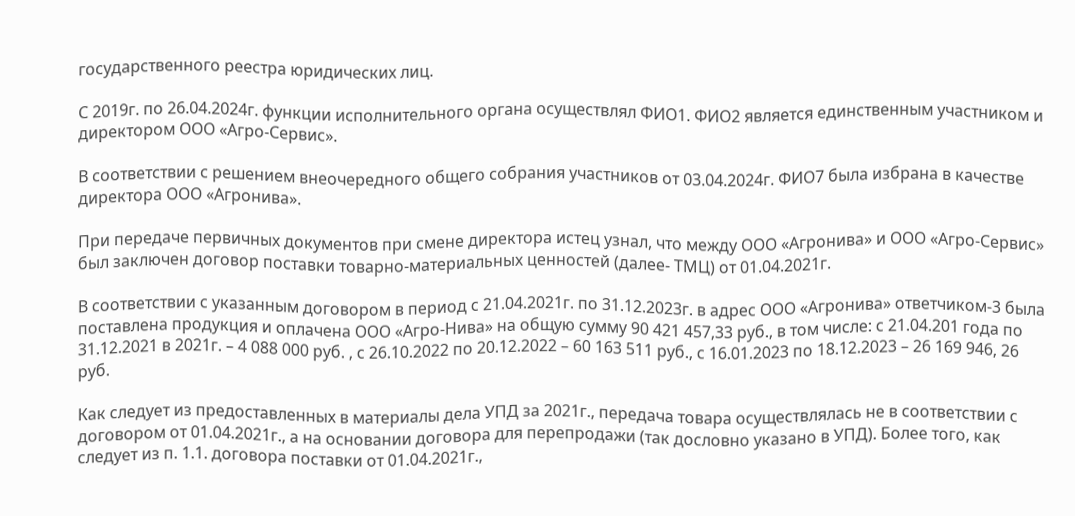государственного реестра юридических лиц.

С 2019г. по 26.04.2024г. функции исполнительного органа осуществлял ФИО1. ФИО2 является единственным участником и директором ООО «Агро-Сервис».

В соответствии с решением внеочередного общего собрания участников от 03.04.2024г. ФИО7 была избрана в качестве директора ООО «Агронива».

При передаче первичных документов при смене директора истец узнал, что между ООО «Агронива» и ООО «Агро-Сервис» был заключен договор поставки товарно-материальных ценностей (далее- ТМЦ) от 01.04.2021г.

В соответствии с указанным договором в период с 21.04.2021г. по 31.12.2023г. в адрес ООО «Агронива» ответчиком-3 была поставлена продукция и оплачена ООО «Агро-Нива» на общую сумму 90 421 457,33 руб., в том числе: с 21.04.201 года по 31.12.2021 в 2021г. – 4 088 000 руб. , с 26.10.2022 по 20.12.2022 – 60 163 511 руб., с 16.01.2023 по 18.12.2023 – 26 169 946, 26 руб.

Как следует из предоставленных в материалы дела УПД за 2021г., передача товара осуществлялась не в соответствии с договором от 01.04.2021г., а на основании договора для перепродажи (так дословно указано в УПД). Более того, как следует из п. 1.1. договора поставки от 01.04.2021г.,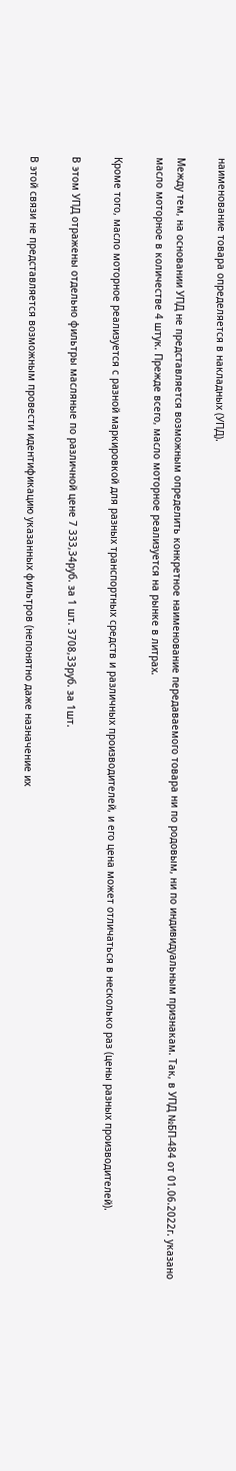наименование товара определяется в накладных (УПД).

Между тем, на основании УПД не представляется возможным определить конкретное наименование передаваемого товара ни по родовым, ни по индивидуальным признакам. Так, в УПД №БП-484 от 01.06.2022г. указано масло моторное в количестве 4 штук. Прежде всего, масло моторное реализуется на рынке в литрах.

Кроме того, масло моторное реализуется с разной маркировкой для разных транспортных средств и различных производителей, и его цена может отличаться в несколько раз (цены разных производителей).

В этом УПД отражены отдельно фильтры масляные по различной цене 7 333,34руб. за 1 шт. 3708,33руб. за 1шт.

В этой связи не представляется возможным провести идентификацию указанных фильтров (непонятно даже назначение их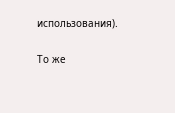использования).

То же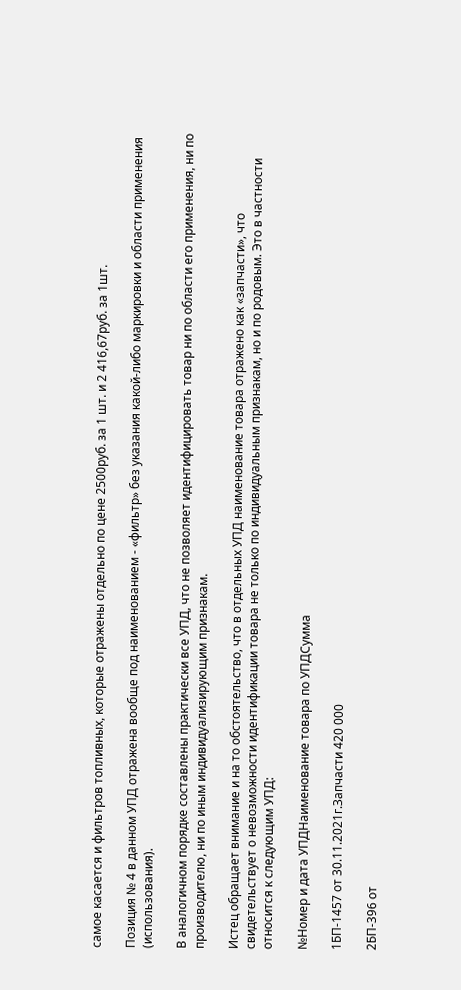самое касается и фильтров топливных, которые отражены отдельно по цене 2500руб. за 1 шт. и 2 416,67руб. за 1шт.

Позиция № 4 в данном УПД отражена вообще под наименованием - «фильтр» без указания какой-либо маркировки и области применения (использования).

В аналогичном порядке составлены практически все УПД, что не позволяет идентифицировать товар ни по области его применения, ни по производителю, ни по иным индивидуализирующим признакам.

Истец обращает внимание и на то обстоятельство, что в отдельных УПД наименование товара отражено как «запчасти», что свидетельствует о невозможности идентификации товара не только по индивидуальным признакам, но и по родовым. Это в частности относится к следующим УПД:

№Номер и дата УПДНаименование товара по УПДСумма

1БП-1457 от 30.11.2021г.Запчасти 420 000

2БП-396 от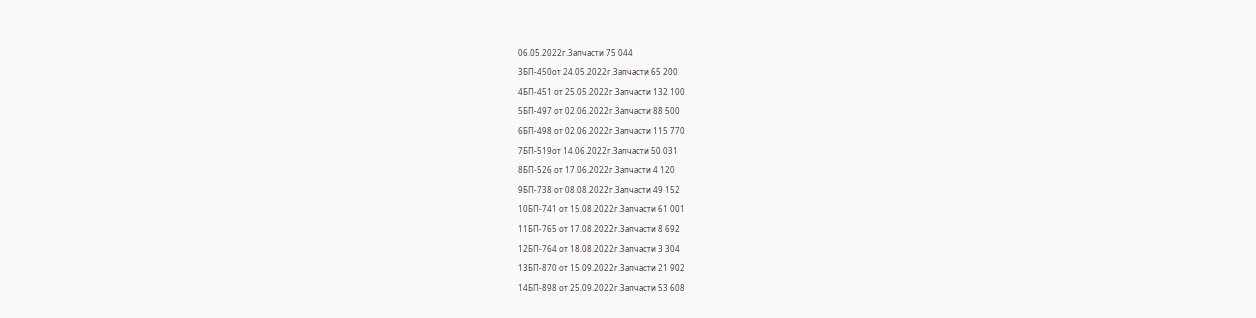06.05.2022г.Запчасти 75 044

3БП-450от 24.05.2022г.Запчасти 65 200

4БП-451 от 25.05.2022г.Запчасти 132 100

5БП-497 от 02.06.2022г.Запчасти 88 500

6БП-498 от 02.06.2022г.Запчасти 115 770

7БП-519от 14.06.2022г.Запчасти 50 031

8БП-526 от 17.06.2022г.Запчасти 4 120

9БП-738 от 08.08.2022г.Запчасти 49 152

10БП-741 от 15.08.2022г.Запчасти 61 001

11БП-765 от 17.08.2022г.Запчасти 8 692

12БП-764 от 18.08.2022г.Запчасти 3 304

13БП-870 от 15.09.2022г.Запчасти 21 902

14БП-898 от 25.09.2022г.Запчасти 53 608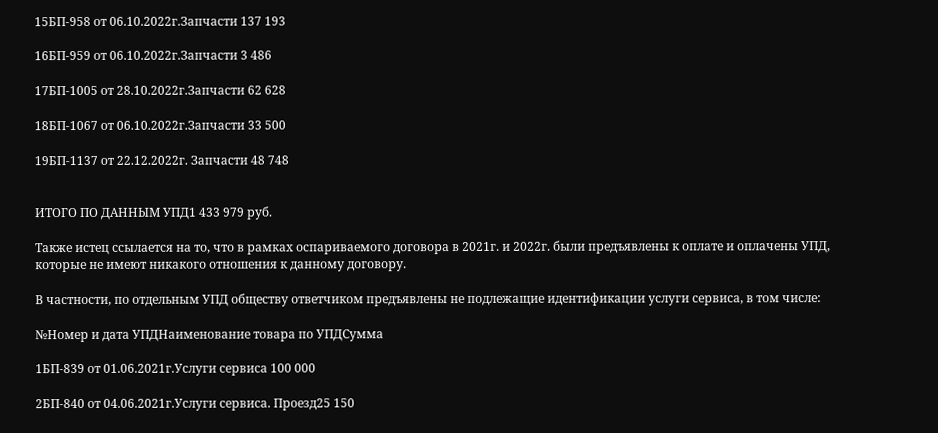15БП-958 от 06.10.2022г.Запчасти 137 193

16БП-959 от 06.10.2022г.Запчасти 3 486

17БП-1005 от 28.10.2022г.Запчасти 62 628

18БП-1067 от 06.10.2022г.Запчасти 33 500

19БП-1137 от 22.12.2022г. Запчасти 48 748


ИТОГО ПО ДАННЫМ УПД1 433 979 руб.

Также истец ссылается на то, что в рамках оспариваемого договора в 2021г. и 2022г. были предъявлены к оплате и оплачены УПД, которые не имеют никакого отношения к данному договору.

В частности, по отдельным УПД обществу ответчиком предъявлены не подлежащие идентификации услуги сервиса, в том числе:

№Номер и дата УПДНаименование товара по УПДСумма

1БП-839 от 01.06.2021г.Услуги сервиса 100 000

2БП-840 от 04.06.2021г.Услуги сервиса. Проезд25 150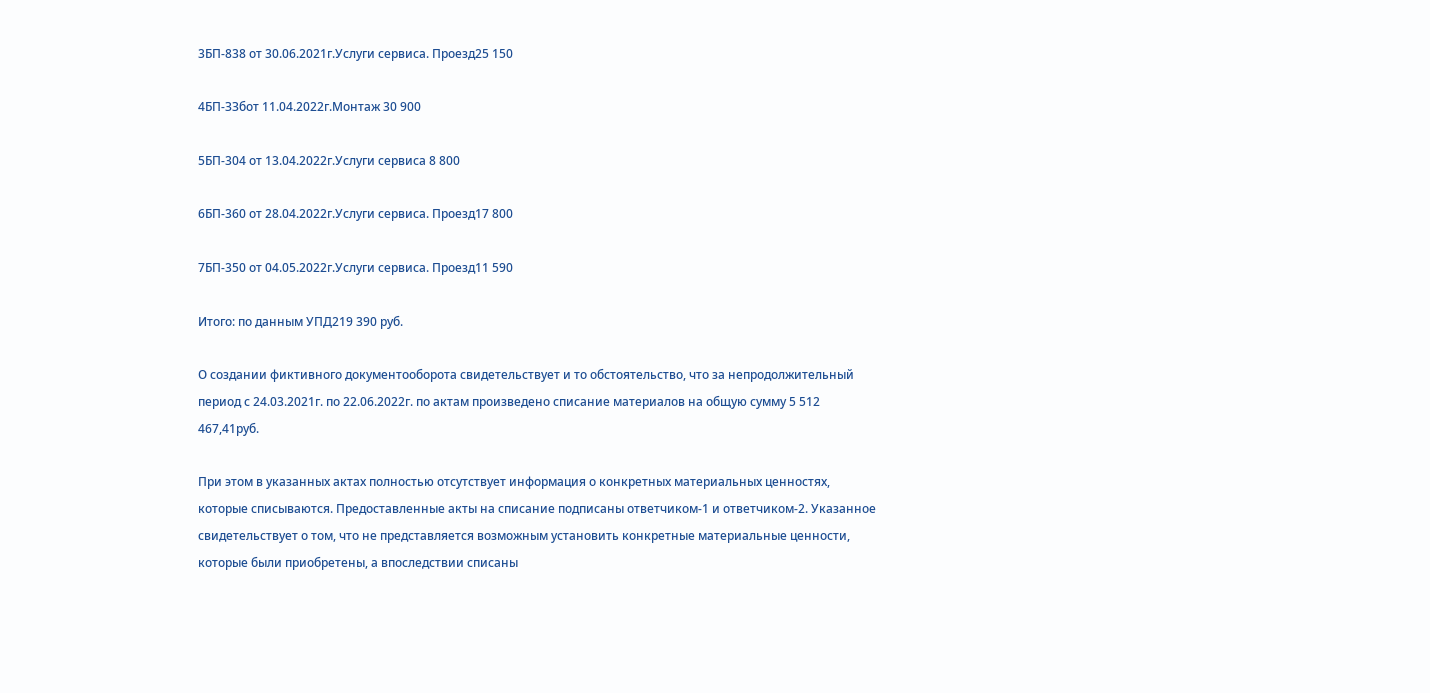3БП-838 от 30.06.2021г.Услуги сервиса. Проезд25 150

4БП-ЗЗбот 11.04.2022г.Монтаж 30 900

5БП-304 от 13.04.2022г.Услуги сервиса 8 800

6БП-360 от 28.04.2022г.Услуги сервиса. Проезд17 800

7БП-350 от 04.05.2022г.Услуги сервиса. Проезд11 590

Итого: по данным УПД219 390 руб.

О создании фиктивного документооборота свидетельствует и то обстоятельство, что за непродолжительный период с 24.03.2021г. по 22.06.2022г. по актам произведено списание материалов на общую сумму 5 512 467,41руб.

При этом в указанных актах полностью отсутствует информация о конкретных материальных ценностях, которые списываются. Предоставленные акты на списание подписаны ответчиком-1 и ответчиком-2. Указанное свидетельствует о том, что не представляется возможным установить конкретные материальные ценности, которые были приобретены, а впоследствии списаны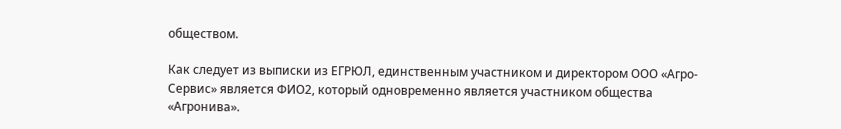обществом.

Как следует из выписки из ЕГРЮЛ, единственным участником и директором ООО «Агро-Сервис» является ФИО2, который одновременно является участником общества «Агронива».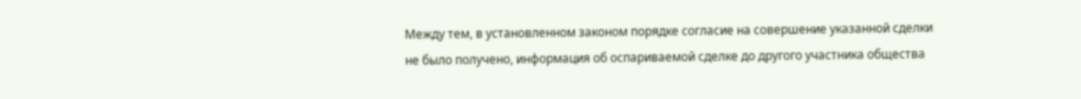Между тем, в установленном законом порядке согласие на совершение указанной сделки не было получено, информация об оспариваемой сделке до другого участника общества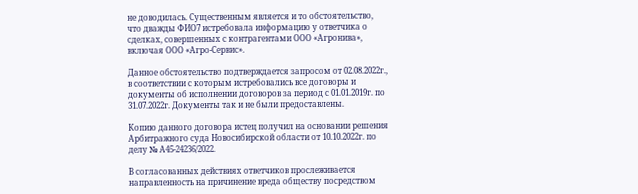не доводилась. Существенным является и то обстоятельство, что дважды ФИО7 истребовала информацию у ответчика о сделках, совершенных с контрагентами ООО «Агронива», включая ООО «Агро-Сервис».

Данное обстоятельство подтверждается запросом от 02.08.2022г., в соответствии с которым истребовались все договоры и документы об исполнении договоров за период с 01.01.2019г. по 31.07.2022г. Документы так и не были предоставлены.

Копию данного договора истец получил на основании решения Арбитражного суда Новосибирской области от 10.10.2022г. по делу № А45-24236/2022.

В согласованных действиях ответчиков прослеживается направленность на причинение вреда обществу посредством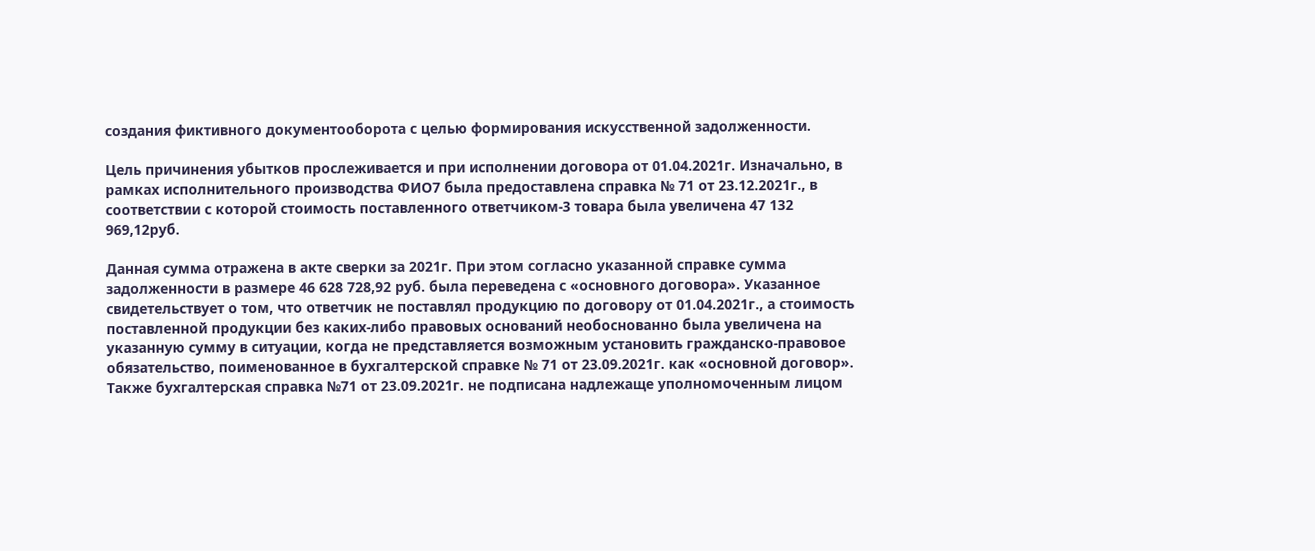создания фиктивного документооборота с целью формирования искусственной задолженности.

Цель причинения убытков прослеживается и при исполнении договора от 01.04.2021г. Изначально, в рамках исполнительного производства ФИО7 была предоставлена справка № 71 от 23.12.2021г., в соответствии с которой стоимость поставленного ответчиком-3 товара была увеличена 47 132 969,12руб.

Данная сумма отражена в акте сверки за 2021г. При этом согласно указанной справке сумма задолженности в размере 46 628 728,92 руб. была переведена с «основного договора». Указанное свидетельствует о том, что ответчик не поставлял продукцию по договору от 01.04.2021г., а стоимость поставленной продукции без каких-либо правовых оснований необоснованно была увеличена на указанную сумму в ситуации, когда не представляется возможным установить гражданско-правовое обязательство, поименованное в бухгалтерской справке № 71 от 23.09.2021г. как «основной договор». Также бухгалтерская справка №71 от 23.09.2021г. не подписана надлежаще уполномоченным лицом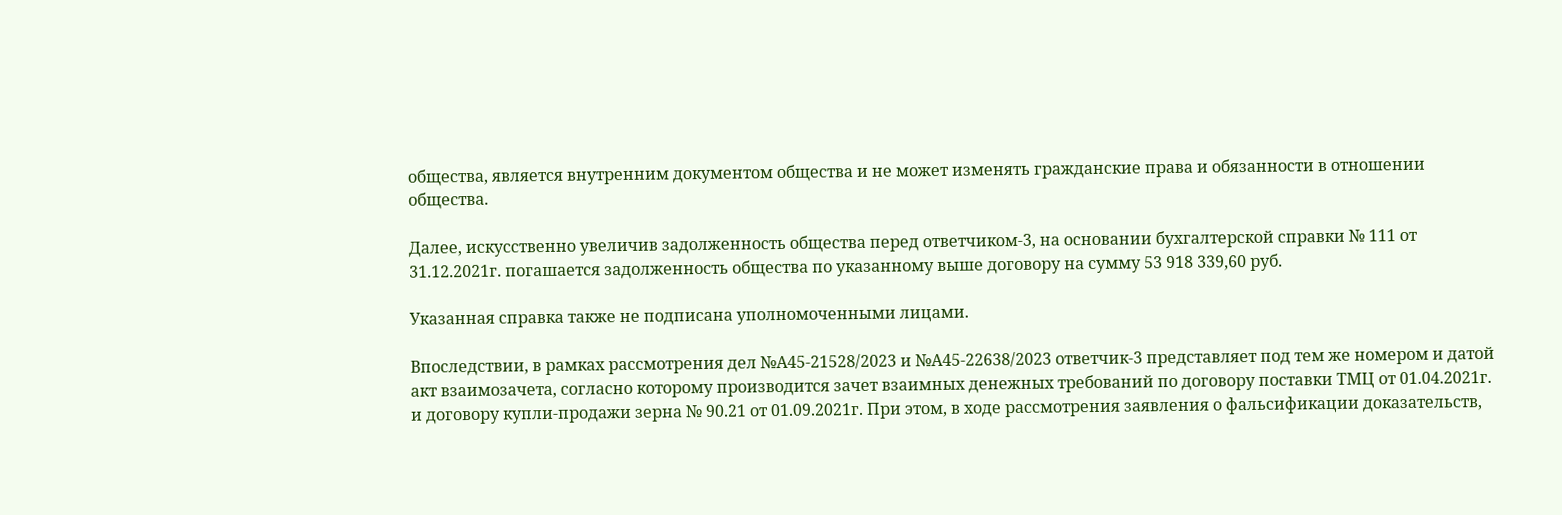общества, является внутренним документом общества и не может изменять гражданские права и обязанности в отношении общества.

Далее, искусственно увеличив задолженность общества перед ответчиком-3, на основании бухгалтерской справки № 111 от 31.12.2021г. погашается задолженность общества по указанному выше договору на сумму 53 918 339,60 руб.

Указанная справка также не подписана уполномоченными лицами.

Впоследствии, в рамках рассмотрения дел №А45-21528/2023 и №А45-22638/2023 ответчик-3 представляет под тем же номером и датой акт взаимозачета, согласно которому производится зачет взаимных денежных требований по договору поставки ТМЦ от 01.04.2021г. и договору купли-продажи зерна № 90.21 от 01.09.2021г. При этом, в ходе рассмотрения заявления о фальсификации доказательств,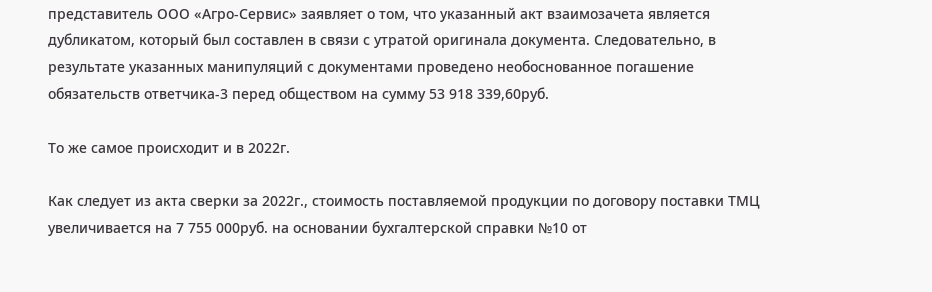представитель ООО «Агро-Сервис» заявляет о том, что указанный акт взаимозачета является дубликатом, который был составлен в связи с утратой оригинала документа. Следовательно, в результате указанных манипуляций с документами проведено необоснованное погашение обязательств ответчика-3 перед обществом на сумму 53 918 339,60руб.

То же самое происходит и в 2022г.

Как следует из акта сверки за 2022г., стоимость поставляемой продукции по договору поставки ТМЦ увеличивается на 7 755 000руб. на основании бухгалтерской справки №10 от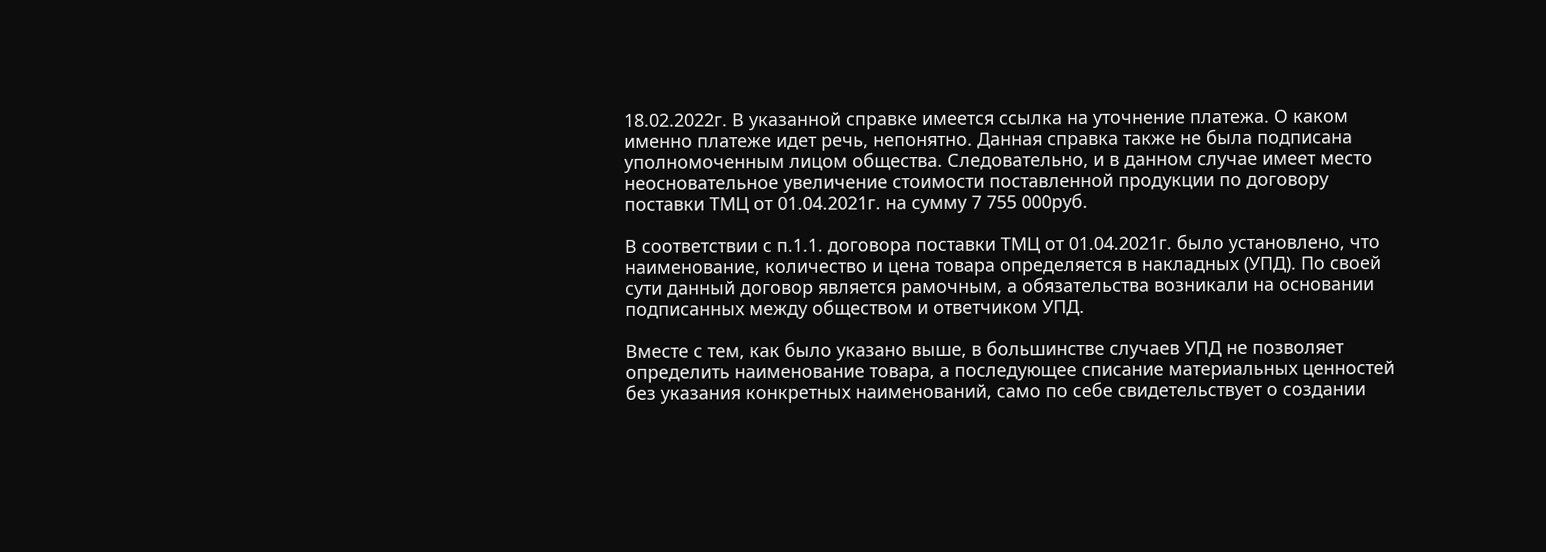18.02.2022г. В указанной справке имеется ссылка на уточнение платежа. О каком именно платеже идет речь, непонятно. Данная справка также не была подписана уполномоченным лицом общества. Следовательно, и в данном случае имеет место неосновательное увеличение стоимости поставленной продукции по договору поставки ТМЦ от 01.04.2021г. на сумму 7 755 000руб.

В соответствии с п.1.1. договора поставки ТМЦ от 01.04.2021г. было установлено, что наименование, количество и цена товара определяется в накладных (УПД). По своей сути данный договор является рамочным, а обязательства возникали на основании подписанных между обществом и ответчиком УПД.

Вместе с тем, как было указано выше, в большинстве случаев УПД не позволяет определить наименование товара, а последующее списание материальных ценностей без указания конкретных наименований, само по себе свидетельствует о создании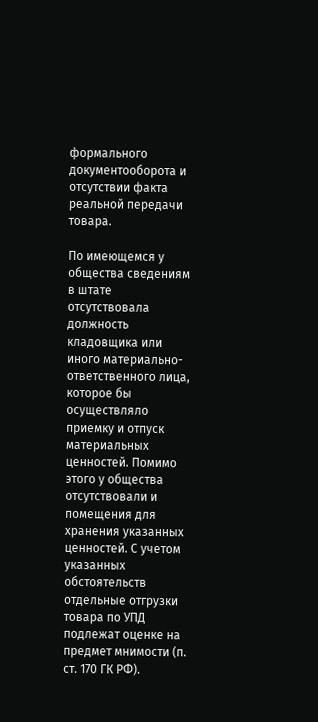формального документооборота и отсутствии факта реальной передачи товара.

По имеющемся у общества сведениям в штате отсутствовала должность кладовщика или иного материально-ответственного лица, которое бы осуществляло приемку и отпуск материальных ценностей. Помимо этого у общества отсутствовали и помещения для хранения указанных ценностей. С учетом указанных обстоятельств отдельные отгрузки товара по УПД подлежат оценке на предмет мнимости (п. ст. 170 ГК РФ).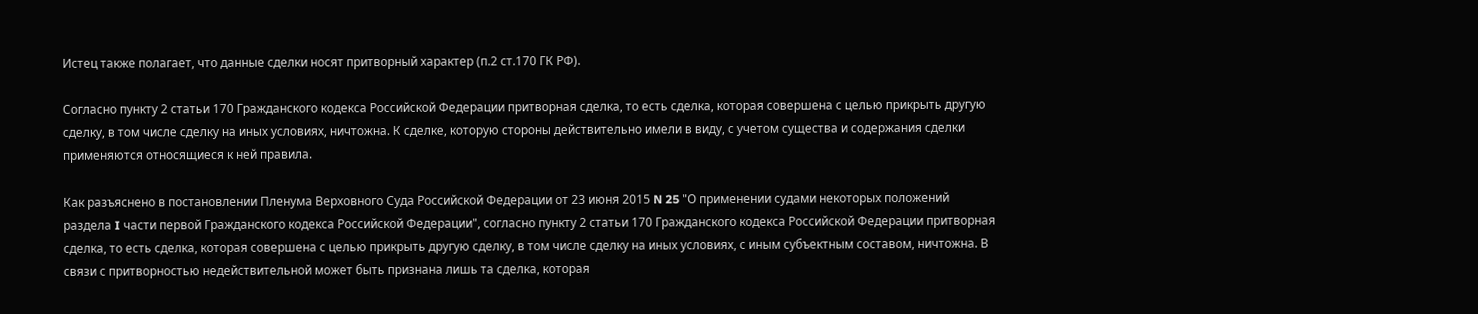Истец также полагает, что данные сделки носят притворный характер (п.2 ст.170 ГК РФ).

Согласно пункту 2 статьи 170 Гражданского кодекса Российской Федерации притворная сделка, то есть сделка, которая совершена с целью прикрыть другую сделку, в том числе сделку на иных условиях, ничтожна. К сделке, которую стороны действительно имели в виду, с учетом существа и содержания сделки применяются относящиеся к ней правила.

Как разъяснено в постановлении Пленума Верховного Суда Российской Федерации от 23 июня 2015 N 25 "О применении судами некоторых положений раздела I части первой Гражданского кодекса Российской Федерации", согласно пункту 2 статьи 170 Гражданского кодекса Российской Федерации притворная сделка, то есть сделка, которая совершена с целью прикрыть другую сделку, в том числе сделку на иных условиях, с иным субъектным составом, ничтожна. В связи с притворностью недействительной может быть признана лишь та сделка, которая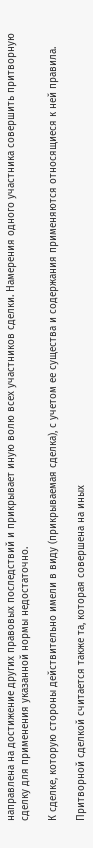направлена на достижение других правовых последствий и прикрывает иную волю всех участников сделки. Намерения одного участника совершить притворную сделку для применения указанной нормы недостаточно.

К сделке, которую стороны действительно имели в виду (прикрываемая сделка), с учетом ее существа и содержания применяются относящиеся к ней правила.

Притворной сделкой считается также та, которая совершена на иных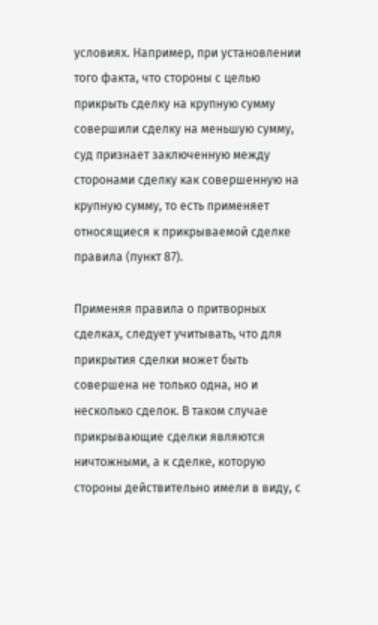условиях. Например, при установлении того факта, что стороны с целью прикрыть сделку на крупную сумму совершили сделку на меньшую сумму, суд признает заключенную между сторонами сделку как совершенную на крупную сумму, то есть применяет относящиеся к прикрываемой сделке правила (пункт 87).

Применяя правила о притворных сделках, следует учитывать, что для прикрытия сделки может быть совершена не только одна, но и несколько сделок. В таком случае прикрывающие сделки являются ничтожными, а к сделке, которую стороны действительно имели в виду, с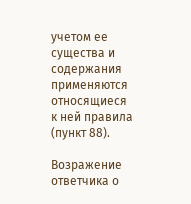учетом ее существа и содержания применяются относящиеся к ней правила (пункт 88).

Возражение ответчика о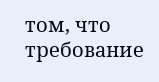том, что требование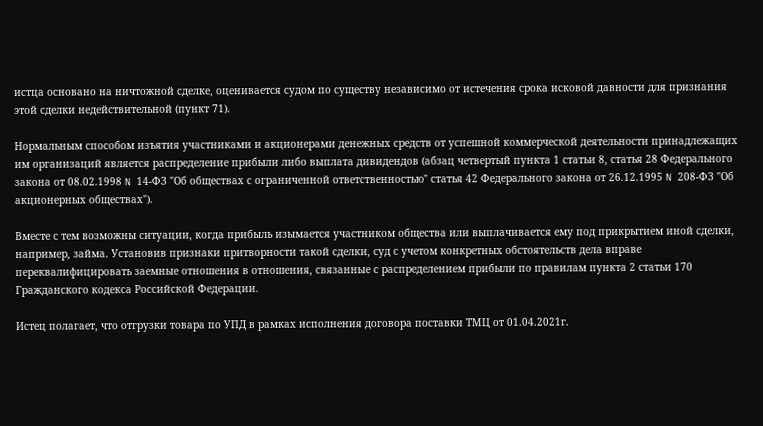истца основано на ничтожной сделке, оценивается судом по существу независимо от истечения срока исковой давности для признания этой сделки недействительной (пункт 71).

Нормальным способом изъятия участниками и акционерами денежных средств от успешной коммерческой деятельности принадлежащих им организаций является распределение прибыли либо выплата дивидендов (абзац четвертый пункта 1 статьи 8, статья 28 Федерального закона от 08.02.1998 N 14-ФЗ "Об обществах с ограниченной ответственностью" статья 42 Федерального закона от 26.12.1995 N 208-ФЗ "Об акционерных обществах").

Вместе с тем возможны ситуации, когда прибыль изымается участником общества или выплачивается ему под прикрытием иной сделки, например, займа. Установив признаки притворности такой сделки, суд с учетом конкретных обстоятельств дела вправе переквалифицировать заемные отношения в отношения, связанные с распределением прибыли по правилам пункта 2 статьи 170 Гражданского кодекса Российской Федерации.

Истец полагает, что отгрузки товара по УПД в рамках исполнения договора поставки ТМЦ от 01.04.2021г.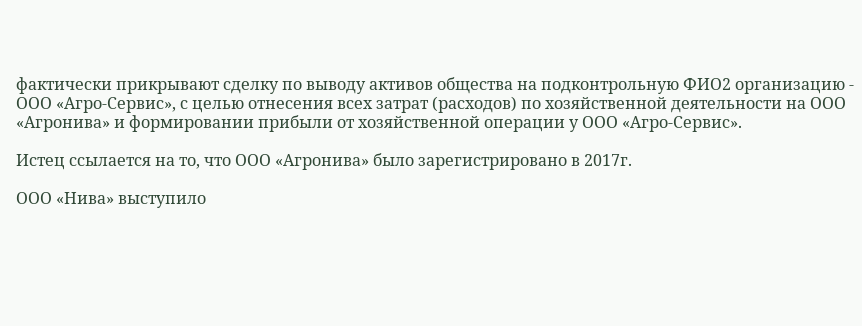фактически прикрывают сделку по выводу активов общества на подконтрольную ФИО2 организацию - ООО «Агро-Сервис», с целью отнесения всех затрат (расходов) по хозяйственной деятельности на ООО «Агронива» и формировании прибыли от хозяйственной операции у ООО «Агро-Сервис».

Истец ссылается на то, что ООО «Агронива» было зарегистрировано в 2017г.

ООО «Нива» выступило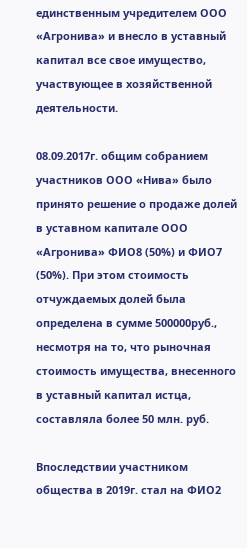единственным учредителем ООО «Агронива» и внесло в уставный капитал все свое имущество, участвующее в хозяйственной деятельности.

08.09.2017г. общим собранием участников ООО «Нива» было принято решение о продаже долей в уставном капитале ООО «Агронива» ФИО8 (50%) и ФИО7 (50%). При этом стоимость отчуждаемых долей была определена в сумме 500000руб., несмотря на то, что рыночная стоимость имущества, внесенного в уставный капитал истца, составляла более 50 млн. руб.

Впоследствии участником общества в 2019г. стал на ФИО2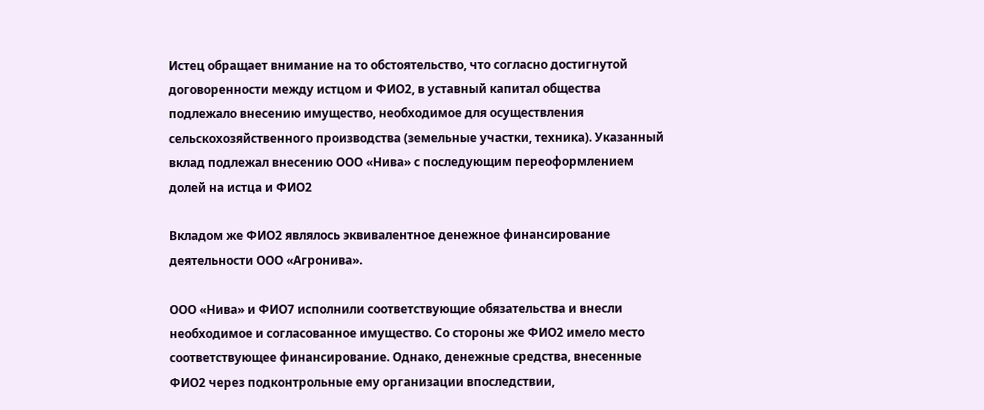Истец обращает внимание на то обстоятельство, что согласно достигнутой договоренности между истцом и ФИО2, в уставный капитал общества подлежало внесению имущество, необходимое для осуществления сельскохозяйственного производства (земельные участки, техника). Указанный вклад подлежал внесению ООО «Нива» с последующим переоформлением долей на истца и ФИО2

Вкладом же ФИО2 являлось эквивалентное денежное финансирование деятельности ООО «Агронива».

ООО «Нива» и ФИО7 исполнили соответствующие обязательства и внесли необходимое и согласованное имущество. Со стороны же ФИО2 имело место соответствующее финансирование. Однако, денежные средства, внесенные ФИО2 через подконтрольные ему организации впоследствии,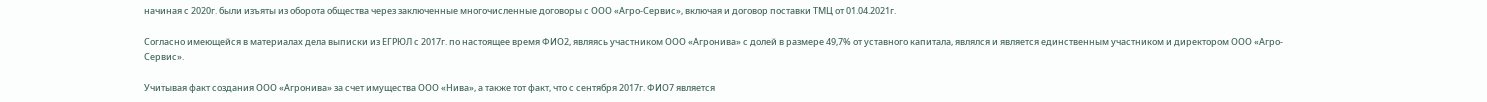начиная с 2020г. были изъяты из оборота общества через заключенные многочисленные договоры с ООО «Агро-Сервис», включая и договор поставки ТМЦ от 01.04.2021г.

Согласно имеющейся в материалах дела выписки из ЕГРЮЛ с 2017г. по настоящее время ФИО2, являясь участником ООО «Агронива» с долей в размере 49,7% от уставного капитала, являлся и является единственным участником и директором ООО «Агро-Сервис».

Учитывая факт создания ООО «Агронива» за счет имущества ООО «Нива», а также тот факт, что с сентября 2017г. ФИО7 является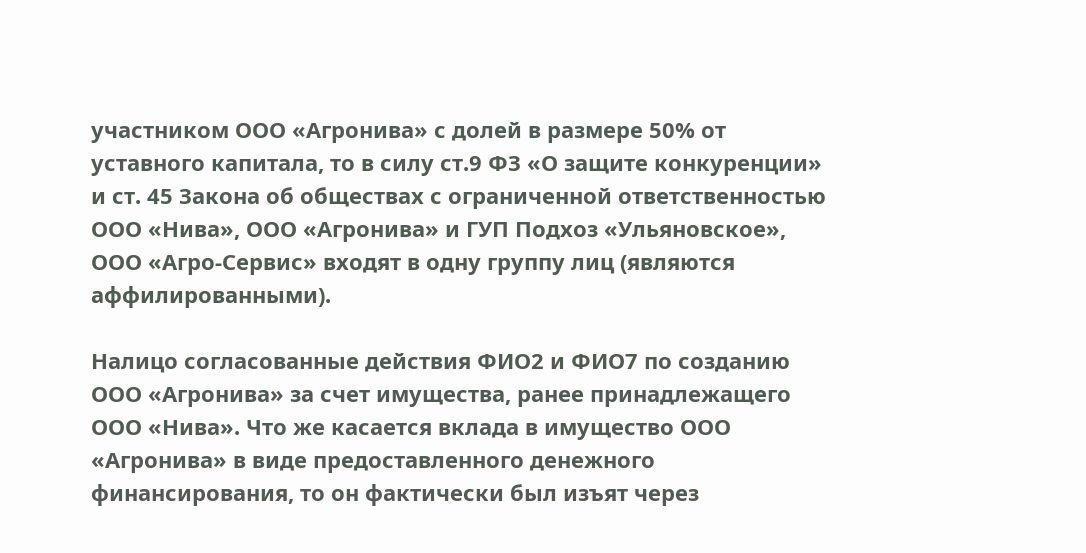участником ООО «Агронива» с долей в размере 50% от уставного капитала, то в силу ст.9 ФЗ «О защите конкуренции» и ст. 45 Закона об обществах с ограниченной ответственностью ООО «Нива», ООО «Агронива» и ГУП Подхоз «Ульяновское», ООО «Агро-Сервис» входят в одну группу лиц (являются аффилированными).

Налицо согласованные действия ФИО2 и ФИО7 по созданию ООО «Агронива» за счет имущества, ранее принадлежащего ООО «Нива». Что же касается вклада в имущество ООО «Агронива» в виде предоставленного денежного финансирования, то он фактически был изъят через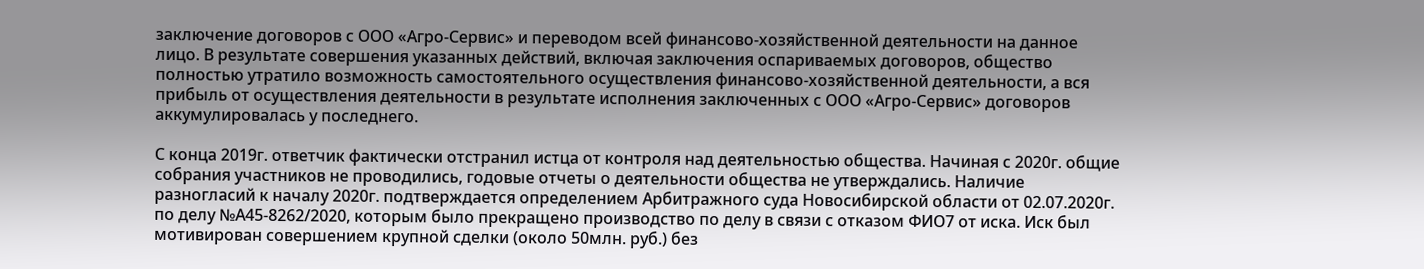заключение договоров с ООО «Агро-Сервис» и переводом всей финансово-хозяйственной деятельности на данное лицо. В результате совершения указанных действий, включая заключения оспариваемых договоров, общество полностью утратило возможность самостоятельного осуществления финансово-хозяйственной деятельности, а вся прибыль от осуществления деятельности в результате исполнения заключенных с ООО «Агро-Сервис» договоров аккумулировалась у последнего.

С конца 2019г. ответчик фактически отстранил истца от контроля над деятельностью общества. Начиная с 2020г. общие собрания участников не проводились, годовые отчеты о деятельности общества не утверждались. Наличие разногласий к началу 2020г. подтверждается определением Арбитражного суда Новосибирской области от 02.07.2020г. по делу №А45-8262/2020, которым было прекращено производство по делу в связи с отказом ФИО7 от иска. Иск был мотивирован совершением крупной сделки (около 50млн. руб.) без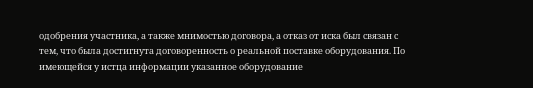одобрения участника, а также мнимостью договора, а отказ от иска был связан с тем, что была достигнута договоренность о реальной поставке оборудования. По имеющейся у истца информации указанное оборудование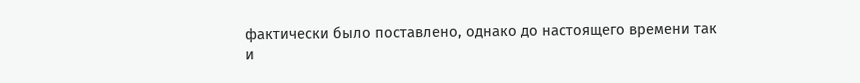фактически было поставлено, однако до настоящего времени так и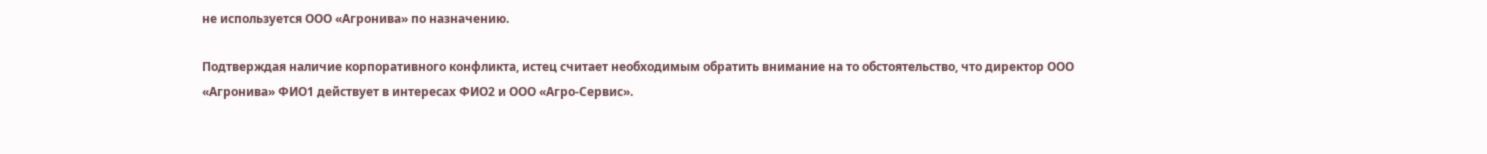не используется ООО «Агронива» по назначению.

Подтверждая наличие корпоративного конфликта, истец считает необходимым обратить внимание на то обстоятельство, что директор ООО «Агронива» ФИО1 действует в интересах ФИО2 и ООО «Агро-Сервис».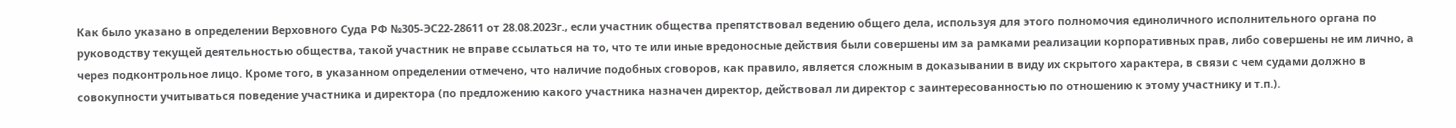Как было указано в определении Верховного Суда РФ №305-ЭС22-28611 от 28.08.2023г., если участник общества препятствовал ведению общего дела, используя для этого полномочия единоличного исполнительного органа по руководству текущей деятельностью общества, такой участник не вправе ссылаться на то, что те или иные вредоносные действия были совершены им за рамками реализации корпоративных прав, либо совершены не им лично, а через подконтрольное лицо. Кроме того, в указанном определении отмечено, что наличие подобных сговоров, как правило, является сложным в доказывании в виду их скрытого характера, в связи с чем судами должно в совокупности учитываться поведение участника и директора (по предложению какого участника назначен директор, действовал ли директор с заинтересованностью по отношению к этому участнику и т.п.).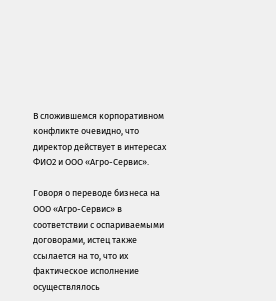В сложившемся корпоративном конфликте очевидно, что директор действует в интересах ФИО2 и ООО «Агро-Сервис».

Говоря о переводе бизнеса на ООО «Агро-Сервис» в соответствии с оспариваемыми договорами, истец также ссылается на то, что их фактическое исполнение осуществлялось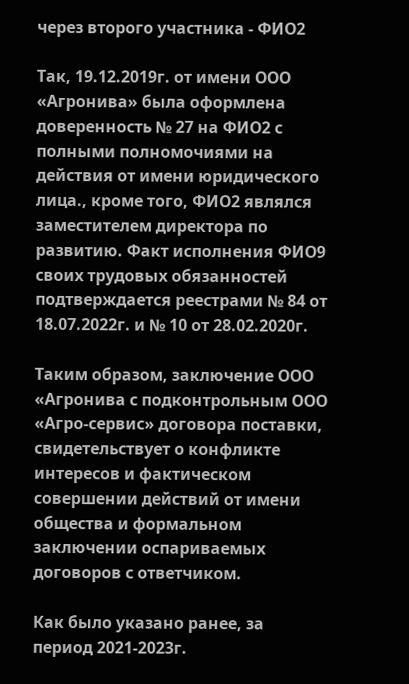через второго участника - ФИО2

Так, 19.12.2019г. от имени ООО «Агронива» была оформлена доверенность № 27 на ФИО2 с полными полномочиями на действия от имени юридического лица., кроме того, ФИО2 являлся заместителем директора по развитию. Факт исполнения ФИО9 своих трудовых обязанностей подтверждается реестрами № 84 от 18.07.2022г. и № 10 от 28.02.2020г.

Таким образом, заключение ООО «Агронива с подконтрольным ООО «Агро-сервис» договора поставки, свидетельствует о конфликте интересов и фактическом совершении действий от имени общества и формальном заключении оспариваемых договоров с ответчиком.

Как было указано ранее, за период 2021-2023г.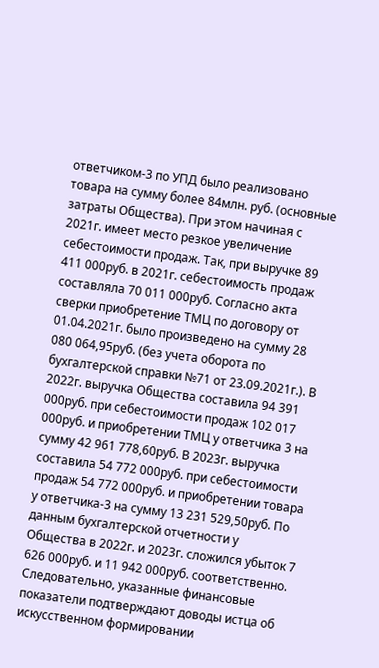ответчиком-3 по УПД было реализовано товара на сумму более 84млн. руб. (основные затраты Общества). При этом начиная с 2021г. имеет место резкое увеличение себестоимости продаж. Так, при выручке 89 411 000руб. в 2021г. себестоимость продаж составляла 70 011 000руб. Согласно акта сверки приобретение ТМЦ по договору от 01.04.2021г. было произведено на сумму 28 080 064,95руб. (без учета оборота по бухгалтерской справки №71 от 23.09.2021г.). В 2022г. выручка Общества составила 94 391 000руб. при себестоимости продаж 102 017 000руб. и приобретении ТМЦ у ответчика 3 на сумму 42 961 778,60руб. В 2023г. выручка составила 54 772 000руб. при себестоимости продаж 54 772 000руб. и приобретении товара у ответчика-3 на сумму 13 231 529,50руб. По данным бухгалтерской отчетности у Общества в 2022г. и 2023г. сложился убыток 7 626 000руб. и 11 942 000руб. соответственно. Следовательно, указанные финансовые показатели подтверждают доводы истца об искусственном формировании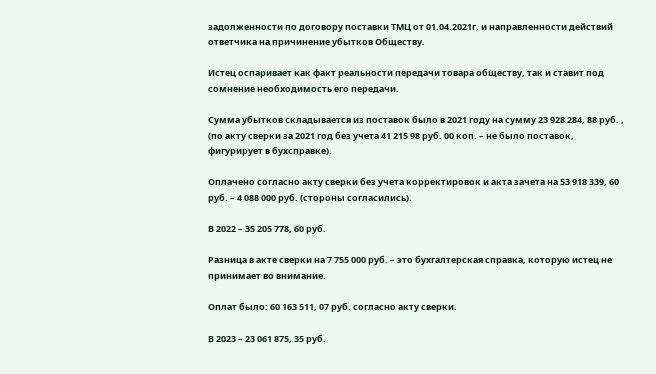задолженности по договору поставки ТМЦ от 01.04.2021г. и направленности действий ответчика на причинение убытков Обществу.

Истец оспаривает как факт реальности передачи товара обществу, так и ставит под сомнение необходимость его передачи.

Сумма убытков складывается из поставок было в 2021 году на сумму 23 928 284, 88 руб. , (по акту сверки за 2021 год без учета 41 215 98 руб. 00 коп. – не было поставок, фигурирует в бухсправке).

Оплачено согласно акту сверки без учета корректировок и акта зачета на 53 918 339, 60 руб. – 4 088 000 руб. (стороны согласились).

В 2022 – 35 205 778, 60 руб.

Разница в акте сверки на 7 755 000 руб. – это бухгалтерская справка, которую истец не принимает во внимание.

Оплат было: 60 163 511, 07 руб. согласно акту сверки.

В 2023 – 23 061 875, 35 руб.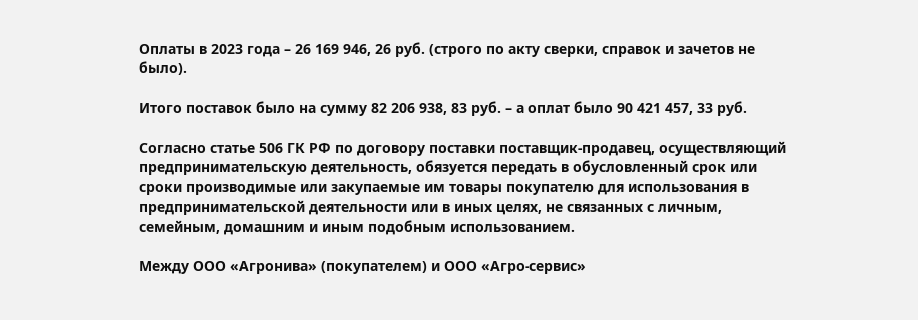Оплаты в 2023 года – 26 169 946, 26 руб. (строго по акту сверки, справок и зачетов не было).

Итого поставок было на сумму 82 206 938, 83 руб. – а оплат было 90 421 457, 33 руб.

Согласно статье 506 ГК РФ по договору поставки поставщик-продавец, осуществляющий предпринимательскую деятельность, обязуется передать в обусловленный срок или сроки производимые или закупаемые им товары покупателю для использования в предпринимательской деятельности или в иных целях, не связанных с личным, семейным, домашним и иным подобным использованием.

Между ООО «Агронива» (покупателем) и ООО «Агро-сервис»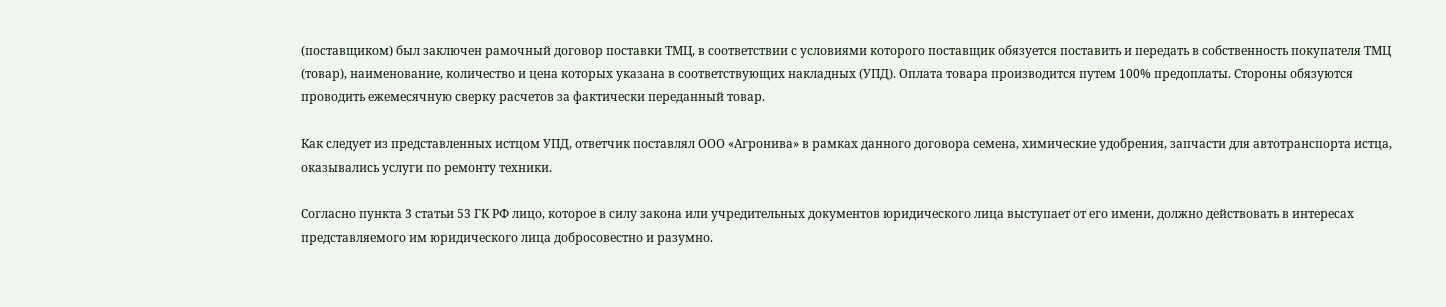(поставщиком) был заключен рамочный договор поставки ТМЦ, в соответствии с условиями которого поставщик обязуется поставить и передать в собственность покупателя ТМЦ (товар), наименование, количество и цена которых указана в соответствующих накладных (УПД). Оплата товара производится путем 100% предоплаты. Стороны обязуются проводить ежемесячную сверку расчетов за фактически переданный товар.

Как следует из представленных истцом УПД, ответчик поставлял ООО «Агронива» в рамках данного договора семена, химические удобрения, запчасти для автотранспорта истца, оказывались услуги по ремонту техники.

Согласно пункта 3 статьи 53 ГК РФ лицо, которое в силу закона или учредительных документов юридического лица выступает от его имени, должно действовать в интересах представляемого им юридического лица добросовестно и разумно.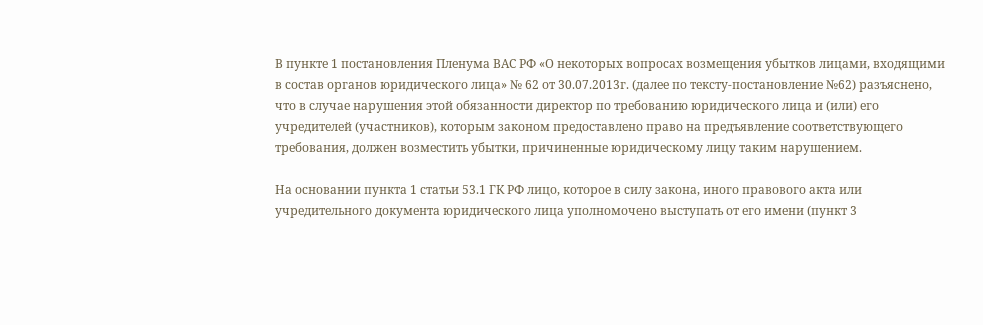В пункте 1 постановления Пленума ВАС РФ «О некоторых вопросах возмещения убытков лицами, входящими в состав органов юридического лица» № 62 от 30.07.2013г. (далее по тексту-постановление №62) разъяснено, что в случае нарушения этой обязанности директор по требованию юридического лица и (или) его учредителей (участников), которым законом предоставлено право на предъявление соответствующего требования, должен возместить убытки, причиненные юридическому лицу таким нарушением.

На основании пункта 1 статьи 53.1 ГК РФ лицо, которое в силу закона, иного правового акта или учредительного документа юридического лица уполномочено выступать от его имени (пункт 3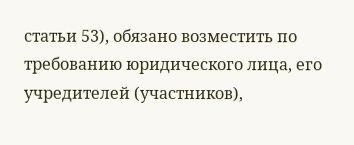статьи 53), обязано возместить по требованию юридического лица, его учредителей (участников),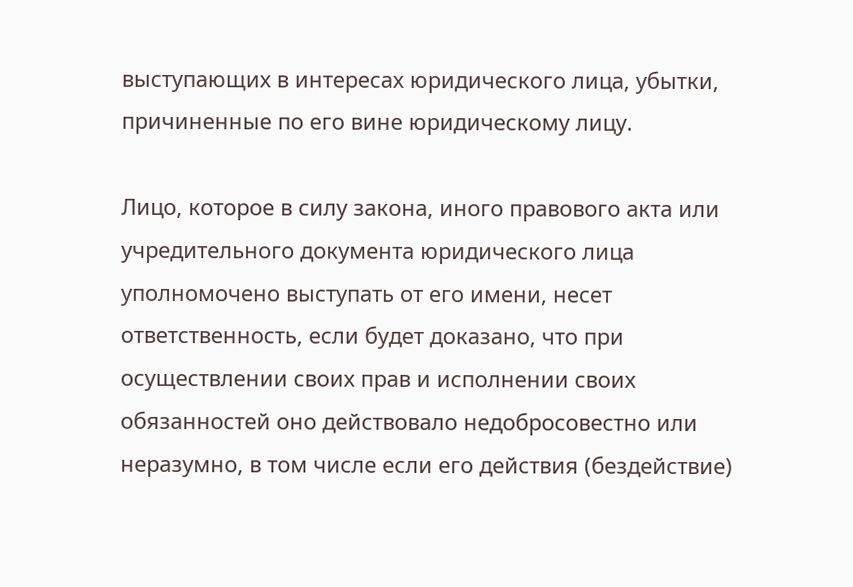выступающих в интересах юридического лица, убытки, причиненные по его вине юридическому лицу.

Лицо, которое в силу закона, иного правового акта или учредительного документа юридического лица уполномочено выступать от его имени, несет ответственность, если будет доказано, что при осуществлении своих прав и исполнении своих обязанностей оно действовало недобросовестно или неразумно, в том числе если его действия (бездействие)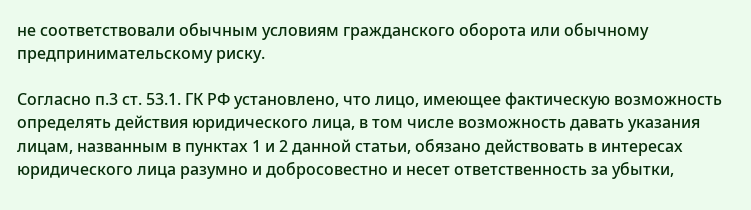не соответствовали обычным условиям гражданского оборота или обычному предпринимательскому риску.

Согласно п.3 ст. 53.1. ГК РФ установлено, что лицо, имеющее фактическую возможность определять действия юридического лица, в том числе возможность давать указания лицам, названным в пунктах 1 и 2 данной статьи, обязано действовать в интересах юридического лица разумно и добросовестно и несет ответственность за убытки,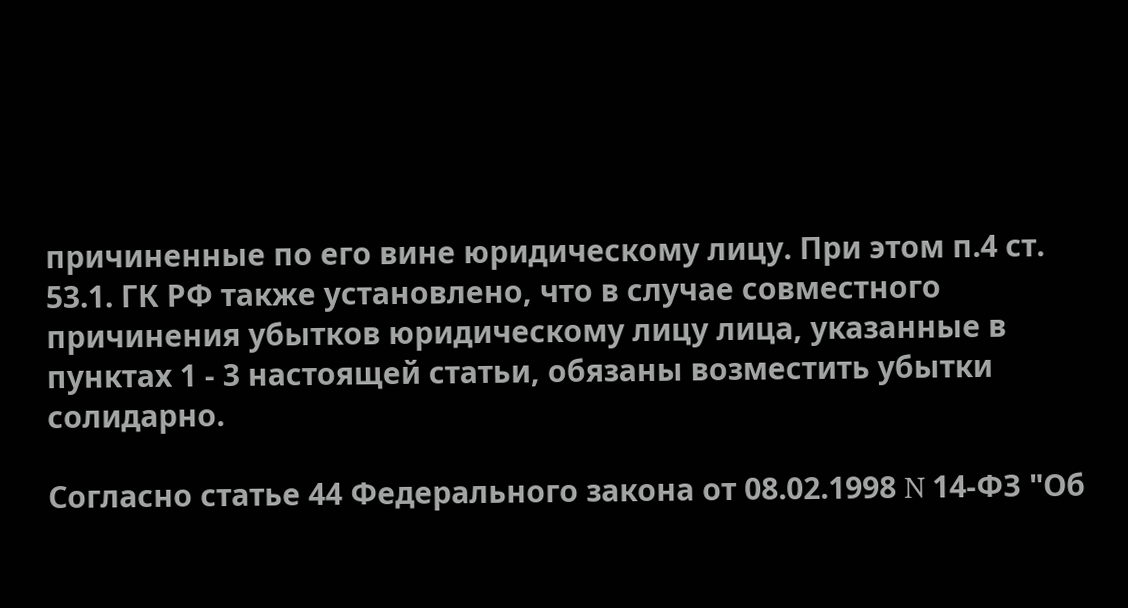причиненные по его вине юридическому лицу. При этом п.4 ст. 53.1. ГК РФ также установлено, что в случае совместного причинения убытков юридическому лицу лица, указанные в пунктах 1 - 3 настоящей статьи, обязаны возместить убытки солидарно.

Согласно статье 44 Федерального закона от 08.02.1998 N 14-ФЗ "Об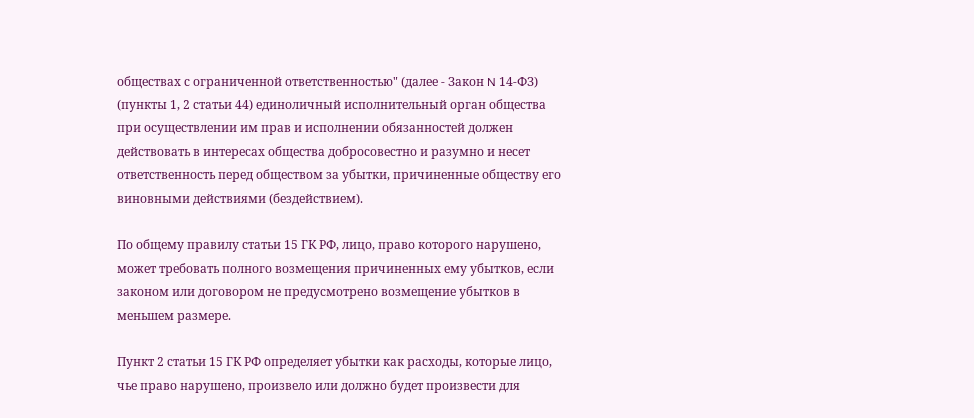обществах с ограниченной ответственностью" (далее - Закон N 14-ФЗ) (пункты 1, 2 статьи 44) единоличный исполнительный орган общества при осуществлении им прав и исполнении обязанностей должен действовать в интересах общества добросовестно и разумно и несет ответственность перед обществом за убытки, причиненные обществу его виновными действиями (бездействием).

По общему правилу статьи 15 ГК РФ, лицо, право которого нарушено, может требовать полного возмещения причиненных ему убытков, если законом или договором не предусмотрено возмещение убытков в меньшем размере.

Пункт 2 статьи 15 ГК РФ определяет убытки как расходы, которые лицо, чье право нарушено, произвело или должно будет произвести для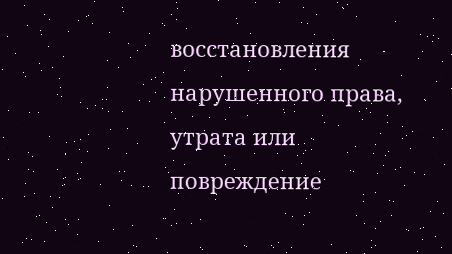восстановления нарушенного права, утрата или повреждение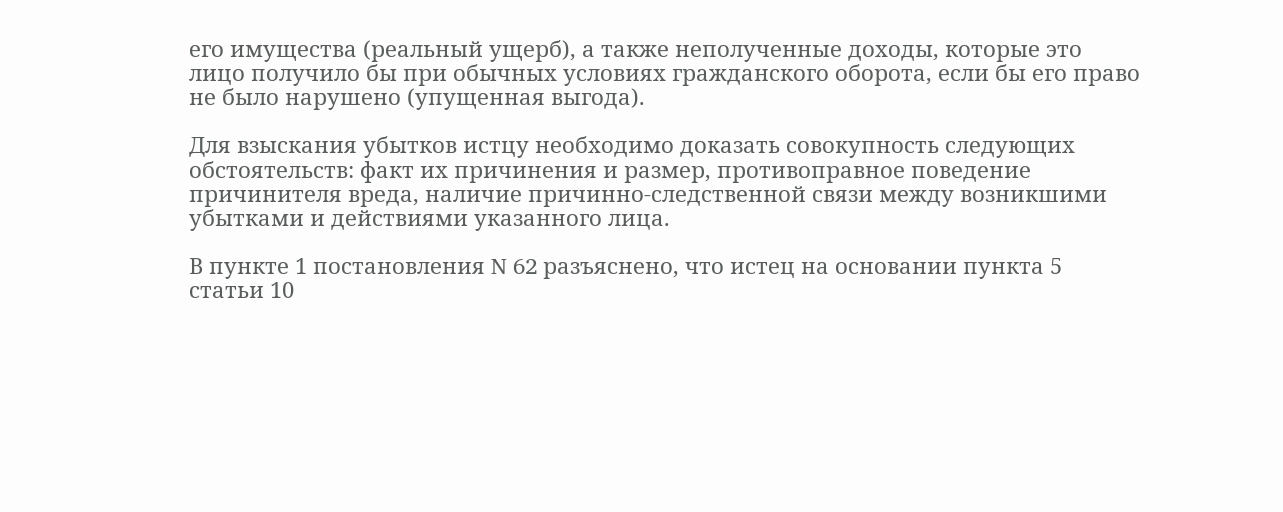его имущества (реальный ущерб), а также неполученные доходы, которые это лицо получило бы при обычных условиях гражданского оборота, если бы его право не было нарушено (упущенная выгода).

Для взыскания убытков истцу необходимо доказать совокупность следующих обстоятельств: факт их причинения и размер, противоправное поведение причинителя вреда, наличие причинно-следственной связи между возникшими убытками и действиями указанного лица.

В пункте 1 постановления N 62 разъяснено, что истец на основании пункта 5 статьи 10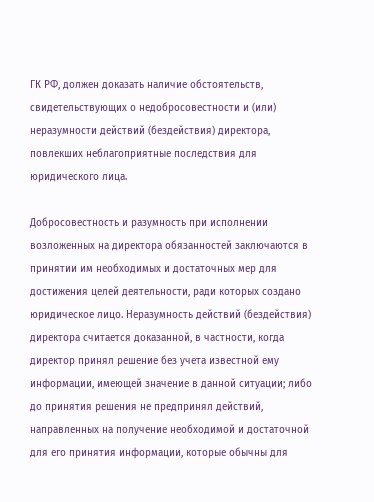ГК РФ, должен доказать наличие обстоятельств, свидетельствующих о недобросовестности и (или) неразумности действий (бездействия) директора, повлекших неблагоприятные последствия для юридического лица.

Добросовестность и разумность при исполнении возложенных на директора обязанностей заключаются в принятии им необходимых и достаточных мер для достижения целей деятельности, ради которых создано юридическое лицо. Неразумность действий (бездействия) директора считается доказанной, в частности, когда директор принял решение без учета известной ему информации, имеющей значение в данной ситуации; либо до принятия решения не предпринял действий, направленных на получение необходимой и достаточной для его принятия информации, которые обычны для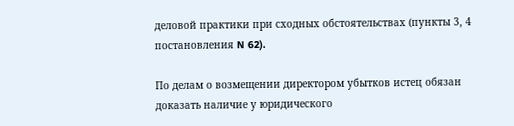деловой практики при сходных обстоятельствах (пункты 3, 4 постановления N 62).

По делам о возмещении директором убытков истец обязан доказать наличие у юридического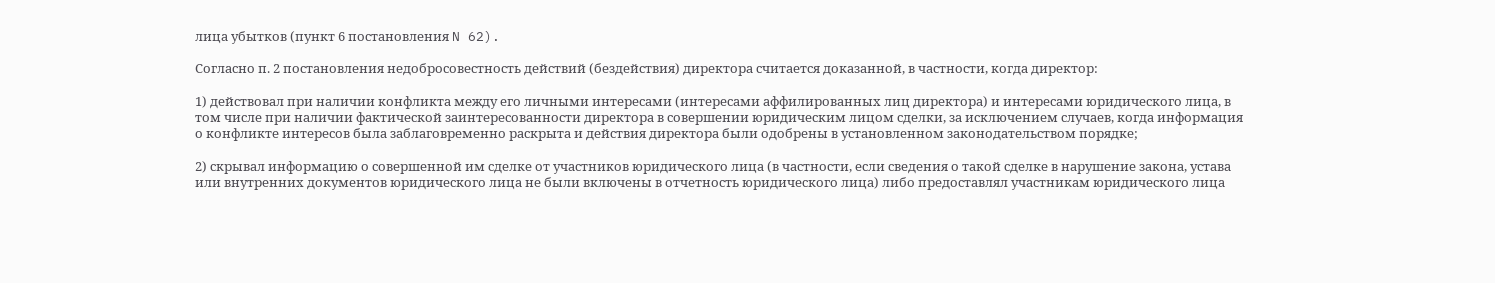лица убытков (пункт 6 постановления N 62).

Согласно п. 2 постановления недобросовестность действий (бездействия) директора считается доказанной, в частности, когда директор:

1) действовал при наличии конфликта между его личными интересами (интересами аффилированных лиц директора) и интересами юридического лица, в том числе при наличии фактической заинтересованности директора в совершении юридическим лицом сделки, за исключением случаев, когда информация о конфликте интересов была заблаговременно раскрыта и действия директора были одобрены в установленном законодательством порядке;

2) скрывал информацию о совершенной им сделке от участников юридического лица (в частности, если сведения о такой сделке в нарушение закона, устава или внутренних документов юридического лица не были включены в отчетность юридического лица) либо предоставлял участникам юридического лица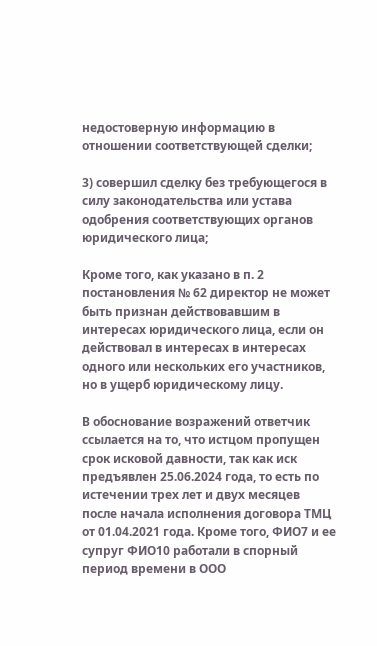недостоверную информацию в отношении соответствующей сделки;

3) совершил сделку без требующегося в силу законодательства или устава одобрения соответствующих органов юридического лица;

Кроме того, как указано в п. 2 постановления № 62 директор не может быть признан действовавшим в интересах юридического лица, если он действовал в интересах в интересах одного или нескольких его участников, но в ущерб юридическому лицу.

В обоснование возражений ответчик ссылается на то, что истцом пропущен срок исковой давности, так как иск предъявлен 25.06.2024 года, то есть по истечении трех лет и двух месяцев после начала исполнения договора ТМЦ от 01.04.2021 года. Кроме того, ФИО7 и ее супруг ФИО10 работали в спорный период времени в ООО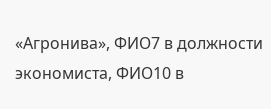«Агронива», ФИО7 в должности экономиста, ФИО10 в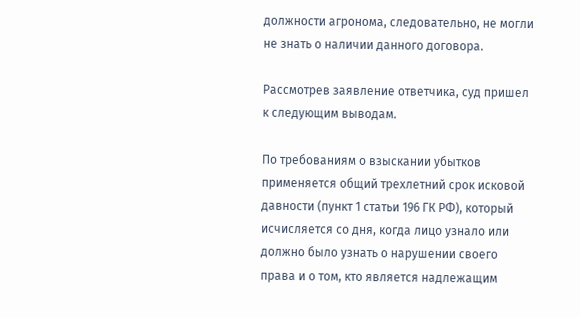должности агронома, следовательно, не могли не знать о наличии данного договора.

Рассмотрев заявление ответчика, суд пришел к следующим выводам.

По требованиям о взыскании убытков применяется общий трехлетний срок исковой давности (пункт 1 статьи 196 ГК РФ), который исчисляется со дня, когда лицо узнало или должно было узнать о нарушении своего права и о том, кто является надлежащим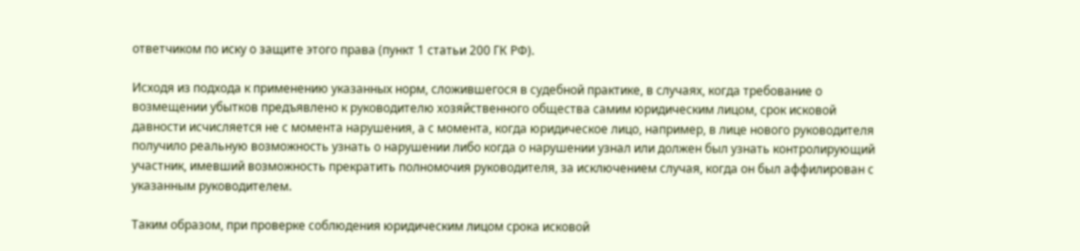ответчиком по иску о защите этого права (пункт 1 статьи 200 ГК РФ).

Исходя из подхода к применению указанных норм, сложившегося в судебной практике, в случаях, когда требование о возмещении убытков предъявлено к руководителю хозяйственного общества самим юридическим лицом, срок исковой давности исчисляется не с момента нарушения, а с момента, когда юридическое лицо, например, в лице нового руководителя получило реальную возможность узнать о нарушении либо когда о нарушении узнал или должен был узнать контролирующий участник, имевший возможность прекратить полномочия руководителя, за исключением случая, когда он был аффилирован с указанным руководителем.

Таким образом, при проверке соблюдения юридическим лицом срока исковой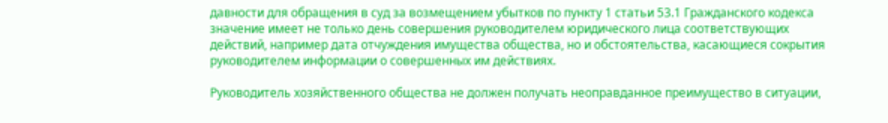давности для обращения в суд за возмещением убытков по пункту 1 статьи 53.1 Гражданского кодекса значение имеет не только день совершения руководителем юридического лица соответствующих действий, например дата отчуждения имущества общества, но и обстоятельства, касающиеся сокрытия руководителем информации о совершенных им действиях.

Руководитель хозяйственного общества не должен получать неоправданное преимущество в ситуации,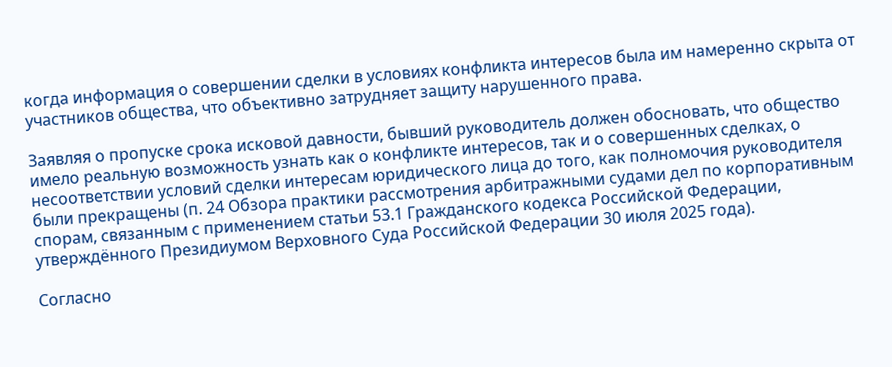когда информация о совершении сделки в условиях конфликта интересов была им намеренно скрыта от участников общества, что объективно затрудняет защиту нарушенного права.

Заявляя о пропуске срока исковой давности, бывший руководитель должен обосновать, что общество имело реальную возможность узнать как о конфликте интересов, так и о совершенных сделках, о несоответствии условий сделки интересам юридического лица до того, как полномочия руководителя были прекращены (п. 24 Обзора практики рассмотрения арбитражными судами дел по корпоративным спорам, связанным с применением статьи 53.1 Гражданского кодекса Российской Федерации, утверждённого Президиумом Верховного Суда Российской Федерации 30 июля 2025 года).

Согласно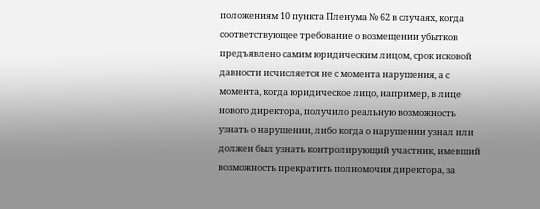положениям 10 пункта Пленума № 62 в случаях, когда соответствующее требование о возмещении убытков предъявлено самим юридическим лицом, срок исковой давности исчисляется не с момента нарушения, а с момента, когда юридическое лицо, например, в лице нового директора, получило реальную возможность узнать о нарушении, либо когда о нарушении узнал или должен был узнать контролирующий участник, имевший возможность прекратить полномочия директора, за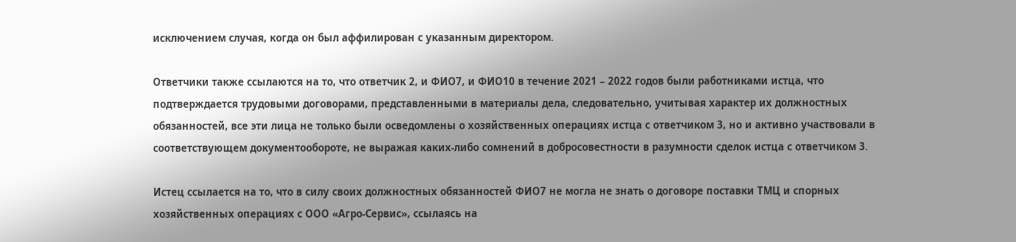исключением случая, когда он был аффилирован с указанным директором.

Ответчики также ссылаются на то, что ответчик 2, и ФИО7, и ФИО10 в течение 2021 – 2022 годов были работниками истца, что подтверждается трудовыми договорами, представленными в материалы дела, следовательно, учитывая характер их должностных обязанностей, все эти лица не только были осведомлены о хозяйственных операциях истца с ответчиком 3, но и активно участвовали в соответствующем документообороте, не выражая каких-либо сомнений в добросовестности в разумности сделок истца с ответчиком 3.

Истец ссылается на то, что в силу своих должностных обязанностей ФИО7 не могла не знать о договоре поставки ТМЦ и спорных хозяйственных операциях с ООО «Агро-Сервис», ссылаясь на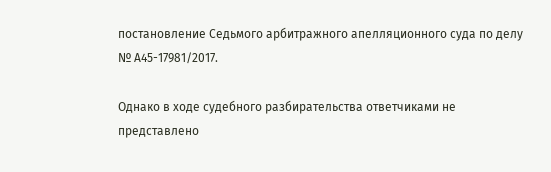постановление Седьмого арбитражного апелляционного суда по делу № А45-17981/2017.

Однако в ходе судебного разбирательства ответчиками не представлено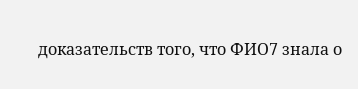доказательств того, что ФИО7 знала о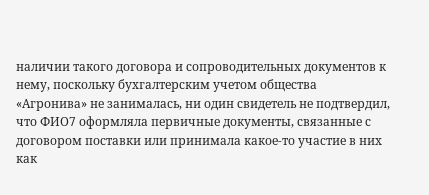наличии такого договора и сопроводительных документов к нему, поскольку бухгалтерским учетом общества «Агронива» не занималась, ни один свидетель не подтвердил, что ФИО7 оформляла первичные документы, связанные с договором поставки или принимала какое-то участие в них как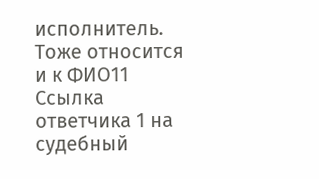исполнитель. Тоже относится и к ФИО11 Ссылка ответчика 1 на судебный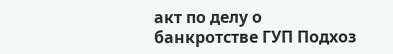акт по делу о банкротстве ГУП Подхоз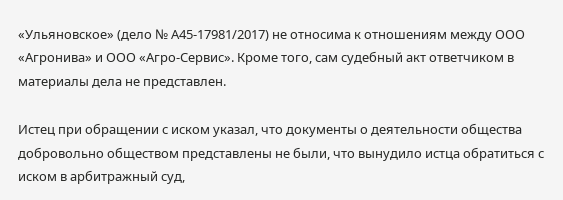«Ульяновское» (дело № А45-17981/2017) не относима к отношениям между ООО «Агронива» и ООО «Агро-Сервис». Кроме того, сам судебный акт ответчиком в материалы дела не представлен.

Истец при обращении с иском указал, что документы о деятельности общества добровольно обществом представлены не были, что вынудило истца обратиться с иском в арбитражный суд,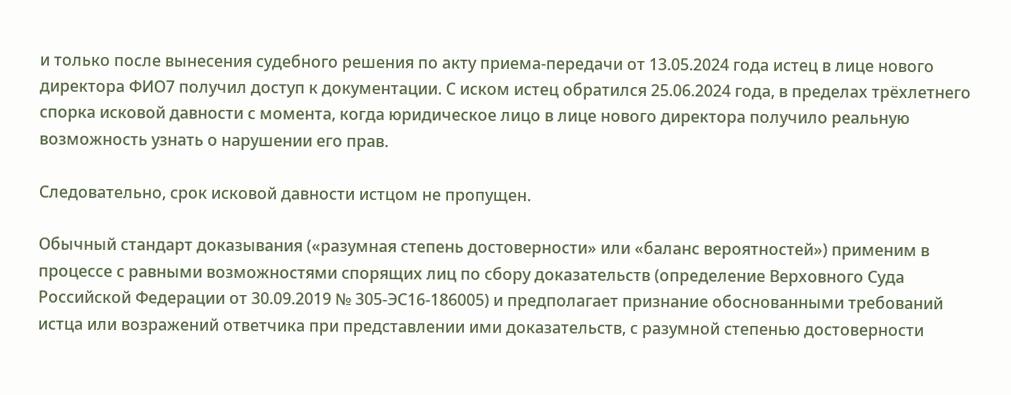и только после вынесения судебного решения по акту приема-передачи от 13.05.2024 года истец в лице нового директора ФИО7 получил доступ к документации. С иском истец обратился 25.06.2024 года, в пределах трёхлетнего спорка исковой давности с момента, когда юридическое лицо в лице нового директора получило реальную возможность узнать о нарушении его прав.

Следовательно, срок исковой давности истцом не пропущен.

Обычный стандарт доказывания («разумная степень достоверности» или «баланс вероятностей») применим в процессе с равными возможностями спорящих лиц по сбору доказательств (определение Верховного Суда Российской Федерации от 30.09.2019 № 305-ЭС16-186005) и предполагает признание обоснованными требований истца или возражений ответчика при представлении ими доказательств, с разумной степенью достоверности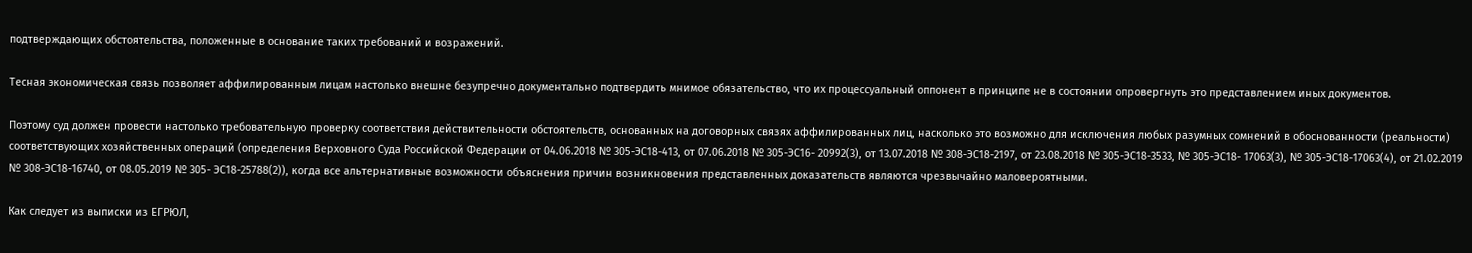подтверждающих обстоятельства, положенные в основание таких требований и возражений.

Тесная экономическая связь позволяет аффилированным лицам настолько внешне безупречно документально подтвердить мнимое обязательство, что их процессуальный оппонент в принципе не в состоянии опровергнуть это представлением иных документов.

Поэтому суд должен провести настолько требовательную проверку соответствия действительности обстоятельств, основанных на договорных связях аффилированных лиц, насколько это возможно для исключения любых разумных сомнений в обоснованности (реальности) соответствующих хозяйственных операций (определения Верховного Суда Российской Федерации от 04.06.2018 № 305-ЭС18-413, от 07.06.2018 № 305-ЭС16- 20992(3), от 13.07.2018 № 308-ЭС18-2197, от 23.08.2018 № 305-ЭС18-3533, № 305-ЭС18- 17063(3), № 305-ЭС18-17063(4), от 21.02.2019 № 308-ЭС18-16740, от 08.05.2019 № 305- ЭС18-25788(2)), когда все альтернативные возможности объяснения причин возникновения представленных доказательств являются чрезвычайно маловероятными.

Как следует из выписки из ЕГРЮЛ,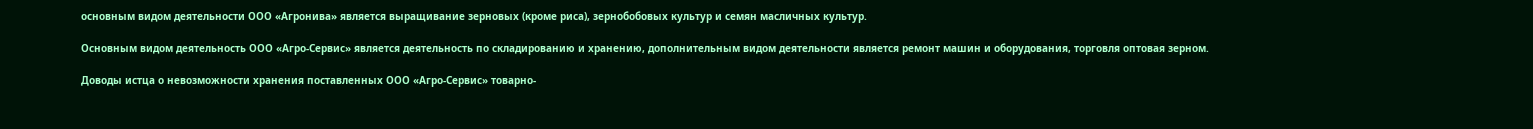основным видом деятельности ООО «Агронива» является выращивание зерновых (кроме риса), зернобобовых культур и семян масличных культур.

Основным видом деятельность ООО «Агро-Сервис» является деятельность по складированию и хранению, дополнительным видом деятельности является ремонт машин и оборудования, торговля оптовая зерном.

Доводы истца о невозможности хранения поставленных ООО «Агро-Сервис» товарно-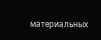материальных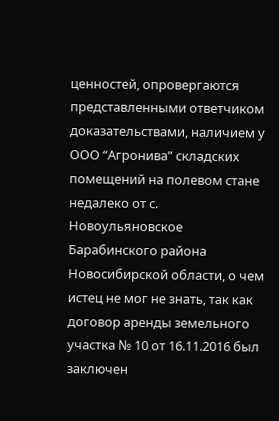ценностей, опровергаются представленными ответчиком доказательствами, наличием у ООО “Агронива” складских помещений на полевом стане недалеко от с. Новоульяновское Барабинского района Новосибирской области, о чем истец не мог не знать, так как договор аренды земельного участка № 10 от 16.11.2016 был заключен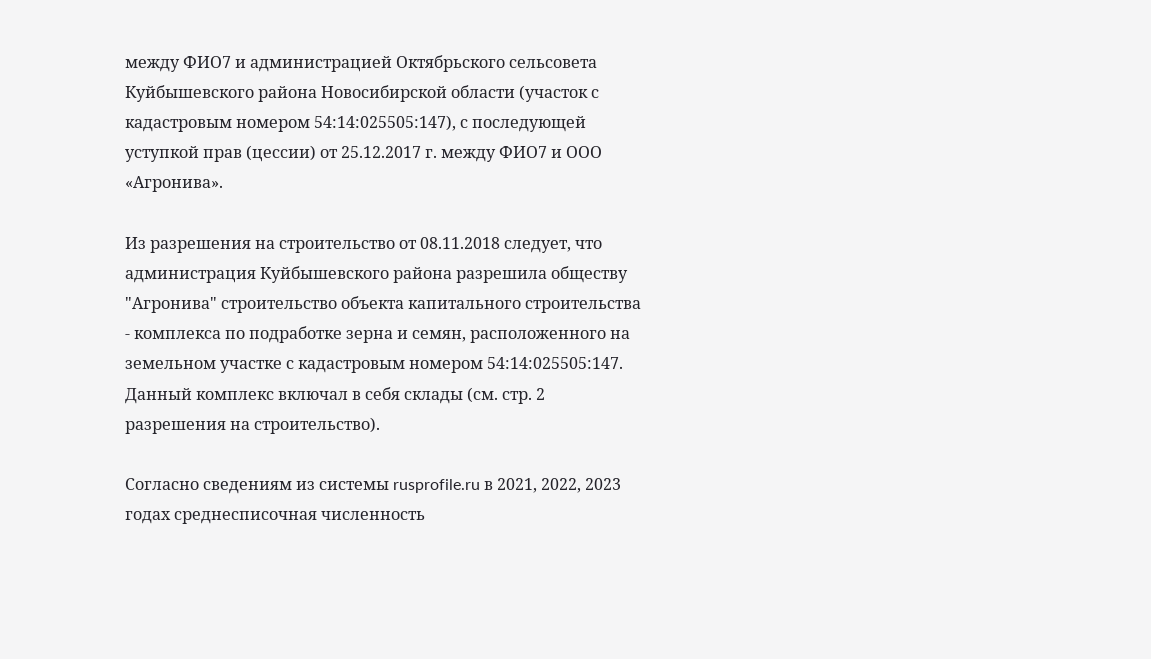между ФИО7 и администрацией Октябрьского сельсовета Куйбышевского района Новосибирской области (участок с кадастровым номером 54:14:025505:147), с последующей уступкой прав (цессии) от 25.12.2017 г. между ФИО7 и ООО «Агронива».

Из разрешения на строительство от 08.11.2018 следует, что администрация Куйбышевского района разрешила обществу "Агронива" строительство объекта капитального строительства - комплекса по подработке зерна и семян, расположенного на земельном участке с кадастровым номером 54:14:025505:147. Данный комплекс включал в себя склады (см. стр. 2 разрешения на строительство).

Согласно сведениям из системы rusprofile.ru в 2021, 2022, 2023 годах среднесписочная численность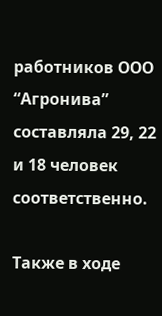работников ООО “Агронива” составляла 29, 22 и 18 человек соответственно.

Также в ходе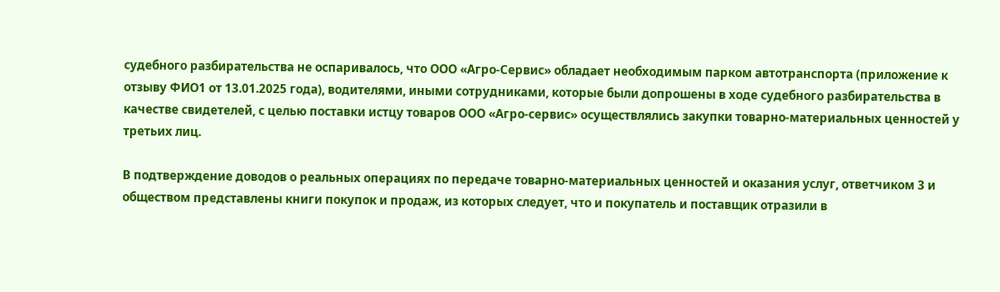судебного разбирательства не оспаривалось, что ООО «Агро-Сервис» обладает необходимым парком автотранспорта (приложение к отзыву ФИО1 от 13.01.2025 года), водителями, иными сотрудниками, которые были допрошены в ходе судебного разбирательства в качестве свидетелей, с целью поставки истцу товаров ООО «Агро-сервис» осуществлялись закупки товарно-материальных ценностей у третьих лиц.

В подтверждение доводов о реальных операциях по передаче товарно-материальных ценностей и оказания услуг, ответчиком 3 и обществом представлены книги покупок и продаж, из которых следует, что и покупатель и поставщик отразили в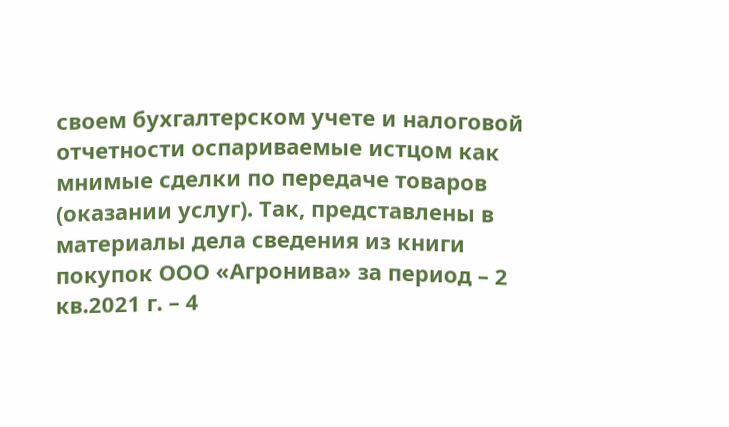своем бухгалтерском учете и налоговой отчетности оспариваемые истцом как мнимые сделки по передаче товаров (оказании услуг). Так, представлены в материалы дела сведения из книги покупок ООО «Агронива» за период – 2 кв.2021 г. – 4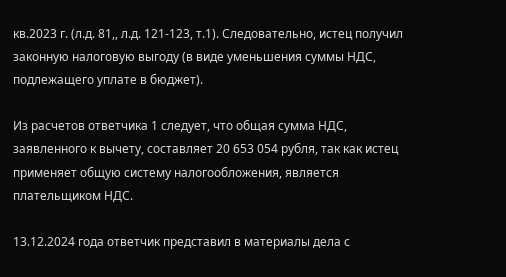кв.2023 г. (л.д. 81,, л.д. 121-123, т.1). Следовательно, истец получил законную налоговую выгоду (в виде уменьшения суммы НДС, подлежащего уплате в бюджет).

Из расчетов ответчика 1 следует, что общая сумма НДС, заявленного к вычету, составляет 20 653 054 рубля, так как истец применяет общую систему налогообложения, является плательщиком НДС.

13.12.2024 года ответчик представил в материалы дела с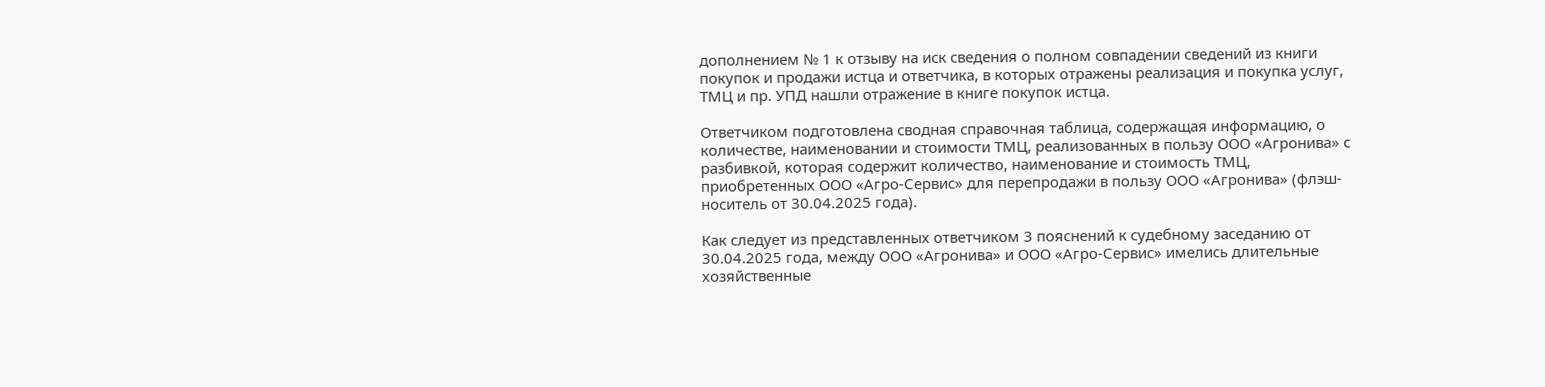дополнением № 1 к отзыву на иск сведения о полном совпадении сведений из книги покупок и продажи истца и ответчика, в которых отражены реализация и покупка услуг, ТМЦ и пр. УПД нашли отражение в книге покупок истца.

Ответчиком подготовлена сводная справочная таблица, содержащая информацию, о количестве, наименовании и стоимости ТМЦ, реализованных в пользу ООО «Агронива» с разбивкой, которая содержит количество, наименование и стоимость ТМЦ, приобретенных ООО «Агро-Сервис» для перепродажи в пользу ООО «Агронива» (флэш-носитель от 30.04.2025 года).

Как следует из представленных ответчиком 3 пояснений к судебному заседанию от 30.04.2025 года, между ООО «Агронива» и ООО «Агро-Сервис» имелись длительные хозяйственные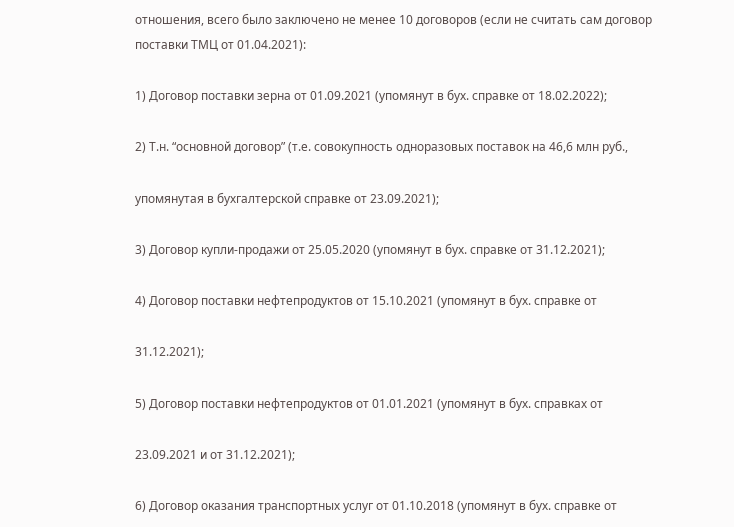отношения, всего было заключено не менее 10 договоров (если не считать сам договор поставки ТМЦ от 01.04.2021):

1) Договор поставки зерна от 01.09.2021 (упомянут в бух. справке от 18.02.2022);

2) Т.н. “основной договор” (т.е. совокупность одноразовых поставок на 46,6 млн руб.,

упомянутая в бухгалтерской справке от 23.09.2021);

3) Договор купли-продажи от 25.05.2020 (упомянут в бух. справке от 31.12.2021);

4) Договор поставки нефтепродуктов от 15.10.2021 (упомянут в бух. справке от

31.12.2021);

5) Договор поставки нефтепродуктов от 01.01.2021 (упомянут в бух. справках от

23.09.2021 и от 31.12.2021);

6) Договор оказания транспортных услуг от 01.10.2018 (упомянут в бух. справке от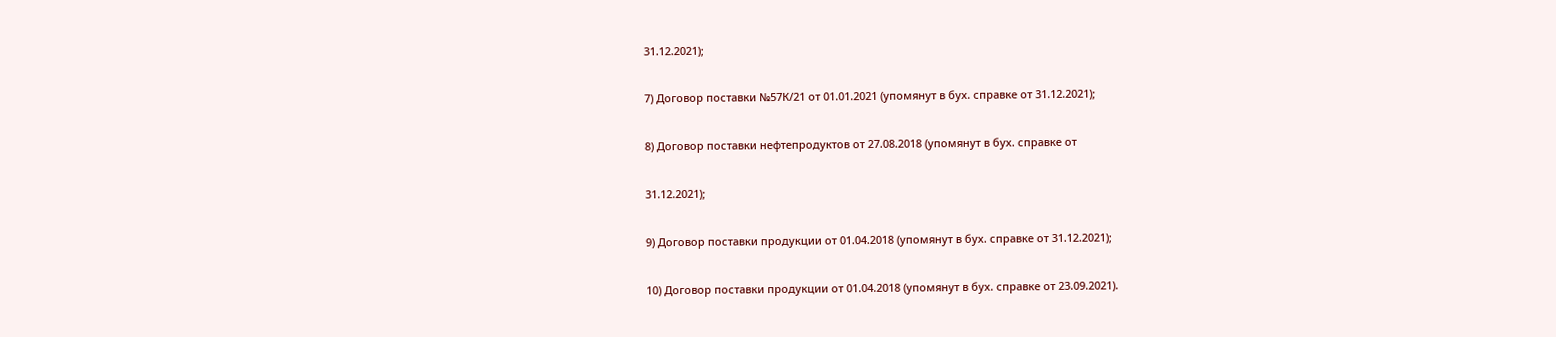31.12.2021);

7) Договор поставки №57К/21 от 01.01.2021 (упомянут в бух. справке от 31.12.2021);

8) Договор поставки нефтепродуктов от 27.08.2018 (упомянут в бух. справке от

31.12.2021);

9) Договор поставки продукции от 01.04.2018 (упомянут в бух. справке от 31.12.2021);

10) Договор поставки продукции от 01.04.2018 (упомянут в бух. справке от 23.09.2021).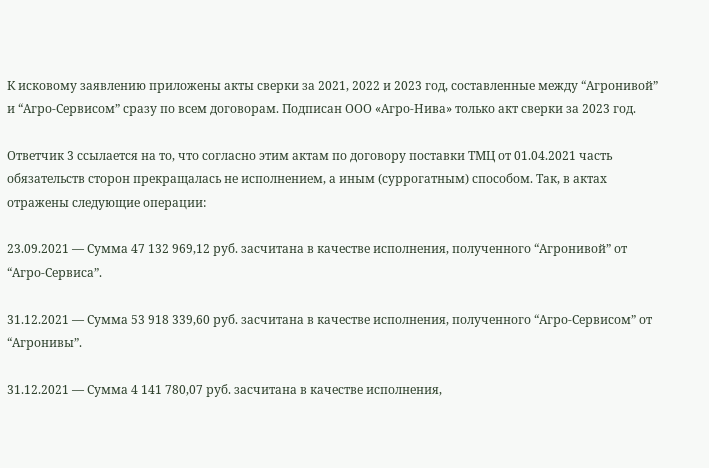К исковому заявлению приложены акты сверки за 2021, 2022 и 2023 год, составленные между “Агронивой” и “Агро-Сервисом” сразу по всем договорам. Подписан ООО «Агро-Нива» только акт сверки за 2023 год.

Ответчик 3 ссылается на то, что согласно этим актам по договору поставки ТМЦ от 01.04.2021 часть обязательств сторон прекращалась не исполнением, а иным (суррогатным) способом. Так, в актах отражены следующие операции:

23.09.2021 — Сумма 47 132 969,12 руб. засчитана в качестве исполнения, полученного “Агронивой” от “Агро-Сервиса”.

31.12.2021 — Сумма 53 918 339,60 руб. засчитана в качестве исполнения, полученного “Агро-Сервисом” от “Агронивы”.

31.12.2021 — Сумма 4 141 780,07 руб. засчитана в качестве исполнения,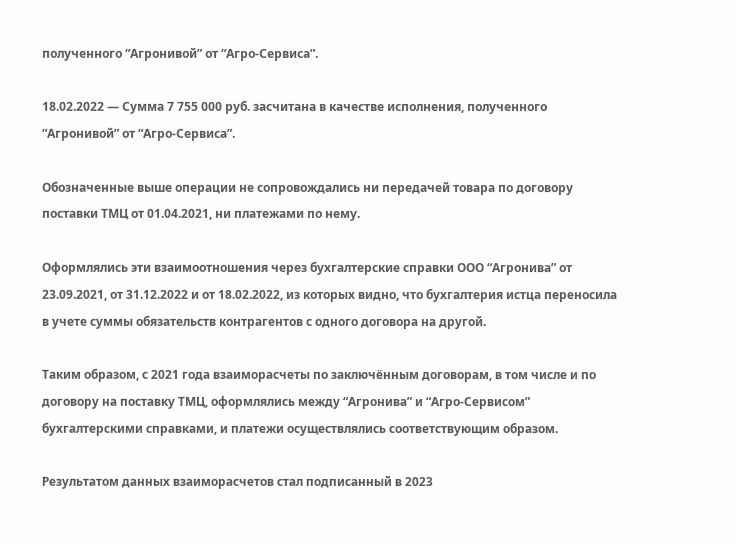полученного “Агронивой” от “Агро-Сервиса”.

18.02.2022 — Сумма 7 755 000 руб. засчитана в качестве исполнения, полученного “Агронивой” от “Агро-Сервиса”.

Обозначенные выше операции не сопровождались ни передачей товара по договору поставки ТМЦ от 01.04.2021, ни платежами по нему.

Оформлялись эти взаимоотношения через бухгалтерские справки ООО “Агронива” от 23.09.2021, от 31.12.2022 и от 18.02.2022, из которых видно, что бухгалтерия истца переносила в учете суммы обязательств контрагентов с одного договора на другой.

Таким образом, с 2021 года взаиморасчеты по заключённым договорам, в том числе и по договору на поставку ТМЦ, оформлялись между “Агронива” и “Агро-Сервисом” бухгалтерскими справками, и платежи осуществлялись соответствующим образом.

Результатом данных взаиморасчетов стал подписанный в 2023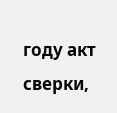году акт сверки,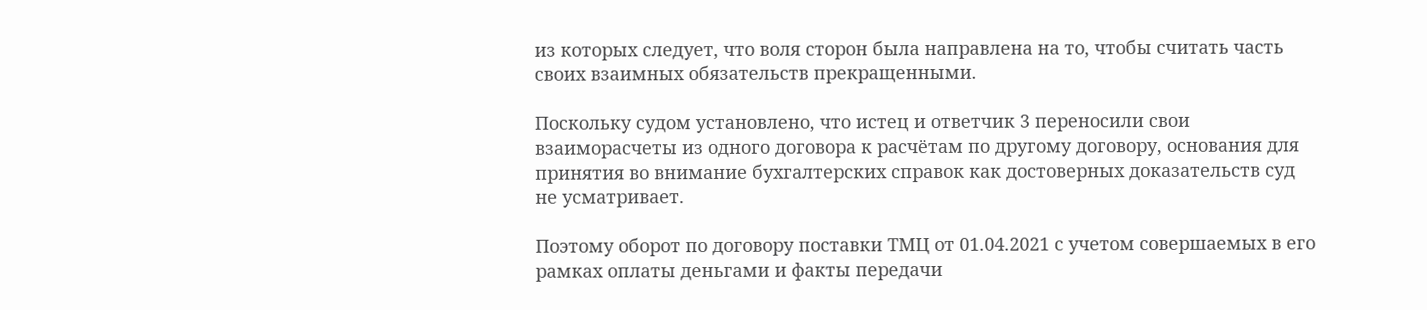из которых следует, что воля сторон была направлена на то, чтобы считать часть своих взаимных обязательств прекращенными.

Поскольку судом установлено, что истец и ответчик 3 переносили свои взаиморасчеты из одного договора к расчётам по другому договору, основания для принятия во внимание бухгалтерских справок как достоверных доказательств суд не усматривает.

Поэтому оборот по договору поставки ТМЦ от 01.04.2021 с учетом совершаемых в его рамках оплаты деньгами и факты передачи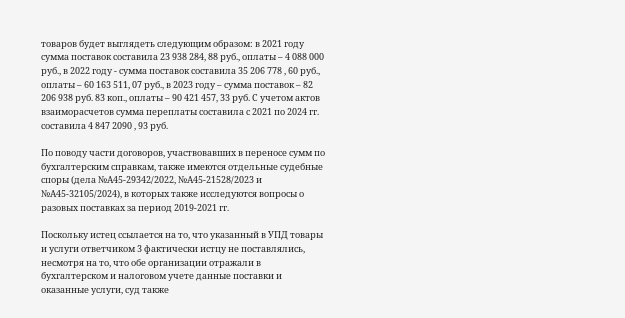товаров будет выглядеть следующим образом: в 2021 году сумма поставок составила 23 938 284, 88 руб., оплаты – 4 088 000 руб., в 2022 году - сумма поставок составила 35 206 778 , 60 руб., оплаты – 60 163 511, 07 руб., в 2023 году – сумма поставок – 82 206 938 руб. 83 коп., оплаты – 90 421 457, 33 руб. С учетом актов взаиморасчетов сумма переплаты составила с 2021 по 2024 гг. составила 4 847 2090 , 93 руб.

По поводу части договоров, участвовавших в переносе сумм по бухгалтерским справкам, также имеются отдельные судебные споры (дела №А45-29342/2022, №А45-21528/2023 и №А45-32105/2024), в которых также исследуются вопросы о разовых поставках за период 2019-2021 гг.

Поскольку истец ссылается на то, что указанный в УПД товары и услуги ответчиком 3 фактически истцу не поставлялись, несмотря на то, что обе организации отражали в бухгалтерском и налоговом учете данные поставки и оказанные услуги, суд также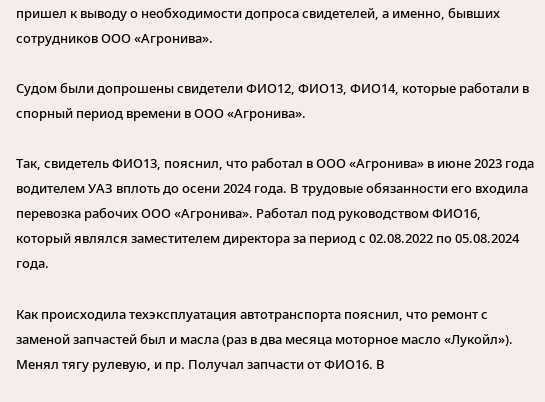пришел к выводу о необходимости допроса свидетелей, а именно, бывших сотрудников ООО «Агронива».

Судом были допрошены свидетели ФИО12, ФИО13, ФИО14, которые работали в спорный период времени в ООО «Агронива».

Так, свидетель ФИО13, пояснил, что работал в ООО «Агронива» в июне 2023 года водителем УАЗ вплоть до осени 2024 года. В трудовые обязанности его входила перевозка рабочих ООО «Агронива». Работал под руководством ФИО16, который являлся заместителем директора за период с 02.08.2022 по 05.08.2024 года.

Как происходила техэксплуатация автотранспорта пояснил, что ремонт с заменой запчастей был и масла (раз в два месяца моторное масло «Лукойл»). Менял тягу рулевую, и пр. Получал запчасти от ФИО16. В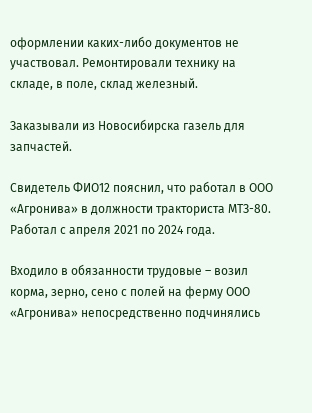оформлении каких-либо документов не участвовал. Ремонтировали технику на складе, в поле, склад железный.

Заказывали из Новосибирска газель для запчастей.

Свидетель ФИО12 пояснил, что работал в ООО «Агронива» в должности тракториста МТЗ-80. Работал с апреля 2021 по 2024 года.

Входило в обязанности трудовые – возил корма, зерно, сено с полей на ферму ООО «Агронива» непосредственно подчинялись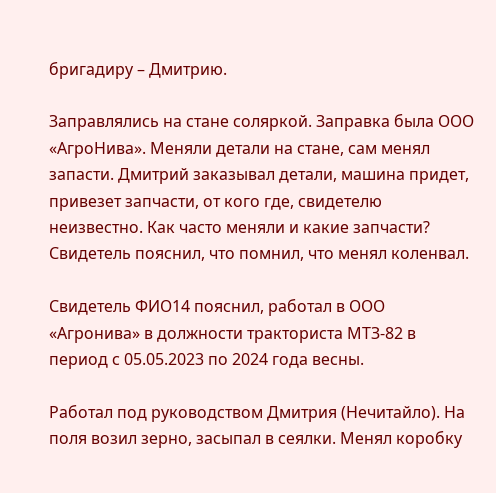бригадиру – Дмитрию.

Заправлялись на стане соляркой. Заправка была ООО «АгроНива». Меняли детали на стане, сам менял запасти. Дмитрий заказывал детали, машина придет, привезет запчасти, от кого где, свидетелю неизвестно. Как часто меняли и какие запчасти? Свидетель пояснил, что помнил, что менял коленвал.

Свидетель ФИО14 пояснил, работал в ООО «Агронива» в должности тракториста МТЗ-82 в период с 05.05.2023 по 2024 года весны.

Работал под руководством Дмитрия (Нечитайло). На поля возил зерно, засыпал в сеялки. Менял коробку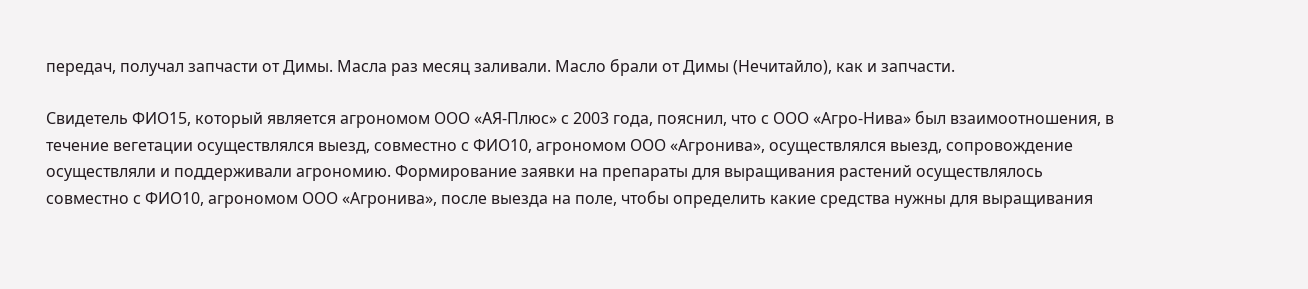передач, получал запчасти от Димы. Масла раз месяц заливали. Масло брали от Димы (Нечитайло), как и запчасти.

Свидетель ФИО15, который является агрономом ООО «АЯ-Плюс» с 2003 года, пояснил, что с ООО «Агро-Нива» был взаимоотношения, в течение вегетации осуществлялся выезд, совместно с ФИО10, агрономом ООО «Агронива», осуществлялся выезд, сопровождение осуществляли и поддерживали агрономию. Формирование заявки на препараты для выращивания растений осуществлялось совместно с ФИО10, агрономом ООО «Агронива», после выезда на поле, чтобы определить какие средства нужны для выращивания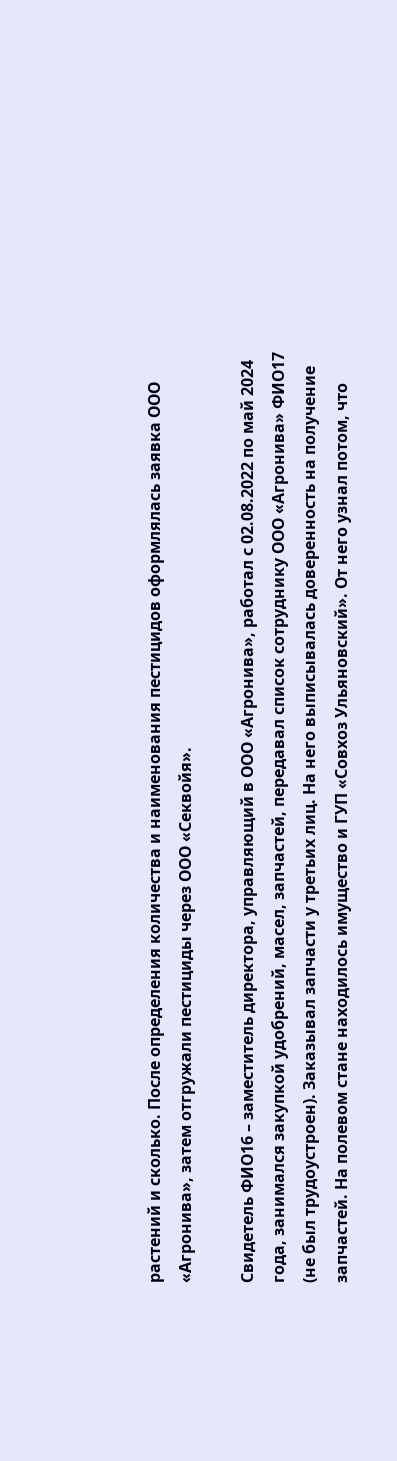растений и сколько. После определения количества и наименования пестицидов оформлялась заявка ООО «Агронива», затем отгружали пестициды через ООО «Секвойя».

Свидетель ФИО16 – заместитель директора, управляющий в ООО «Агронива», работал с 02.08.2022 по май 2024 года, занимался закупкой удобрений, масел, запчастей, передавал список сотруднику ООО «Агронива» ФИО17 (не был трудоустроен). Заказывал запчасти у третьих лиц. На него выписывалась доверенность на получение запчастей. На полевом стане находилось имущество и ГУП «Совхоз Ульяновский». От него узнал потом, что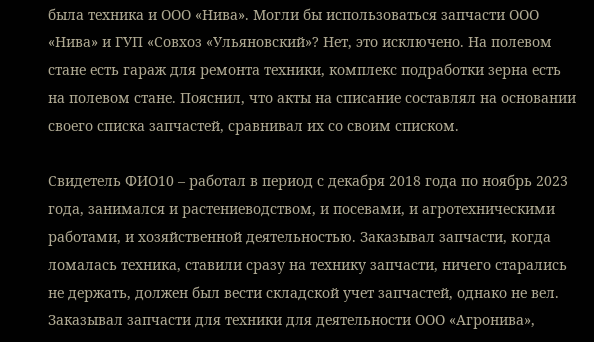была техника и ООО «Нива». Могли бы использоваться запчасти ООО «Нива» и ГУП «Совхоз «Ульяновский»? Нет, это исключено. На полевом стане есть гараж для ремонта техники, комплекс подработки зерна есть на полевом стане. Пояснил, что акты на списание составлял на основании своего списка запчастей, сравнивал их со своим списком.

Свидетель ФИО10 – работал в период с декабря 2018 года по ноябрь 2023 года, занимался и растениеводством, и посевами, и агротехническими работами, и хозяйственной деятельностью. Заказывал запчасти, когда ломалась техника, ставили сразу на технику запчасти, ничего старались не держать, должен был вести складской учет запчастей, однако не вел. Заказывал запчасти для техники для деятельности ООО «Агронива»,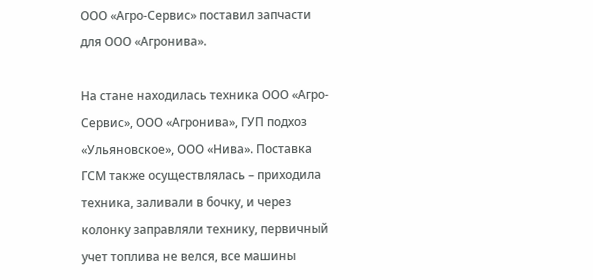ООО «Агро-Сервис» поставил запчасти для ООО «Агронива».

На стане находилась техника ООО «Агро-Сервис», ООО «Агронива», ГУП подхоз «Ульяновское», ООО «Нива». Поставка ГСМ также осуществлялась – приходила техника, заливали в бочку, и через колонку заправляли технику, первичный учет топлива не велся, все машины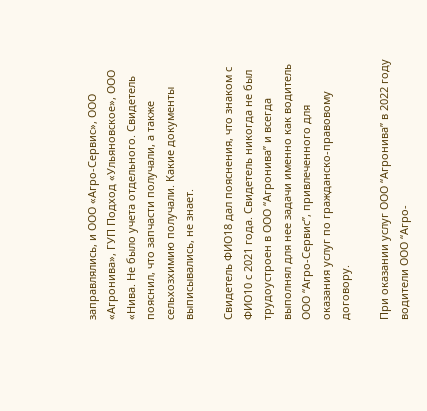заправлялись, и ООО «Агро-Сервис», ООО «Агронива», ГУП Подход «Ульяновское», ООО «Нива. Не было учета отдельного. Свидетель пояснил, что запчасти получали, а также сельхозхимию получали. Какие документы выписывались, не знает.

Свидетель ФИО18 дал пояснения, что знаком с ФИО10 с 2021 года. Свидетель никогда не был трудоустроен в ООО “Агронива” и всегда выполнял для нее задачи именно как водитель ООО “Агро-Сервис”, привлеченного для оказания услуг по гражданско-правовому договору.

При оказании услуг ООО “Агронива” в 2022 году водители ООО “Агро-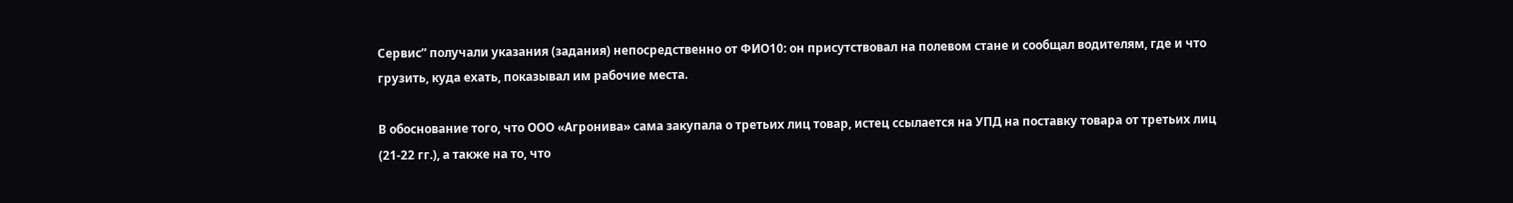Сервис” получали указания (задания) непосредственно от ФИО10: он присутствовал на полевом стане и сообщал водителям, где и что грузить, куда ехать, показывал им рабочие места.

В обоснование того, что ООО «Агронива» сама закупала о третьих лиц товар, истец ссылается на УПД на поставку товара от третьих лиц (21-22 гг.), а также на то, что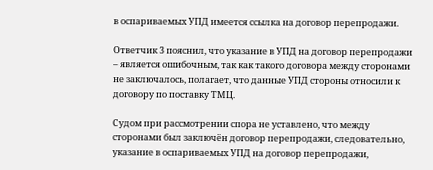в оспариваемых УПД имеется ссылка на договор перепродажи.

Ответчик 3 пояснил, что указание в УПД на договор перепродажи – является ошибочным, так как такого договора между сторонами не заключалось, полагает, что данные УПД стороны относили к договору по поставку ТМЦ.

Судом при рассмотрении спора не уставлено, что между сторонами был заключён договор перепродажи, следовательно, указание в оспариваемых УПД на договор перепродажи,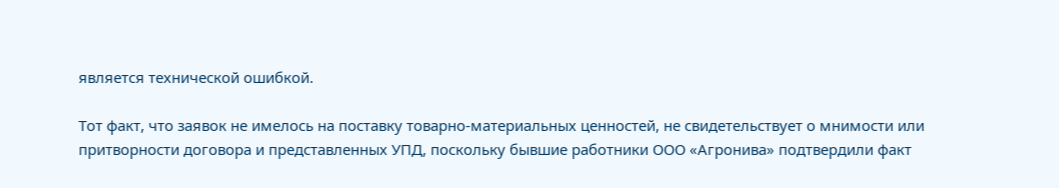является технической ошибкой.

Тот факт, что заявок не имелось на поставку товарно-материальных ценностей, не свидетельствует о мнимости или притворности договора и представленных УПД, поскольку бывшие работники ООО «Агронива» подтвердили факт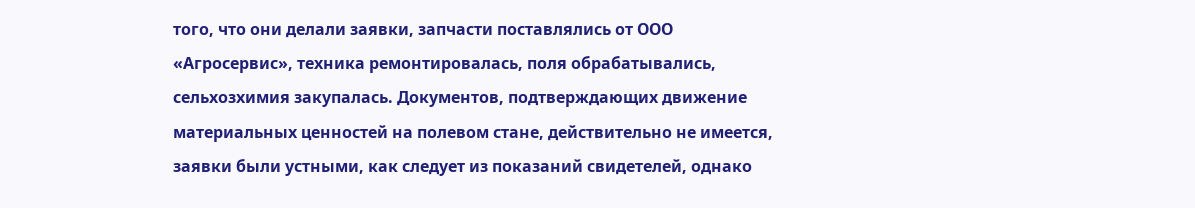того, что они делали заявки, запчасти поставлялись от ООО «Агросервис», техника ремонтировалась, поля обрабатывались, сельхозхимия закупалась. Документов, подтверждающих движение материальных ценностей на полевом стане, действительно не имеется, заявки были устными, как следует из показаний свидетелей, однако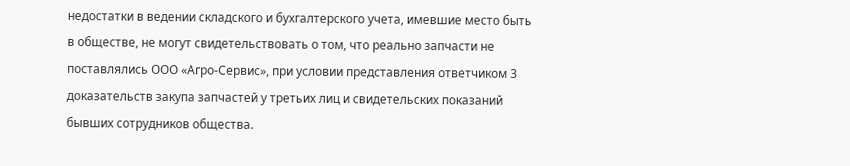недостатки в ведении складского и бухгалтерского учета, имевшие место быть в обществе, не могут свидетельствовать о том, что реально запчасти не поставлялись ООО «Агро-Сервис», при условии представления ответчиком 3 доказательств закупа запчастей у третьих лиц и свидетельских показаний бывших сотрудников общества.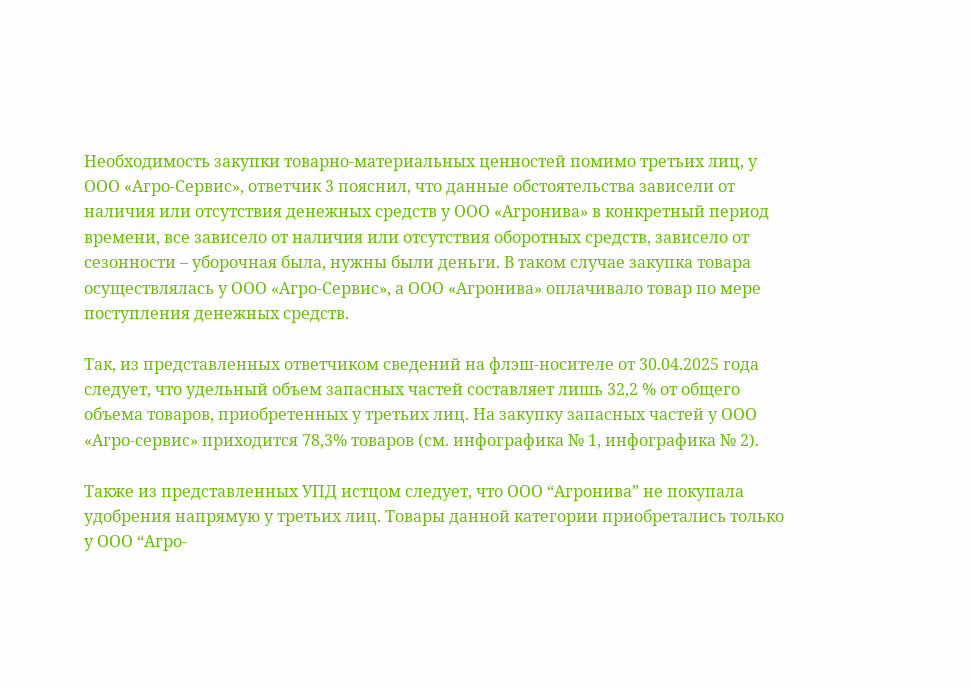Необходимость закупки товарно-материальных ценностей помимо третьих лиц, у ООО «Агро-Сервис», ответчик 3 пояснил, что данные обстоятельства зависели от наличия или отсутствия денежных средств у ООО «Агронива» в конкретный период времени, все зависело от наличия или отсутствия оборотных средств, зависело от сезонности – уборочная была, нужны были деньги. В таком случае закупка товара осуществлялась у ООО «Агро-Сервис», а ООО «Агронива» оплачивало товар по мере поступления денежных средств.

Так, из представленных ответчиком сведений на флэш-носителе от 30.04.2025 года следует, что удельный объем запасных частей составляет лишь 32,2 % от общего объема товаров, приобретенных у третьих лиц. На закупку запасных частей у ООО «Агро-сервис» приходится 78,3% товаров (см. инфографика № 1, инфографика № 2).

Также из представленных УПД истцом следует, что ООО “Агронива” не покупала удобрения напрямую у третьих лиц. Товары данной категории приобретались только у ООО “Агро-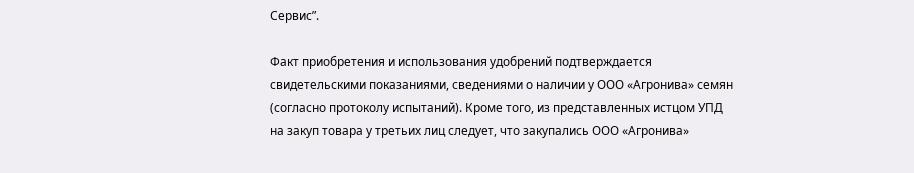Сервис”.

Факт приобретения и использования удобрений подтверждается свидетельскими показаниями, сведениями о наличии у ООО «Агронива» семян (согласно протоколу испытаний). Кроме того, из представленных истцом УПД на закуп товара у третьих лиц следует, что закупались ООО «Агронива»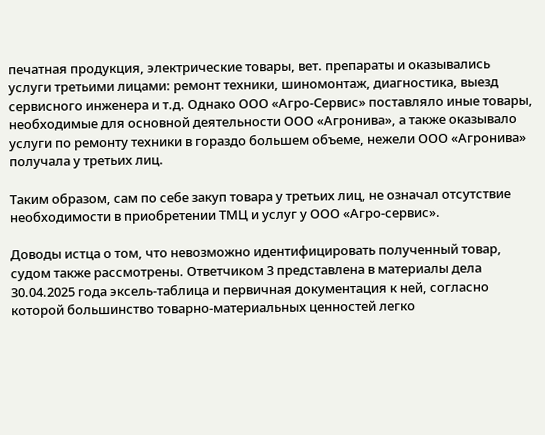печатная продукция, электрические товары, вет. препараты и оказывались услуги третьими лицами: ремонт техники, шиномонтаж, диагностика, выезд сервисного инженера и т.д. Однако ООО «Агро-Сервис» поставляло иные товары, необходимые для основной деятельности ООО «Агронива», а также оказывало услуги по ремонту техники в гораздо большем объеме, нежели ООО «Агронива» получала у третьих лиц.

Таким образом, сам по себе закуп товара у третьих лиц, не означал отсутствие необходимости в приобретении ТМЦ и услуг у ООО «Агро-сервис».

Доводы истца о том, что невозможно идентифицировать полученный товар, судом также рассмотрены. Ответчиком 3 представлена в материалы дела 30.04.2025 года эксель-таблица и первичная документация к ней, согласно которой большинство товарно-материальных ценностей легко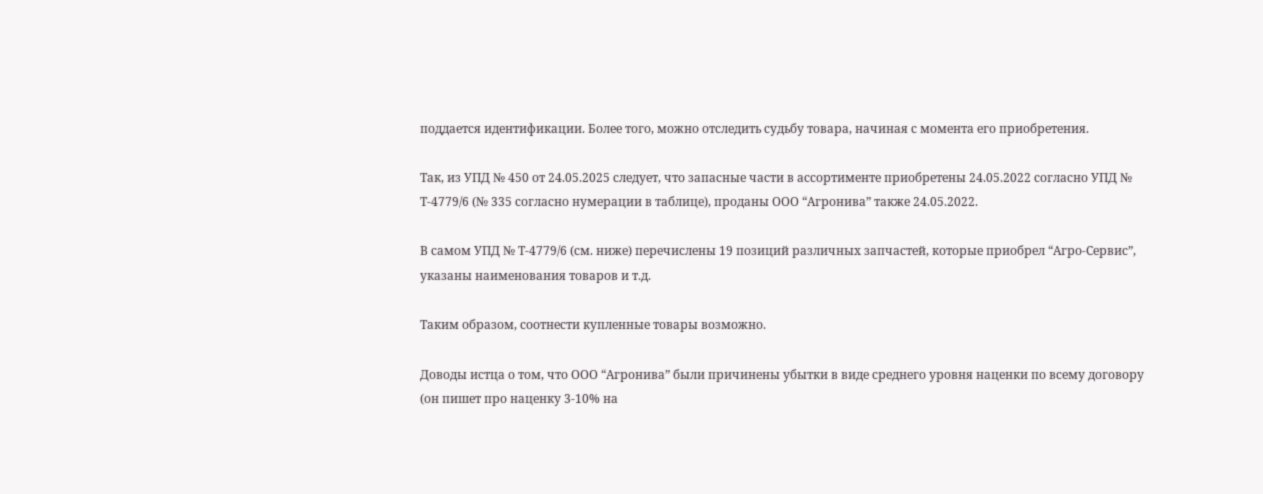поддается идентификации. Более того, можно отследить судьбу товара, начиная с момента его приобретения.

Так, из УПД № 450 от 24.05.2025 следует, что запасные части в ассортименте приобретены 24.05.2022 согласно УПД № Т-4779/6 (№ 335 согласно нумерации в таблице), проданы ООО “Агронива” также 24.05.2022.

В самом УПД № Т-4779/6 (см. ниже) перечислены 19 позиций различных запчастей, которые приобрел “Агро-Сервис”, указаны наименования товаров и т.д.

Таким образом, соотнести купленные товары возможно.

Доводы истца о том, что ООО “Агронива” были причинены убытки в виде среднего уровня наценки по всему договору (он пишет про наценку 3-10% на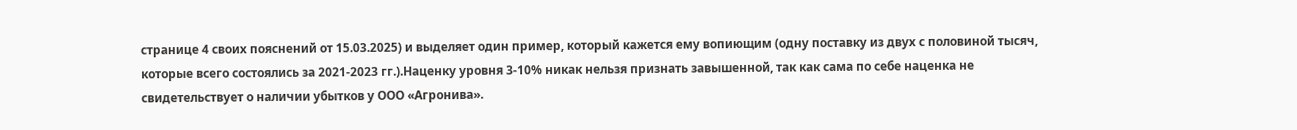странице 4 своих пояснений от 15.03.2025) и выделяет один пример, который кажется ему вопиющим (одну поставку из двух с половиной тысяч, которые всего состоялись за 2021-2023 гг.).Наценку уровня 3-10% никак нельзя признать завышенной, так как сама по себе наценка не свидетельствует о наличии убытков у ООО «Агронива».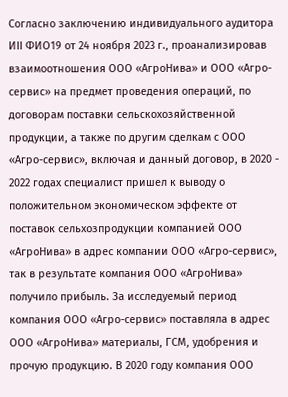Согласно заключению индивидуального аудитора ИII ФИО19 от 24 ноября 2023 г., проанализировав взаимоотношения ООО «АгроНива» и ООО «Агро-сервис» на предмет проведения операций, по договорам поставки сельскохозяйственной продукции, а также по другим сделкам с ООО «Агро-сервис», включая и данный договор, в 2020 - 2022 годах специалист пришел к выводу о положительном экономическом эффекте от поставок сельхозпродукции компанией ООО «АгроНива» в адрес компании ООО «Агро-сервис», так в результате компания ООО «АгроНива» получило прибыль. За исследуемый период компания ООО «Агро-сервис» поставляла в адрес ООО «АгроНива» материалы, ГСМ, удобрения и прочую продукцию. В 2020 году компания ООО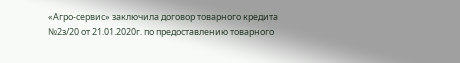«Агро-сервис» заключила договор товарного кредита №2з/20 от 21.01.2020г. по предоставлению товарного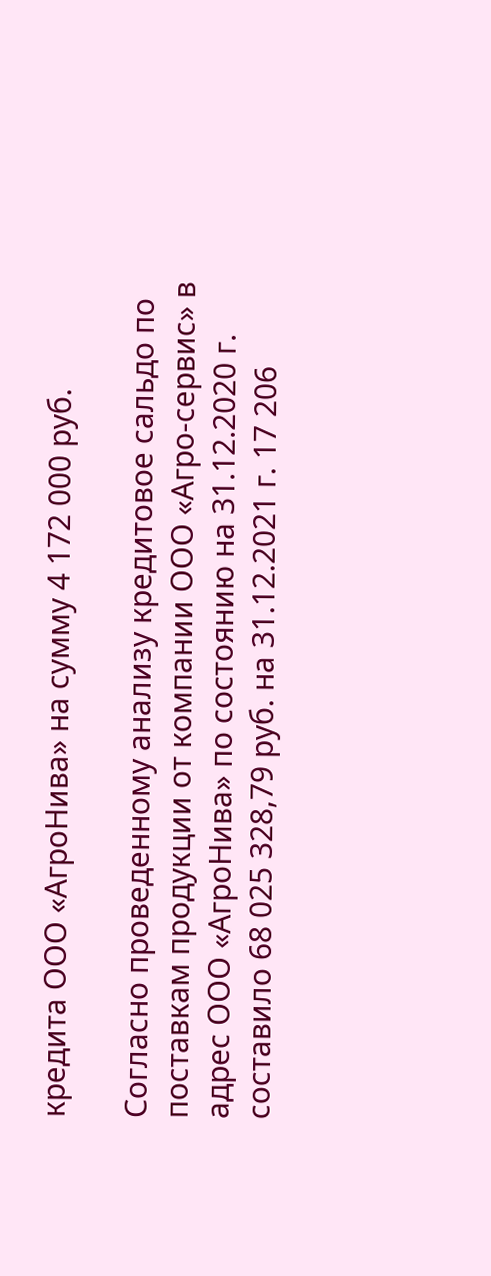кредита ООО «АгроНива» на сумму 4 172 000 руб.

Согласно проведенному анализу кредитовое сальдо по поставкам продукции от компании ООО «Агро-сервис» в адрес ООО «АгроНива» по состоянию на 31.12.2020 г. составило 68 025 328,79 руб. на 31.12.2021 г. 17 206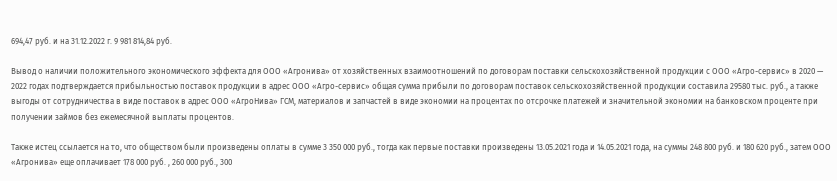694,47 руб. и на 31.12.2022 г. 9 981 814,84 руб.

Вывод о наличии положительного экономического эффекта для ООО «Агронива» от хозяйственных взаимоотношений по договорам поставки сельскохозяйственной продукции с ООО «Агро-сервис» в 2020 — 2022 годах подтверждается прибыльностью поставок продукции в адрес ООО «Агро-сервис» общая сумма прибыли по договорам поставок сельскохозяйственной продукции составила 29580 тыс. руб., а также выгоды от сотрудничества в виде поставок в адрес ООО «АгроНива» ГСМ, материалов и запчастей в виде экономии на процентах по отсрочке платежей и значительной экономии на банковском проценте при получении займов без ежемесячной выплаты процентов.

Также истец ссылается на то, что обществом были произведены оплаты в сумме 3 350 000 руб., тогда как первые поставки произведены 13.05.2021 года и 14.05.2021 года, на суммы 248 800 руб. и 180 620 руб., затем ООО «Агронива» еще оплачивает 178 000 руб. , 260 000 руб., 300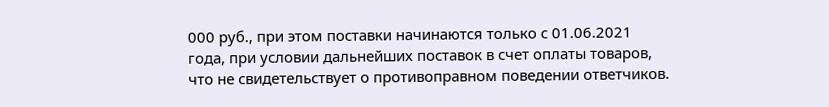000 руб., при этом поставки начинаются только с 01.06.2021 года, при условии дальнейших поставок в счет оплаты товаров, что не свидетельствует о противоправном поведении ответчиков.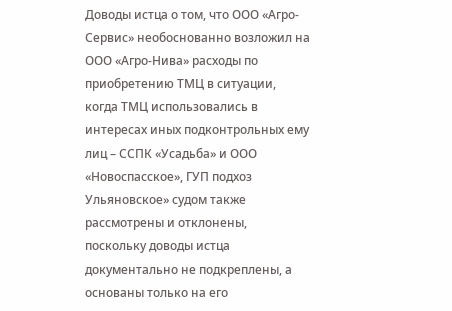Доводы истца о том, что ООО «Агро-Сервис» необоснованно возложил на ООО «Агро-Нива» расходы по приобретению ТМЦ в ситуации, когда ТМЦ использовались в интересах иных подконтрольных ему лиц – ССПК «Усадьба» и ООО «Новоспасское», ГУП подхоз Ульяновское» судом также рассмотрены и отклонены, поскольку доводы истца документально не подкреплены, а основаны только на его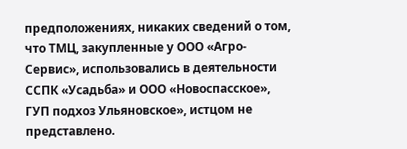предположениях, никаких сведений о том, что ТМЦ, закупленные у ООО «Агро-Сервис», использовались в деятельности ССПК «Усадьба» и ООО «Новоспасское», ГУП подхоз Ульяновское», истцом не представлено.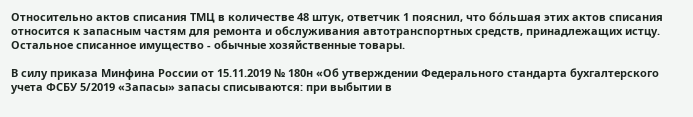Относительно актов списания ТМЦ в количестве 48 штук, ответчик 1 пояснил, что бо́льшая этих актов списания относится к запасным частям для ремонта и обслуживания автотранспортных средств, принадлежащих истцу. Остальное списанное имущество - обычные хозяйственные товары.

В силу приказа Минфина России от 15.11.2019 № 180н «Об утверждении Федерального стандарта бухгалтерского учета ФСБУ 5/2019 «Запасы» запасы списываются: при выбытии в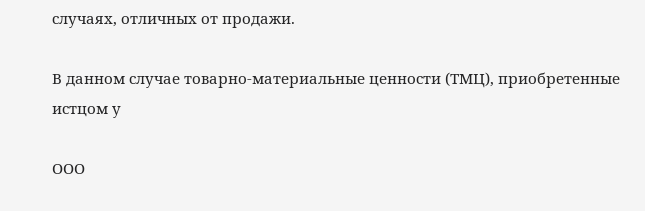случаях, отличных от продажи.

В данном случае товарно-материальные ценности (ТМЦ), приобретенные истцом у

ООО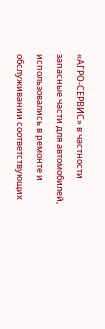«АГРО-СЕРВИС» в частности запасные части для автомобилей, использовались в ремонте и обслуживании соответствующих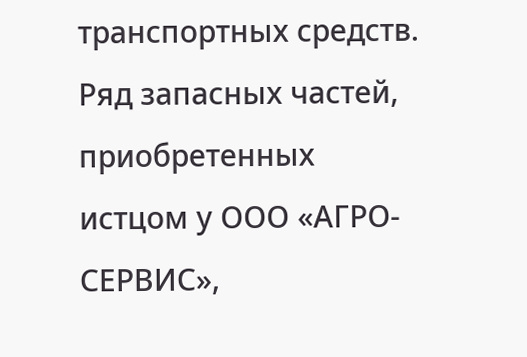транспортных средств. Ряд запасных частей, приобретенных истцом у ООО «АГРО-СЕРВИС»,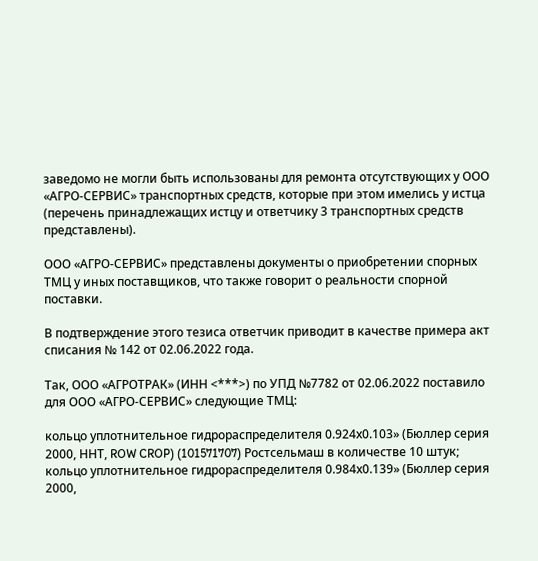заведомо не могли быть использованы для ремонта отсутствующих у ООО «АГРО-СЕРВИС» транспортных средств, которые при этом имелись у истца (перечень принадлежащих истцу и ответчику 3 транспортных средств представлены).

ООО «АГРО-СЕРВИС» представлены документы о приобретении спорных ТМЦ у иных поставщиков, что также говорит о реальности спорной поставки.

В подтверждение этого тезиса ответчик приводит в качестве примера акт списания № 142 от 02.06.2022 года.

Так, ООО «АГРОТРАК» (ИНН <***>) по УПД №7782 от 02.06.2022 поставило для ООО «АГРО-СЕРВИС» следующие ТМЦ:

кольцо уплотнительное гидрораспределителя 0.924х0.103» (Бюллер серия 2000, ННТ, ROW CROP) (101571707) Ростсельмаш в количестве 10 штук; кольцо уплотнительное гидрораспределителя 0.984х0.139» (Бюллер серия 2000,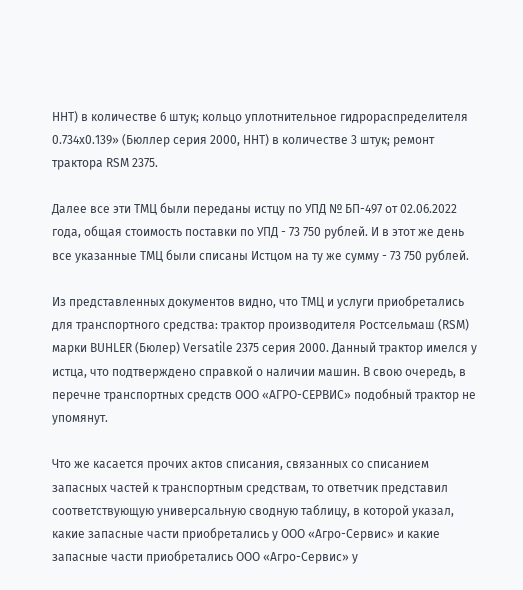ННТ) в количестве 6 штук; кольцо уплотнительное гидрораспределителя 0.734х0.139» (Бюллер серия 2000, ННТ) в количестве 3 штук; ремонт трактора RSM 2375.

Далее все эти ТМЦ были переданы истцу по УПД № БП-497 от 02.06.2022 года, общая стоимость поставки по УПД - 73 750 рублей. И в этот же день все указанные ТМЦ были списаны Истцом на ту же сумму - 73 750 рублей.

Из представленных документов видно, что ТМЦ и услуги приобретались для транспортного средства: трактор производителя Ростсельмаш (RSM) марки BUHLER (Бюлер) Versatile 2375 серия 2000. Данный трактор имелся у истца, что подтверждено справкой о наличии машин. В свою очередь, в перечне транспортных средств ООО «АГРО-СЕРВИС» подобный трактор не упомянут.

Что же касается прочих актов списания, связанных со списанием запасных частей к транспортным средствам, то ответчик представил соответствующую универсальную сводную таблицу, в которой указал, какие запасные части приобретались у ООО «Агро-Сервис» и какие запасные части приобретались ООО «Агро-Сервис» у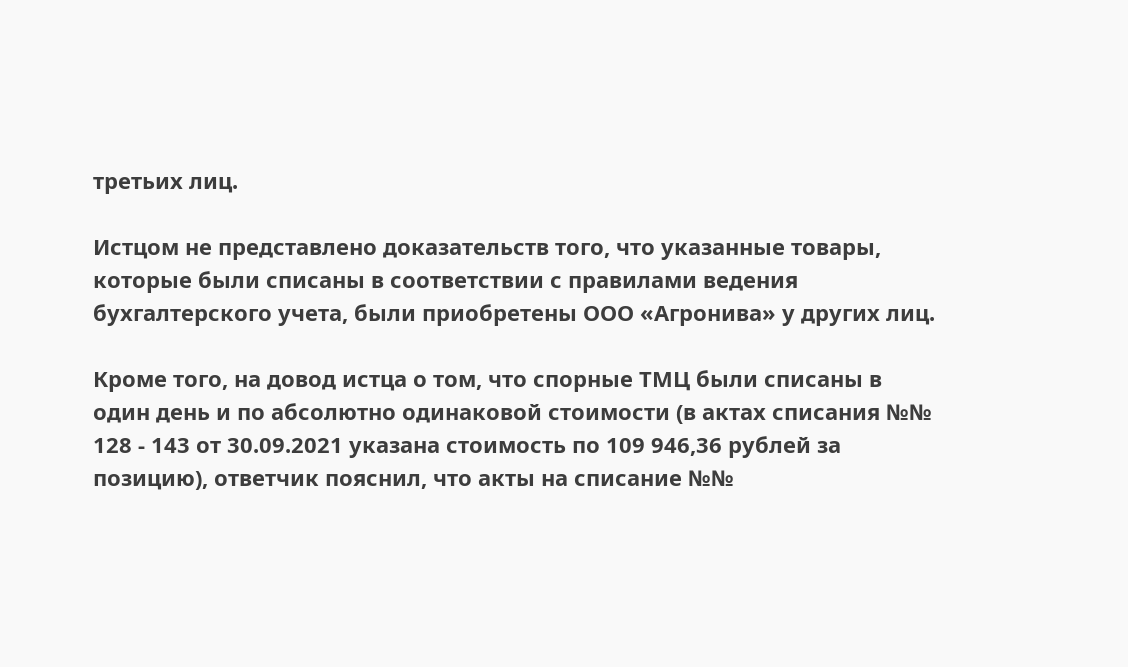третьих лиц.

Истцом не представлено доказательств того, что указанные товары, которые были списаны в соответствии с правилами ведения бухгалтерского учета, были приобретены ООО «Агронива» у других лиц.

Кроме того, на довод истца о том, что спорные ТМЦ были списаны в один день и по абсолютно одинаковой стоимости (в актах списания №№ 128 - 143 от 30.09.2021 указана стоимость по 109 946,36 рублей за позицию), ответчик пояснил, что акты на списание №№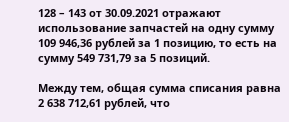128 – 143 от 30.09.2021 отражают использование запчастей на одну сумму 109 946,36 рублей за 1 позицию, то есть на сумму 549 731,79 за 5 позиций.

Между тем, общая сумма списания равна 2 638 712,61 рублей, что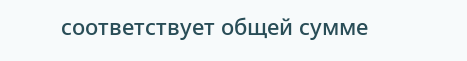соответствует общей сумме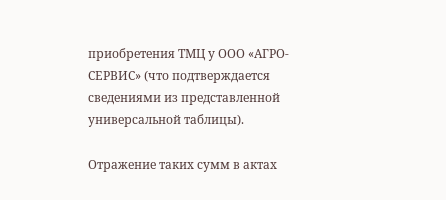приобретения ТМЦ у ООО «АГРО-СЕРВИС» (что подтверждается сведениями из представленной универсальной таблицы).

Отражение таких сумм в актах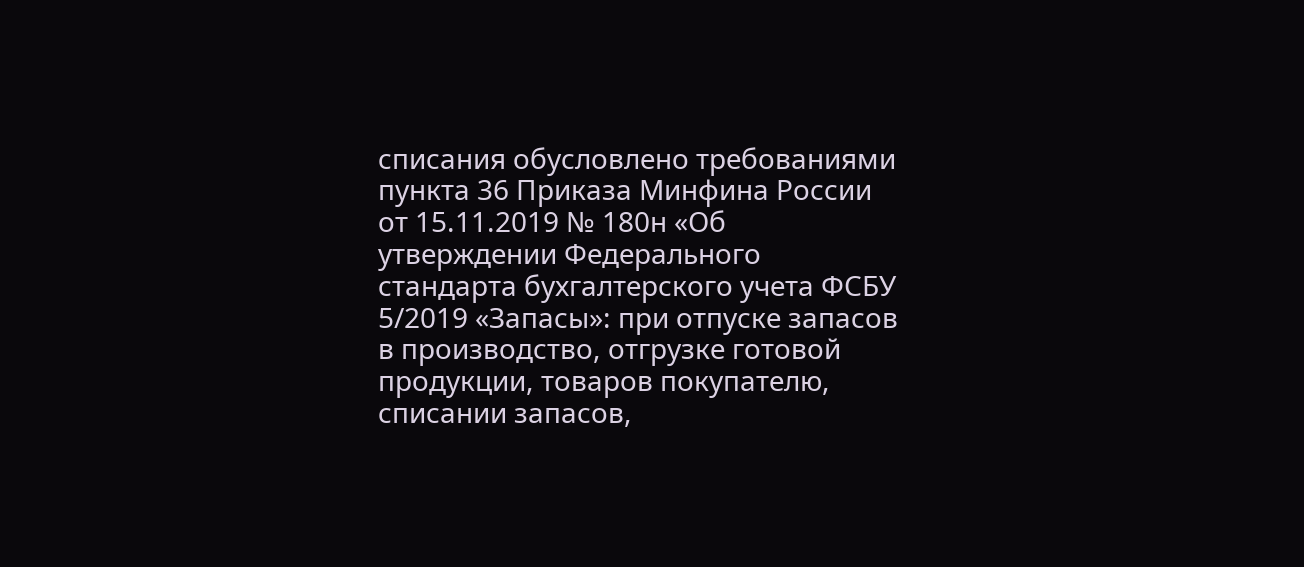списания обусловлено требованиями пункта 36 Приказа Минфина России от 15.11.2019 № 180н «Об утверждении Федерального стандарта бухгалтерского учета ФСБУ 5/2019 «Запасы»: при отпуске запасов в производство, отгрузке готовой продукции, товаров покупателю, списании запасов,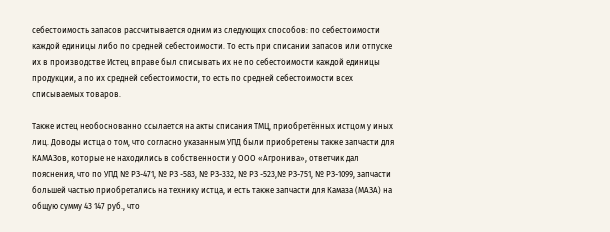себестоимость запасов рассчитывается одним из следующих способов: по себестоимости каждой единицы либо по средней себестоимости. То есть при списании запасов или отпуске их в производстве Истец вправе был списывать их не по себестоимости каждой единицы продукции, а по их средней себестоимости, то есть по средней себестоимости всех списываемых товаров.

Также истец необоснованно ссылается на акты списания ТМЦ, приобретённых истцом у иных лиц. Доводы истца о том, что согласно указанным УПД были приобретены также запчасти для КАМАЗов, которые не находились в собственности у ООО «Агронива», ответчик дал пояснения, что по УПД № РЗ-471, № РЗ -583, № РЗ-332, № РЗ -523,№ РЗ-751, № РЗ-1099, запчасти большей частью приобретались на технику истца, и есть также запчасти для Камаза (МАЗА) на общую сумму 43 147 руб., что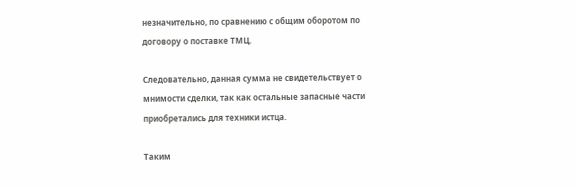незначительно, по сравнению с общим оборотом по договору о поставке ТМЦ.

Следовательно, данная сумма не свидетельствует о мнимости сделки, так как остальные запасные части приобретались для техники истца.

Таким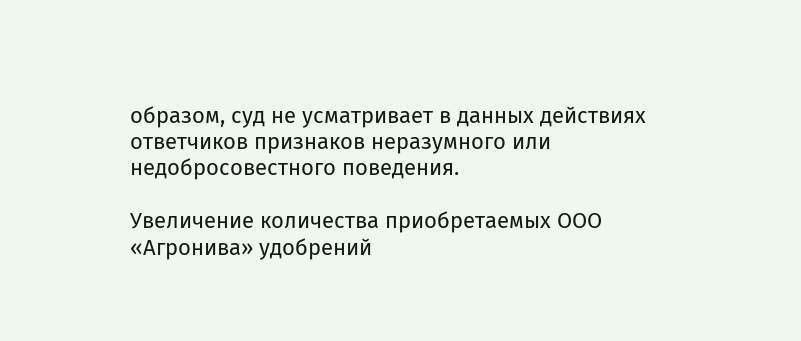образом, суд не усматривает в данных действиях ответчиков признаков неразумного или недобросовестного поведения.

Увеличение количества приобретаемых ООО «Агронива» удобрений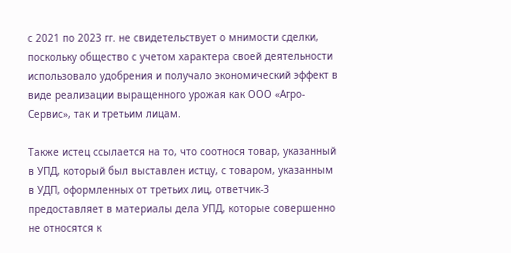с 2021 по 2023 гг. не свидетельствует о мнимости сделки, поскольку общество с учетом характера своей деятельности использовало удобрения и получало экономический эффект в виде реализации выращенного урожая как ООО «Агро-Сервис», так и третьим лицам.

Также истец ссылается на то, что соотнося товар, указанный в УПД, который был выставлен истцу, с товаром, указанным в УДП, оформленных от третьих лиц, ответчик-3 предоставляет в материалы дела УПД, которые совершенно не относятся к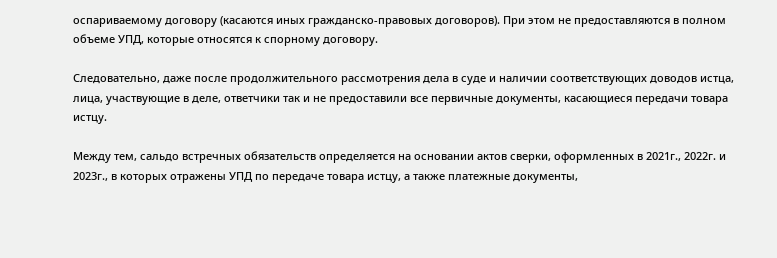оспариваемому договору (касаются иных гражданско-правовых договоров). При этом не предоставляются в полном объеме УПД, которые относятся к спорному договору.

Следовательно, даже после продолжительного рассмотрения дела в суде и наличии соответствующих доводов истца, лица, участвующие в деле, ответчики так и не предоставили все первичные документы, касающиеся передачи товара истцу.

Между тем, сальдо встречных обязательств определяется на основании актов сверки, оформленных в 2021г., 2022г. и 2023г., в которых отражены УПД по передаче товара истцу, а также платежные документы,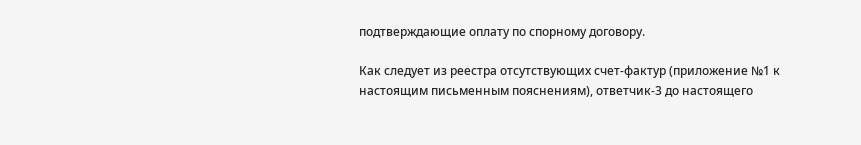подтверждающие оплату по спорному договору.

Как следует из реестра отсутствующих счет-фактур (приложение №1 к настоящим письменным пояснениям), ответчик-3 до настоящего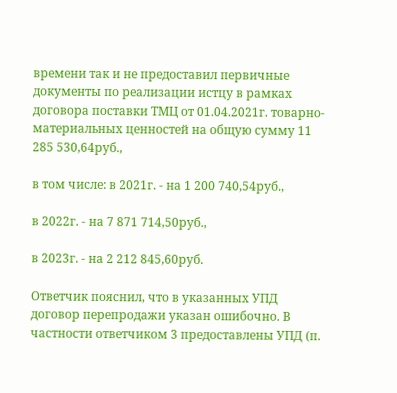времени так и не предоставил первичные документы по реализации истцу в рамках договора поставки ТМЦ от 01.04.2021г. товарно-материальных ценностей на общую сумму 11 285 530,64руб.,

в том числе: в 2021г. - на 1 200 740,54руб.,

в 2022г. - на 7 871 714,50руб.,

в 2023г. - на 2 212 845,60руб.

Ответчик пояснил, что в указанных УПД договор перепродажи указан ошибочно. В частности ответчиком 3 предоставлены УПД (п.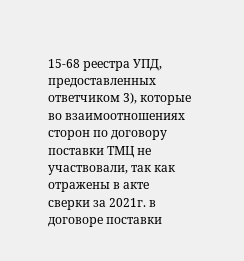15-68 реестра УПД, предоставленных ответчиком 3), которые во взаимоотношениях сторон по договору поставки ТМЦ не участвовали, так как отражены в акте сверки за 2021г. в договоре поставки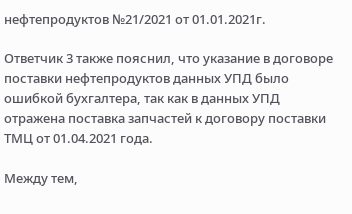нефтепродуктов №21/2021 от 01.01.2021г.

Ответчик 3 также пояснил, что указание в договоре поставки нефтепродуктов данных УПД было ошибкой бухгалтера, так как в данных УПД отражена поставка запчастей к договору поставки ТМЦ от 01.04.2021 года.

Между тем,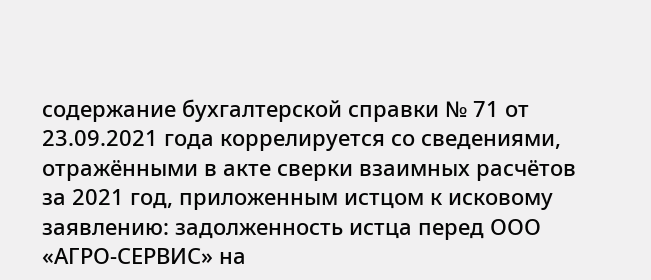содержание бухгалтерской справки № 71 от 23.09.2021 года коррелируется со сведениями, отражёнными в акте сверки взаимных расчётов за 2021 год, приложенным истцом к исковому заявлению: задолженность истца перед ООО «АГРО-СЕРВИС» на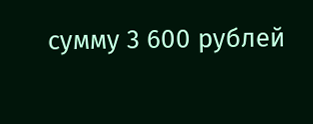сумму 3 600 рублей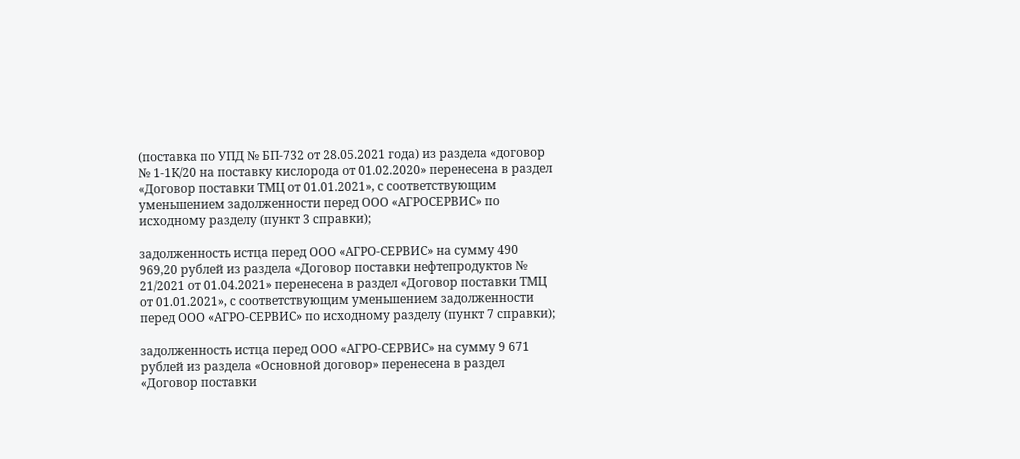(поставка по УПД № БП-732 от 28.05.2021 года) из раздела «договор № 1-1К/20 на поставку кислорода от 01.02.2020» перенесена в раздел «Договор поставки ТМЦ от 01.01.2021», с соответствующим уменьшением задолженности перед ООО «АГРОСЕРВИС» по исходному разделу (пункт 3 справки);

задолженность истца перед ООО «АГРО-СЕРВИС» на сумму 490 969,20 рублей из раздела «Договор поставки нефтепродуктов № 21/2021 от 01.04.2021» перенесена в раздел «Договор поставки ТМЦ от 01.01.2021», с соответствующим уменьшением задолженности перед ООО «АГРО-СЕРВИС» по исходному разделу (пункт 7 справки);

задолженность истца перед ООО «АГРО-СЕРВИС» на сумму 9 671 рублей из раздела «Основной договор» перенесена в раздел «Договор поставки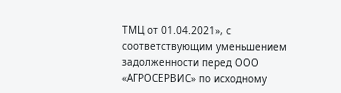ТМЦ от 01.04.2021», с соответствующим уменьшением задолженности перед ООО «АГРОСЕРВИС» по исходному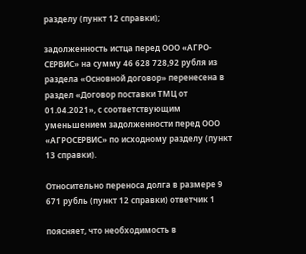разделу (пункт 12 справки);

задолженность истца перед ООО «АГРО-СЕРВИС» на сумму 46 628 728,92 рубля из раздела «Основной договор» перенесена в раздел «Договор поставки ТМЦ от 01.04.2021», с соответствующим уменьшением задолженности перед ООО «АГРОСЕРВИС» по исходному разделу (пункт 13 справки).

Относительно переноса долга в размере 9 671 рубль (пункт 12 справки) ответчик 1

поясняет, что необходимость в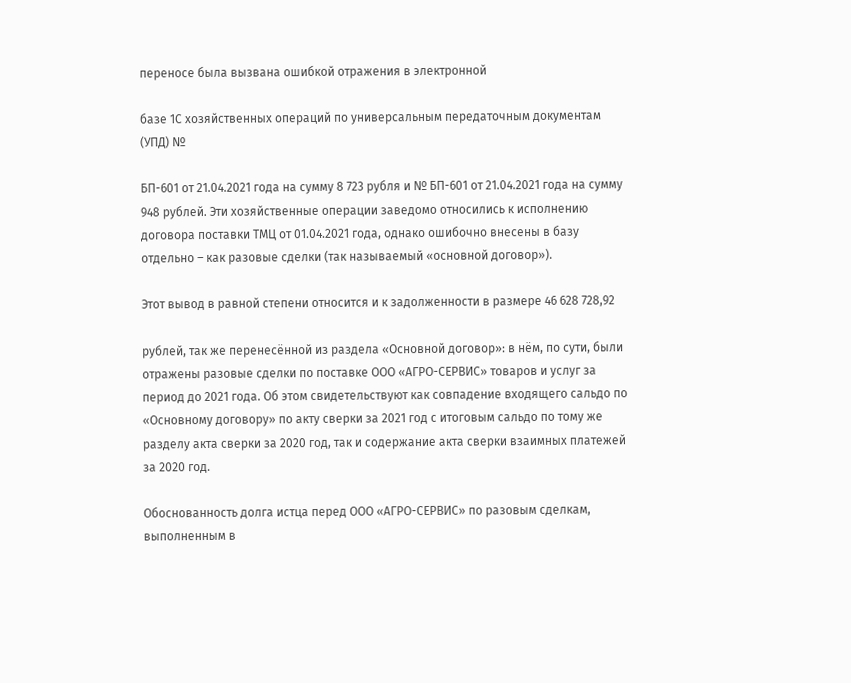переносе была вызвана ошибкой отражения в электронной

базе 1С хозяйственных операций по универсальным передаточным документам (УПД) №

БП-601 от 21.04.2021 года на сумму 8 723 рубля и № БП-601 от 21.04.2021 года на сумму 948 рублей. Эти хозяйственные операции заведомо относились к исполнению договора поставки ТМЦ от 01.04.2021 года, однако ошибочно внесены в базу отдельно – как разовые сделки (так называемый «основной договор»).

Этот вывод в равной степени относится и к задолженности в размере 46 628 728,92

рублей, так же перенесённой из раздела «Основной договор»: в нём, по сути, были отражены разовые сделки по поставке ООО «АГРО-СЕРВИС» товаров и услуг за период до 2021 года. Об этом свидетельствуют как совпадение входящего сальдо по «Основному договору» по акту сверки за 2021 год с итоговым сальдо по тому же разделу акта сверки за 2020 год, так и содержание акта сверки взаимных платежей за 2020 год.

Обоснованность долга истца перед ООО «АГРО-СЕРВИС» по разовым сделкам, выполненным в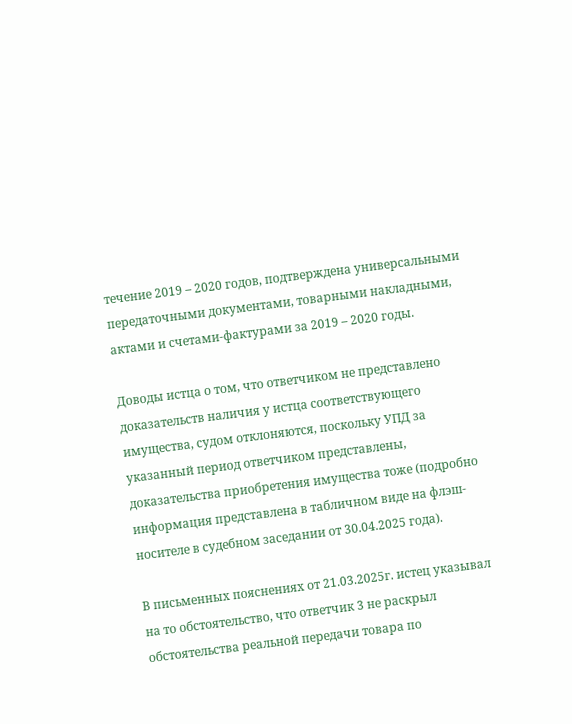течение 2019 – 2020 годов, подтверждена универсальными передаточными документами, товарными накладными, актами и счетами-фактурами за 2019 – 2020 годы.

Доводы истца о том, что ответчиком не представлено доказательств наличия у истца соответствующего имущества, судом отклоняются, поскольку УПД за указанный период ответчиком представлены, доказательства приобретения имущества тоже (подробно информация представлена в табличном виде на флэш-носителе в судебном заседании от 30.04.2025 года).

В письменных пояснениях от 21.03.2025г. истец указывал на то обстоятельство, что ответчик 3 не раскрыл обстоятельства реальной передачи товара по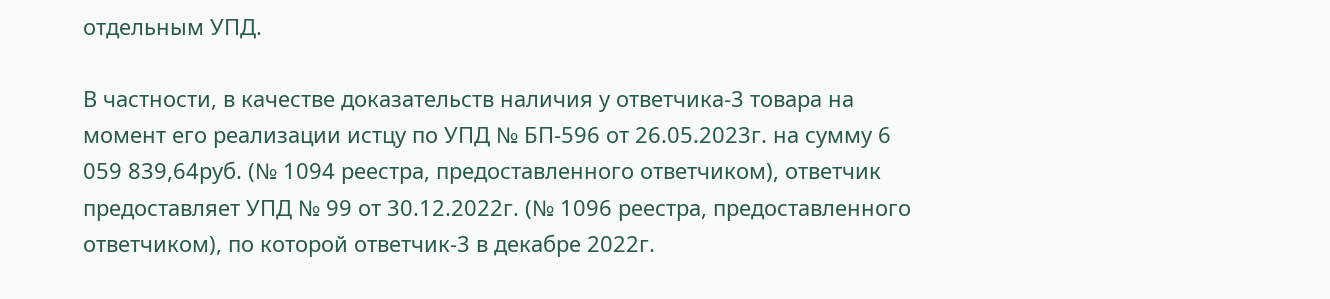отдельным УПД.

В частности, в качестве доказательств наличия у ответчика-3 товара на момент его реализации истцу по УПД № БП-596 от 26.05.2023г. на сумму 6 059 839,64руб. (№ 1094 реестра, предоставленного ответчиком), ответчик предоставляет УПД № 99 от 30.12.2022г. (№ 1096 реестра, предоставленного ответчиком), по которой ответчик-3 в декабре 2022г.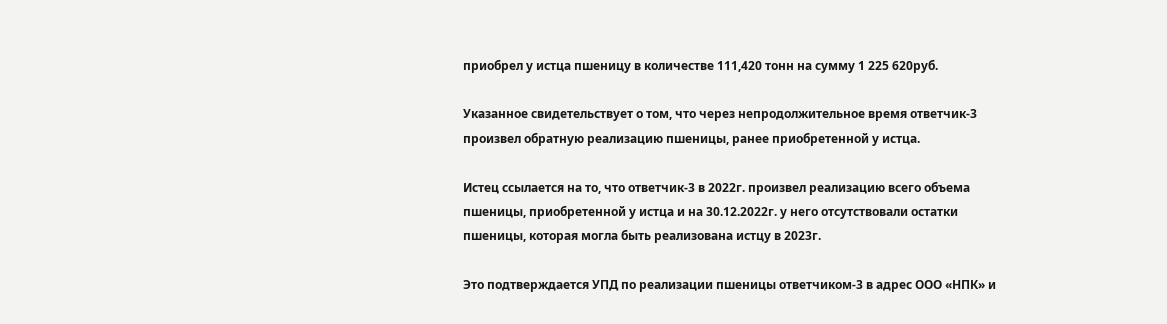приобрел у истца пшеницу в количестве 111,420 тонн на сумму 1 225 620руб.

Указанное свидетельствует о том, что через непродолжительное время ответчик-3 произвел обратную реализацию пшеницы, ранее приобретенной у истца.

Истец ссылается на то, что ответчик-3 в 2022г. произвел реализацию всего объема пшеницы, приобретенной у истца и на 30.12.2022г. у него отсутствовали остатки пшеницы, которая могла быть реализована истцу в 2023г.

Это подтверждается УПД по реализации пшеницы ответчиком-3 в адрес ООО «НПК» и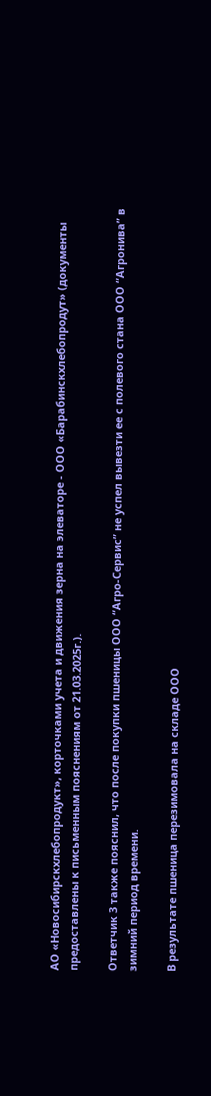АО «Новосибирскхлебопродукт», корточками учета и движения зерна на элеваторе - ООО «Барабинскхлебопродут» (документы предоставлены к письменным пояснениям от 21.03.2025г.).

Ответчик 3 также пояснил, что после покупки пшеницы ООО “Агро-Сервис” не успел вывезти ее с полевого стана ООО “Агронива” в зимний период времени.

В результате пшеница перезимовала на складе ООО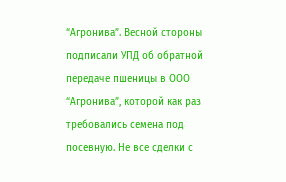“Агронива”. Весной стороны подписали УПД об обратной передаче пшеницы в ООО “Агронива”, которой как раз требовались семена под посевную. Не все сделки с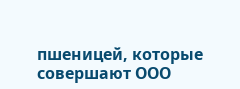пшеницей, которые совершают ООО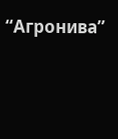“Агронива”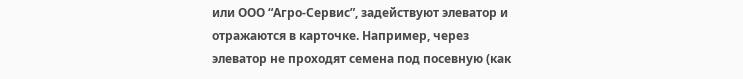или ООО “Агро-Сервис”, задействуют элеватор и отражаются в карточке. Например, через элеватор не проходят семена под посевную (как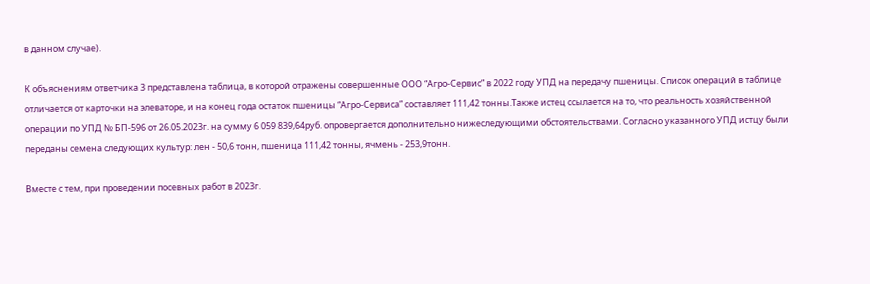в данном случае).

К объяснениям ответчика 3 представлена таблица, в которой отражены совершенные ООО “Агро-Сервис” в 2022 году УПД на передачу пшеницы. Cписок операций в таблице отличается от карточки на элеваторе, и на конец года остаток пшеницы “Агро-Сервиса” составляет 111,42 тонны.Также истец ссылается на то, что реальность хозяйственной операции по УПД № БП-596 от 26.05.2023г. на сумму 6 059 839,64руб. опровергается дополнительно нижеследующими обстоятельствами. Согласно указанного УПД истцу были переданы семена следующих культур: лен - 50,6 тонн, пшеница 111,42 тонны, ячмень - 253,9тонн.

Вместе с тем, при проведении посевных работ в 2023г.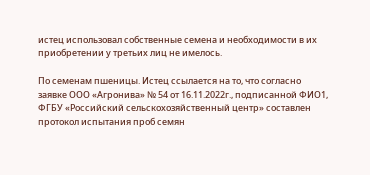истец использовал собственные семена и необходимости в их приобретении у третьих лиц не имелось.

По семенам пшеницы. Истец ссылается на то, что согласно заявке ООО «Агронива» № 54 от 16.11.2022г., подписанной ФИО1, ФГБУ «Российский сельскохозяйственный центр» составлен протокол испытания проб семян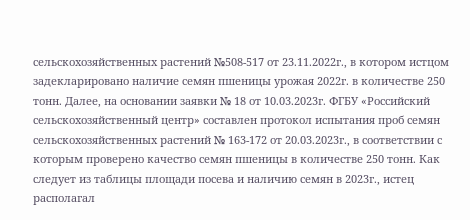сельскохозяйственных растений №508-517 от 23.11.2022г., в котором истцом задекларировано наличие семян пшеницы урожая 2022г. в количестве 250 тонн. Далее, на основании заявки № 18 от 10.03.2023г. ФГБУ «Российский сельскохозяйственный центр» составлен протокол испытания проб семян сельскохозяйственных растений № 163-172 от 20.03.2023г., в соответствии с которым проверено качество семян пшеницы в количестве 250 тонн. Как следует из таблицы площади посева и наличию семян в 2023г., истец располагал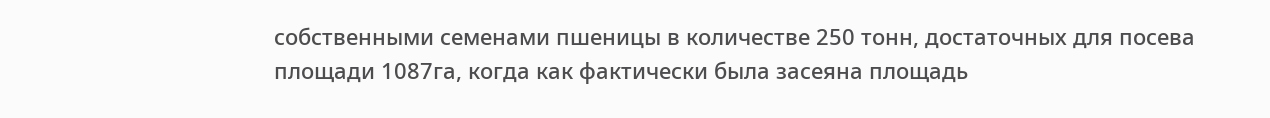собственными семенами пшеницы в количестве 250 тонн, достаточных для посева площади 1087га, когда как фактически была засеяна площадь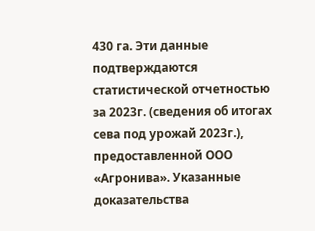430 га. Эти данные подтверждаются статистической отчетностью за 2023г. (сведения об итогах сева под урожай 2023г.), предоставленной ООО «Агронива». Указанные доказательства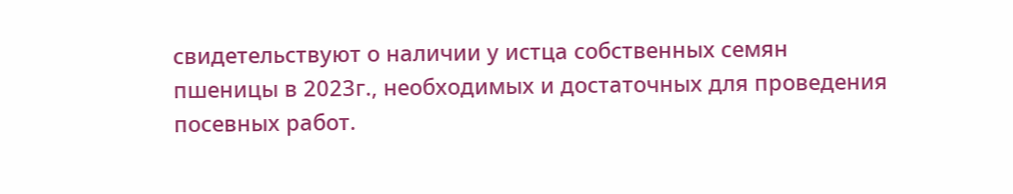свидетельствуют о наличии у истца собственных семян пшеницы в 2023г., необходимых и достаточных для проведения посевных работ.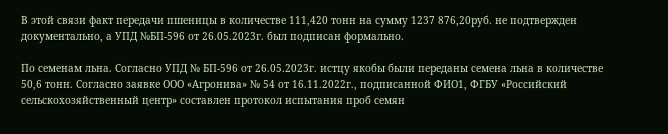В этой связи факт передачи пшеницы в количестве 111,420 тонн на сумму 1237 876,20руб. не подтвержден документально, а УПД №БП-596 от 26.05.2023г. был подписан формально.

По семенам льна. Согласно УПД № БП-596 от 26.05.2023г. истцу якобы были переданы семена льна в количестве 50,6 тонн. Согласно заявке ООО «Агронива» № 54 от 16.11.2022г., подписанной ФИО1, ФГБУ «Российский сельскохозяйственный центр» составлен протокол испытания проб семян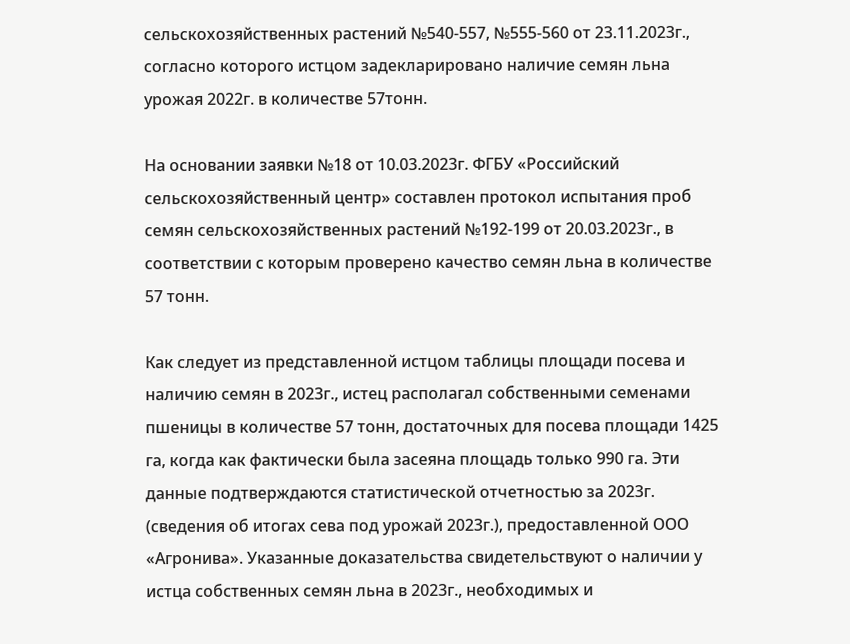сельскохозяйственных растений №540-557, №555-560 от 23.11.2023г., согласно которого истцом задекларировано наличие семян льна урожая 2022г. в количестве 57тонн.

На основании заявки №18 от 10.03.2023г. ФГБУ «Российский сельскохозяйственный центр» составлен протокол испытания проб семян сельскохозяйственных растений №192-199 от 20.03.2023г., в соответствии с которым проверено качество семян льна в количестве 57 тонн.

Как следует из представленной истцом таблицы площади посева и наличию семян в 2023г., истец располагал собственными семенами пшеницы в количестве 57 тонн, достаточных для посева площади 1425 га, когда как фактически была засеяна площадь только 990 га. Эти данные подтверждаются статистической отчетностью за 2023г. (сведения об итогах сева под урожай 2023г.), предоставленной ООО «Агронива». Указанные доказательства свидетельствуют о наличии у истца собственных семян льна в 2023г., необходимых и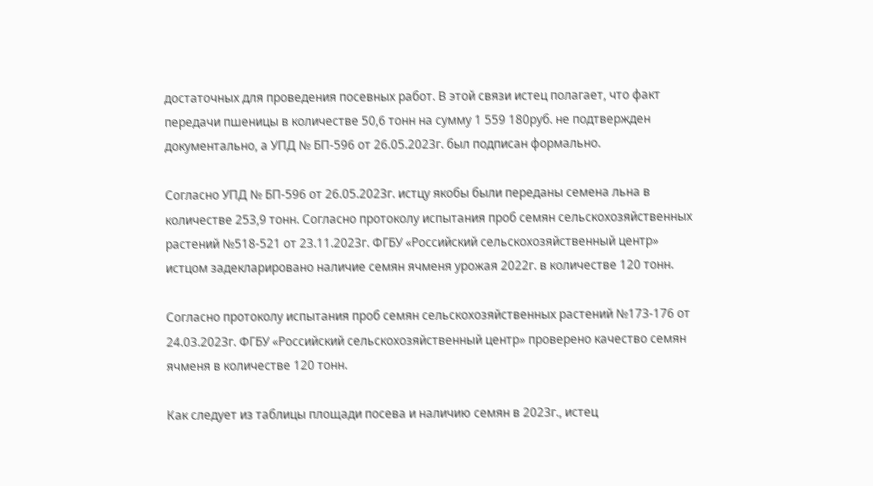достаточных для проведения посевных работ. В этой связи истец полагает, что факт передачи пшеницы в количестве 50,6 тонн на сумму 1 559 180руб. не подтвержден документально, а УПД № БП-596 от 26.05.2023г. был подписан формально.

Согласно УПД № БП-596 от 26.05.2023г. истцу якобы были переданы семена льна в количестве 253,9 тонн. Согласно протоколу испытания проб семян сельскохозяйственных растений №518-521 от 23.11.2023г. ФГБУ «Российский сельскохозяйственный центр» истцом задекларировано наличие семян ячменя урожая 2022г. в количестве 120 тонн.

Согласно протоколу испытания проб семян сельскохозяйственных растений №173-176 от 24.03.2023г. ФГБУ «Российский сельскохозяйственный центр» проверено качество семян ячменя в количестве 120 тонн.

Как следует из таблицы площади посева и наличию семян в 2023г., истец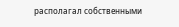располагал собственными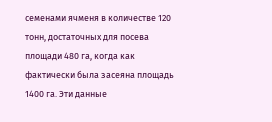семенами ячменя в количестве 120 тонн, достаточных для посева площади 480 га, когда как фактически была засеяна площадь 1400 га. Эти данные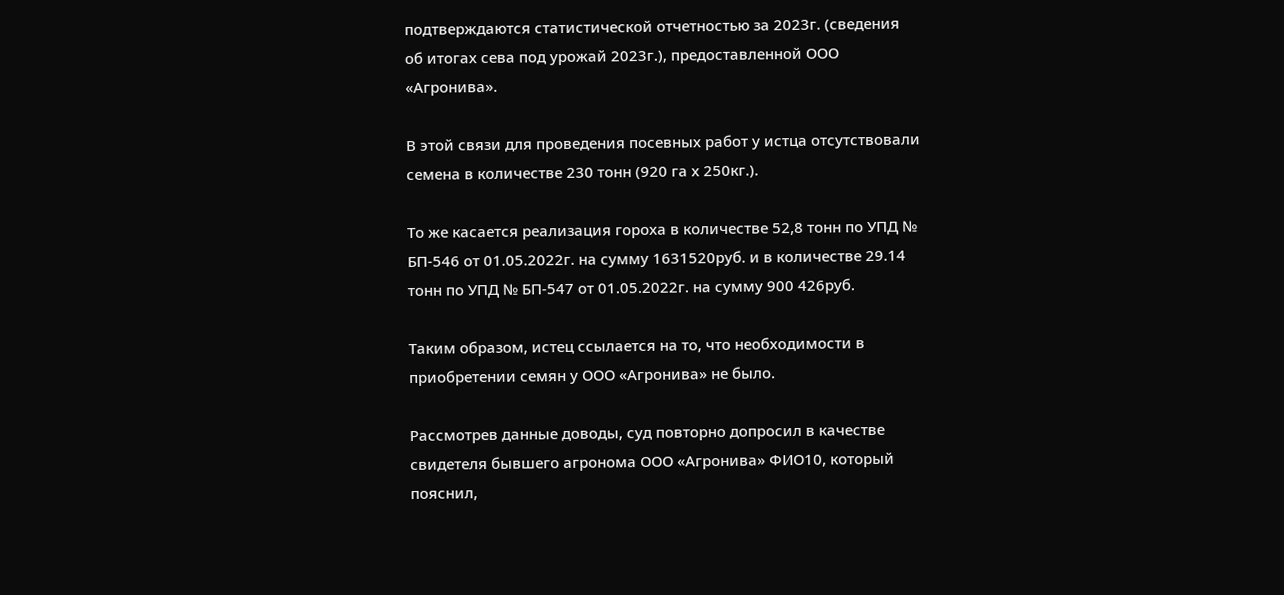подтверждаются статистической отчетностью за 2023г. (сведения об итогах сева под урожай 2023г.), предоставленной ООО «Агронива».

В этой связи для проведения посевных работ у истца отсутствовали семена в количестве 230 тонн (920 га х 250кг.).

То же касается реализация гороха в количестве 52,8 тонн по УПД № БП-546 от 01.05.2022г. на сумму 1631520руб. и в количестве 29.14 тонн по УПД № БП-547 от 01.05.2022г. на сумму 900 426руб.

Таким образом, истец ссылается на то, что необходимости в приобретении семян у ООО «Агронива» не было.

Рассмотрев данные доводы, суд повторно допросил в качестве свидетеля бывшего агронома ООО «Агронива» ФИО10, который пояснил,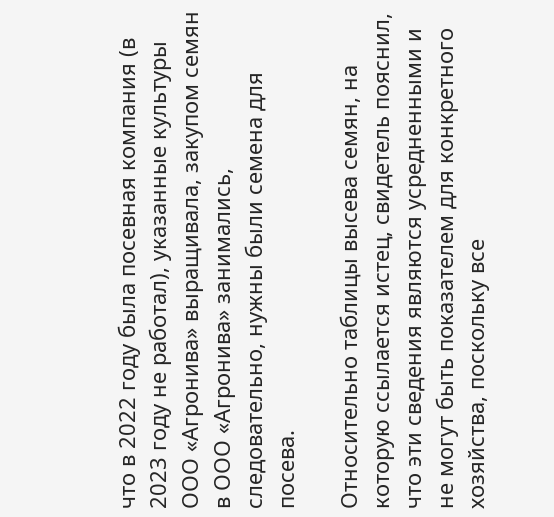что в 2022 году была посевная компания (в 2023 году не работал), указанные культуры ООО «Агронива» выращивала, закупом семян в ООО «Агронива» занимались, следовательно, нужны были семена для посева.

Относительно таблицы высева семян, на которую ссылается истец, свидетель пояснил, что эти сведения являются усредненными и не могут быть показателем для конкретного хозяйства, поскольку все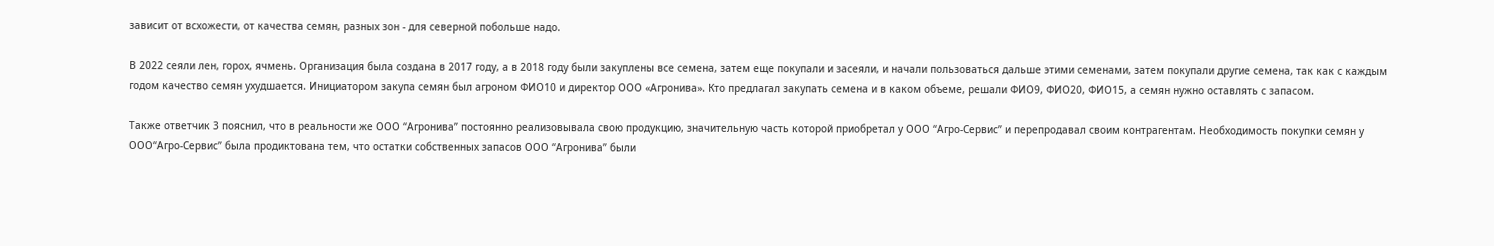зависит от всхожести, от качества семян, разных зон - для северной побольше надо.

В 2022 сеяли лен, горох, ячмень. Организация была создана в 2017 году, а в 2018 году были закуплены все семена, затем еще покупали и засеяли, и начали пользоваться дальше этими семенами, затем покупали другие семена, так как с каждым годом качество семян ухудшается. Инициатором закупа семян был агроном ФИО10 и директор ООО «Агронива». Кто предлагал закупать семена и в каком объеме, решали ФИО9, ФИО20, ФИО15, а семян нужно оставлять с запасом.

Также ответчик 3 пояснил, что в реальности же ООО “Агронива” постоянно реализовывала свою продукцию, значительную часть которой приобретал у ООО “Агро-Сервис” и перепродавал своим контрагентам. Необходимость покупки семян у ООО“Агро-Сервис” была продиктована тем, что остатки собственных запасов ООО “Агронива” были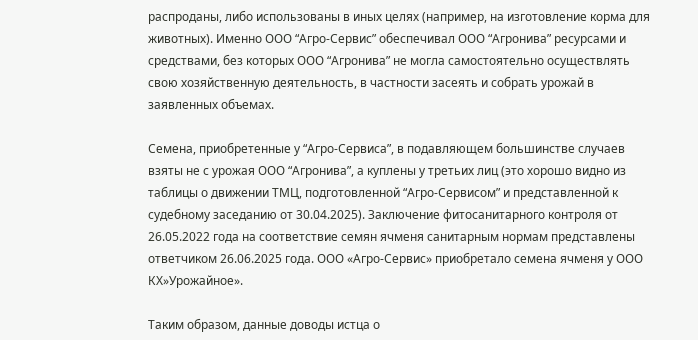распроданы, либо использованы в иных целях (например, на изготовление корма для животных). Именно ООО “Агро-Сервис” обеспечивал ООО “Агронива” ресурсами и средствами, без которых ООО “Агронива” не могла самостоятельно осуществлять свою хозяйственную деятельность, в частности засеять и собрать урожай в заявленных объемах.

Семена, приобретенные у “Агро-Сервиса”, в подавляющем большинстве случаев взяты не с урожая ООО “Агронива”, а куплены у третьих лиц (это хорошо видно из таблицы о движении ТМЦ, подготовленной “Агро-Сервисом” и представленной к судебному заседанию от 30.04.2025). Заключение фитосанитарного контроля от 26.05.2022 года на соответствие семян ячменя санитарным нормам представлены ответчиком 26.06.2025 года. ООО «Агро-Сервис» приобретало семена ячменя у ООО КХ»Урожайное».

Таким образом, данные доводы истца о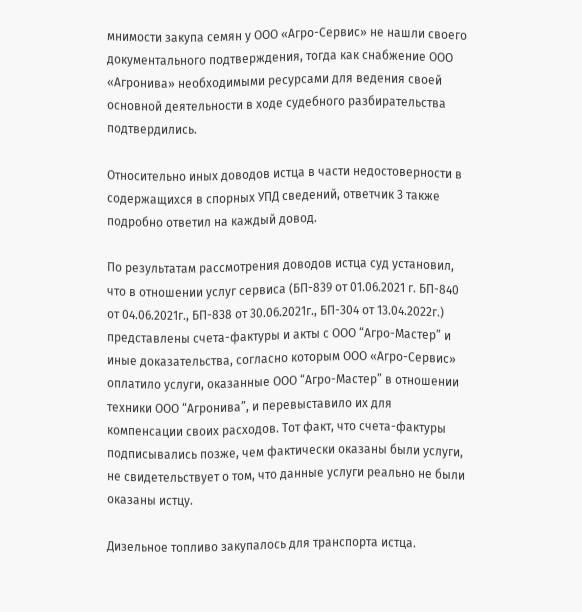мнимости закупа семян у ООО «Агро-Сервис» не нашли своего документального подтверждения, тогда как снабжение ООО «Агронива» необходимыми ресурсами для ведения своей основной деятельности в ходе судебного разбирательства подтвердились.

Относительно иных доводов истца в части недостоверности в содержащихся в спорных УПД сведений, ответчик 3 также подробно ответил на каждый довод.

По результатам рассмотрения доводов истца суд установил, что в отношении услуг сервиса (БП-839 от 01.06.2021 г. БП-840 от 04.06.2021г., БП-838 от 30.06.2021г., БП-304 от 13.04.2022г.) представлены счета-фактуры и акты с ООО “Агро-Мастер” и иные доказательства, согласно которым ООО «Агро-Сервис» оплатило услуги, оказанные ООО “Агро-Мастер” в отношении техники ООО “Агронива”, и перевыставило их для компенсации своих расходов. Тот факт, что счета-фактуры подписывались позже, чем фактически оказаны были услуги, не свидетельствует о том, что данные услуги реально не были оказаны истцу.

Дизельное топливо закупалось для транспорта истца.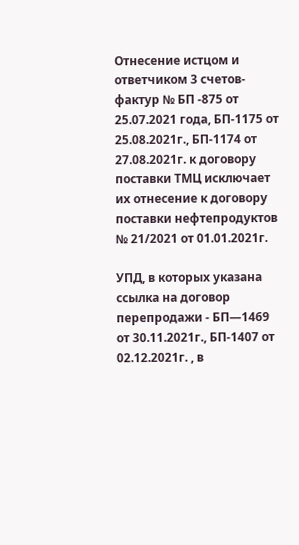Отнесение истцом и ответчиком 3 счетов-фактур № БП -875 от 25.07.2021 года, БП-1175 от 25.08.2021г., БП-1174 от 27.08.2021г. к договору поставки ТМЦ исключает их отнесение к договору поставки нефтепродуктов № 21/2021 от 01.01.2021г.

УПД, в которых указана ссылка на договор перепродажи - БП—1469 от 30.11.2021г., БП-1407 от 02.12.2021г. , в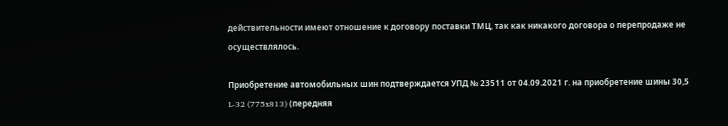действительности имеют отношение к договору поставки ТМЦ, так как никакого договора о перепродаже не осуществлялось.

Приобретение автомобильных шин подтверждается УПД № 23511 от 04.09.2021 г. на приобретение шины 30,5 L-32 (775x813) (передняя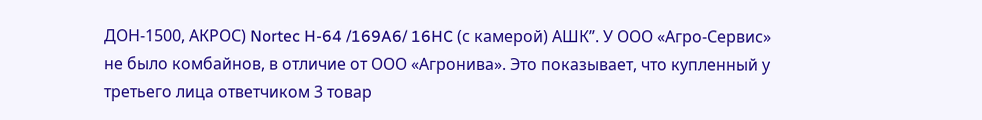ДОН-1500, АКРОС) Nortec H-64 /169A6/ 16HC (с камерой) АШК”. У ООО «Агро-Сервис» не было комбайнов, в отличие от ООО «Агронива». Это показывает, что купленный у третьего лица ответчиком 3 товар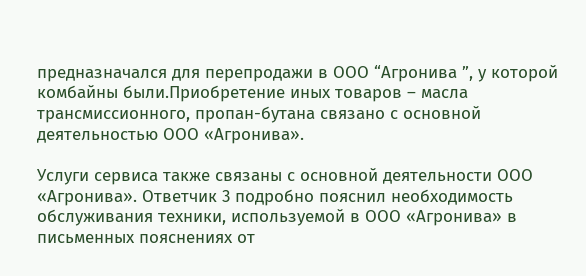предназначался для перепродажи в ООО “Агронива ”, у которой комбайны были.Приобретение иных товаров – масла трансмиссионного, пропан-бутана связано с основной деятельностью ООО «Агронива».

Услуги сервиса также связаны с основной деятельности ООО «Агронива». Ответчик 3 подробно пояснил необходимость обслуживания техники, используемой в ООО «Агронива» в письменных пояснениях от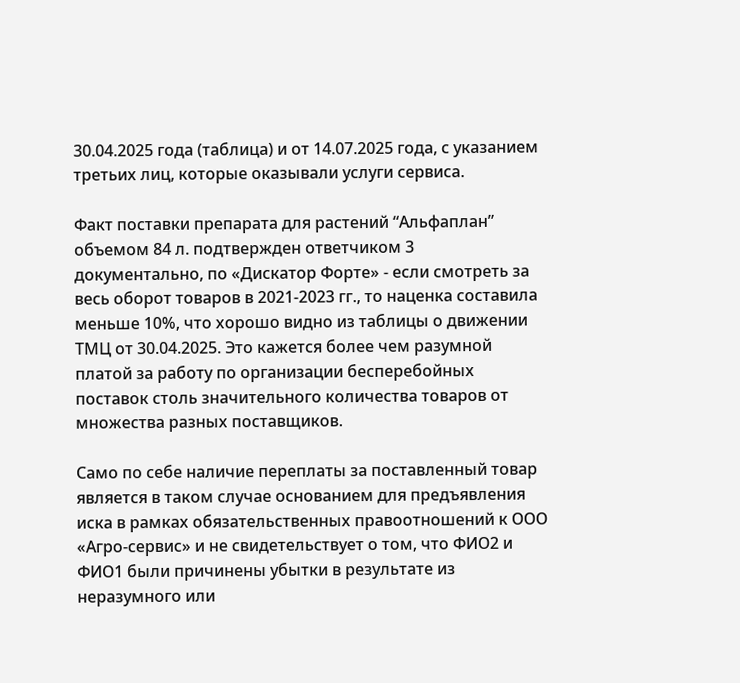30.04.2025 года (таблица) и от 14.07.2025 года, с указанием третьих лиц, которые оказывали услуги сервиса.

Факт поставки препарата для растений “Альфаплан” объемом 84 л. подтвержден ответчиком 3 документально, по «Дискатор Форте» - если смотреть за весь оборот товаров в 2021-2023 гг., то наценка составила меньше 10%, что хорошо видно из таблицы о движении ТМЦ от 30.04.2025. Это кажется более чем разумной платой за работу по организации бесперебойных поставок столь значительного количества товаров от множества разных поставщиков.

Само по себе наличие переплаты за поставленный товар является в таком случае основанием для предъявления иска в рамках обязательственных правоотношений к ООО «Агро-сервис» и не свидетельствует о том, что ФИО2 и ФИО1 были причинены убытки в результате из неразумного или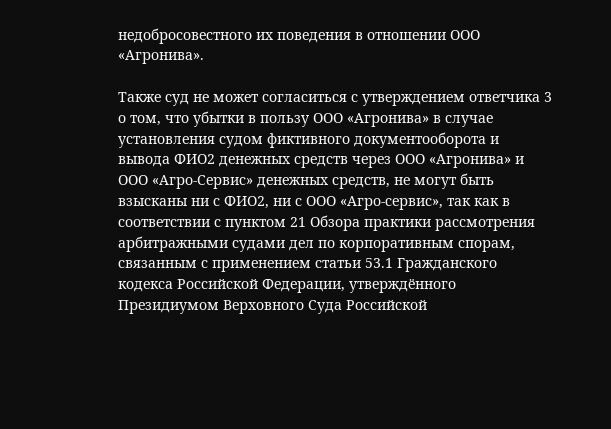недобросовестного их поведения в отношении ООО «Агронива».

Также суд не может согласиться с утверждением ответчика 3 о том, что убытки в пользу ООО «Агронива» в случае установления судом фиктивного документооборота и вывода ФИО2 денежных средств через ООО «Агронива» и ООО «Агро-Сервис» денежных средств, не могут быть взысканы ни с ФИО2, ни с ООО «Агро-сервис», так как в соответствии с пунктом 21 Обзора практики рассмотрения арбитражными судами дел по корпоративным спорам, связанным с применением статьи 53.1 Гражданского кодекса Российской Федерации, утверждённого Президиумом Верховного Суда Российской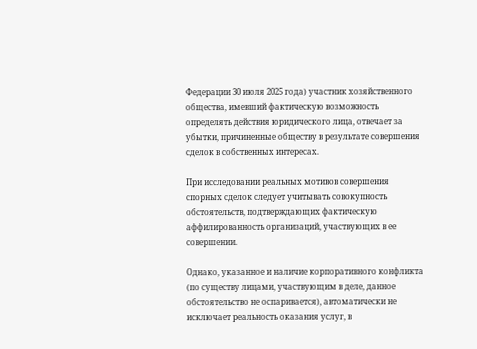Федерации 30 июля 2025 года) участник хозяйственного общества, имевший фактическую возможность определять действия юридического лица, отвечает за убытки, причиненные обществу в результате совершения сделок в собственных интересах.

При исследовании реальных мотивов совершения спорных сделок следует учитывать совокупность обстоятельств, подтверждающих фактическую аффилированность организаций, участвующих в ее совершении.

Однако, указанное и наличие корпоративного конфликта (по существу лицами, участвующим в деле, данное обстоятельство не оспаривается), автоматически не исключает реальность оказания услуг, в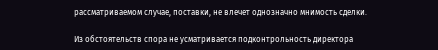рассматриваемом случае, поставки, не влечет однозначно мнимость сделки.

Из обстоятельств спора не усматривается подконтрольность директора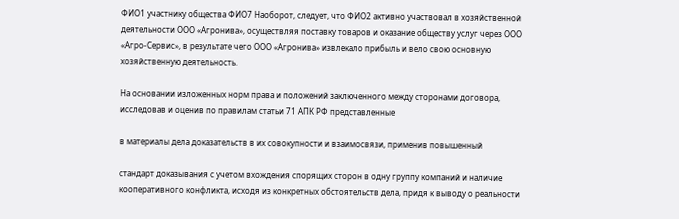ФИО1 участнику общества ФИО7 Наоборот, следует, что ФИО2 активно участвовал в хозяйственной деятельности ООО «Агронива», осуществляя поставку товаров и оказание обществу услуг через ООО «Агро-Сервис», в результате чего ООО «Агронива» извлекало прибыль и вело свою основную хозяйственную деятельность.

На основании изложенных норм права и положений заключенного между сторонами договора, исследовав и оценив по правилам статьи 71 АПК РФ представленные

в материалы дела доказательств в их совокупности и взаимосвязи, применив повышенный

стандарт доказывания с учетом вхождения спорящих сторон в одну группу компаний и наличие кооперативного конфликта, исходя из конкретных обстоятельств дела, придя к выводу о реальности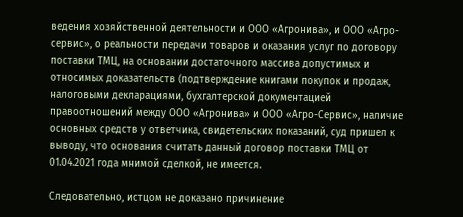ведения хозяйственной деятельности и ООО «Агронива», и ООО «Агро-сервис», о реальности передачи товаров и оказания услуг по договору поставки ТМЦ, на основании достаточного массива допустимых и относимых доказательств (подтверждение книгами покупок и продаж, налоговыми декларациями, бухгалтерской документацией правоотношений между ООО «Агронива» и ООО «Агро-Сервис», наличие основных средств у ответчика, свидетельских показаний, суд пришел к выводу, что основания считать данный договор поставки ТМЦ от 01.04.2021 года мнимой сделкой, не имеется.

Следовательно, истцом не доказано причинение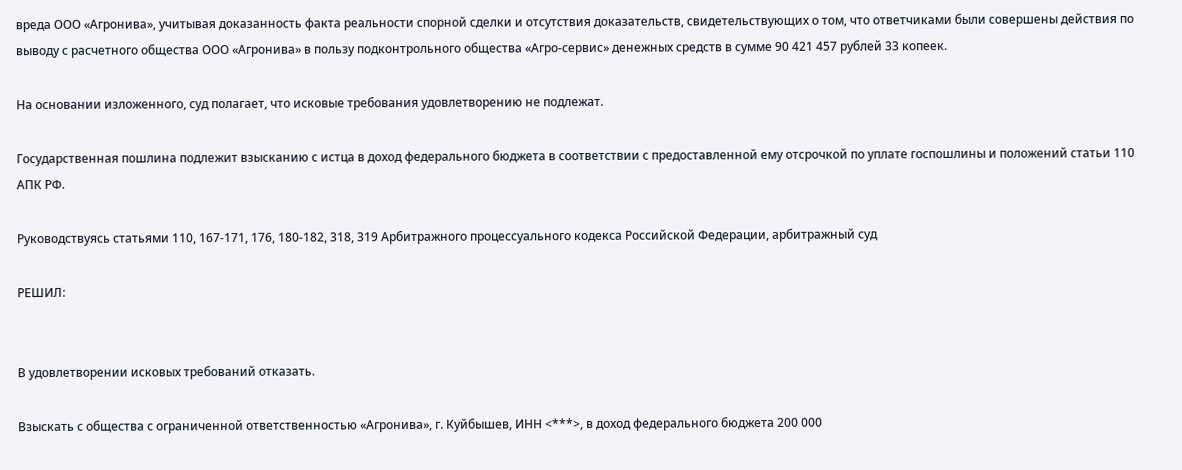вреда ООО «Агронива», учитывая доказанность факта реальности спорной сделки и отсутствия доказательств, свидетельствующих о том, что ответчиками были совершены действия по выводу с расчетного общества ООО «Агронива» в пользу подконтрольного общества «Агро-сервис» денежных средств в сумме 90 421 457 рублей 33 копеек.

На основании изложенного, суд полагает, что исковые требования удовлетворению не подлежат.

Государственная пошлина подлежит взысканию с истца в доход федерального бюджета в соответствии с предоставленной ему отсрочкой по уплате госпошлины и положений статьи 110 АПК РФ.

Руководствуясь статьями 110, 167-171, 176, 180-182, 318, 319 Арбитражного процессуального кодекса Российской Федерации, арбитражный суд

РЕШИЛ:


В удовлетворении исковых требований отказать.

Взыскать с общества с ограниченной ответственностью «Агронива», г. Куйбышев, ИНН <***>, в доход федерального бюджета 200 000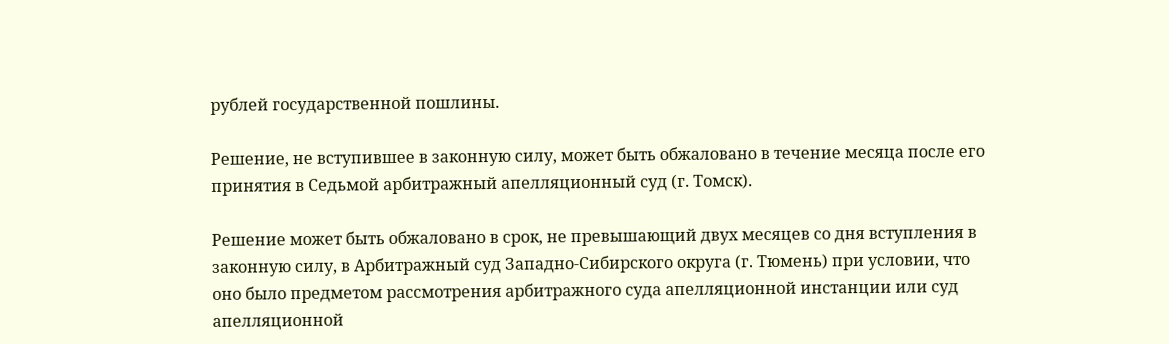рублей государственной пошлины.

Решение, не вступившее в законную силу, может быть обжаловано в течение месяца после его принятия в Седьмой арбитражный апелляционный суд (г. Томск).

Решение может быть обжаловано в срок, не превышающий двух месяцев со дня вступления в законную силу, в Арбитражный суд Западно-Сибирского округа (г. Тюмень) при условии, что оно было предметом рассмотрения арбитражного суда апелляционной инстанции или суд апелляционной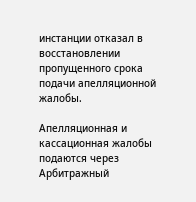инстанции отказал в восстановлении пропущенного срока подачи апелляционной жалобы.

Апелляционная и кассационная жалобы подаются через Арбитражный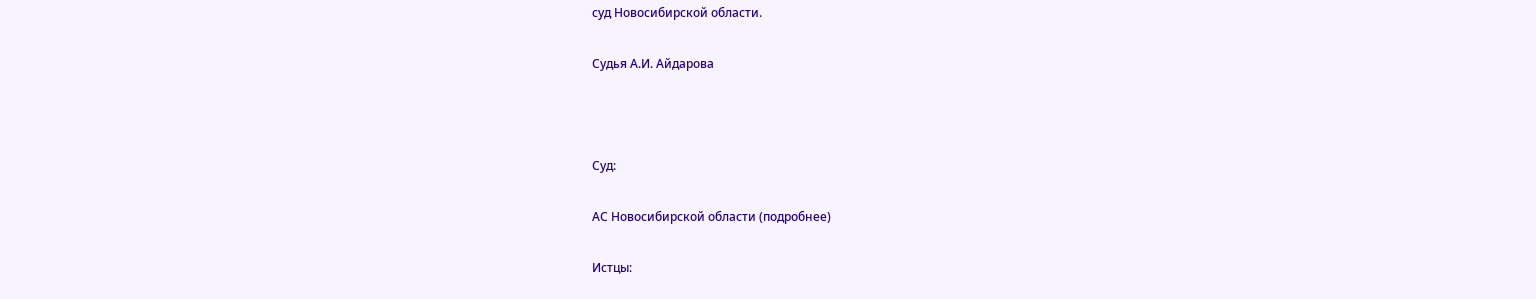суд Новосибирской области.

Судья А.И. Айдарова



Суд:

АС Новосибирской области (подробнее)

Истцы: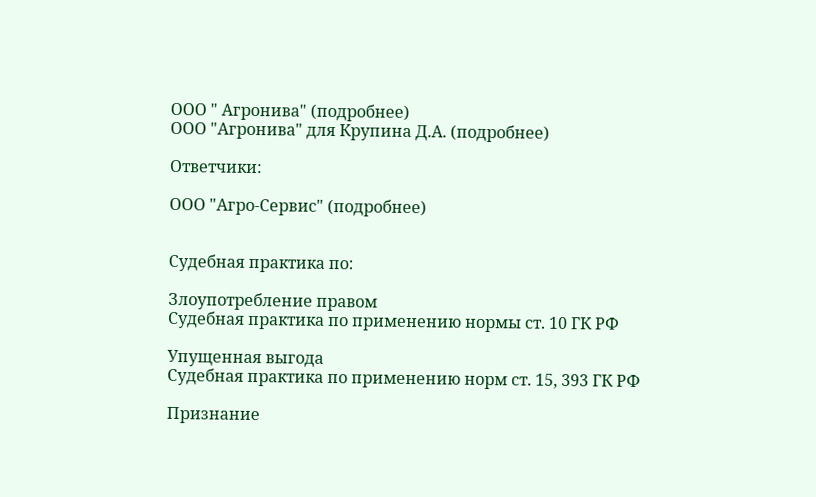ООО " Агронива" (подробнее)
ООО "Агронива" для Крупина Д.А. (подробнее)

Ответчики:

ООО "Агро-Сервис" (подробнее)


Судебная практика по:

Злоупотребление правом
Судебная практика по применению нормы ст. 10 ГК РФ

Упущенная выгода
Судебная практика по применению норм ст. 15, 393 ГК РФ

Признание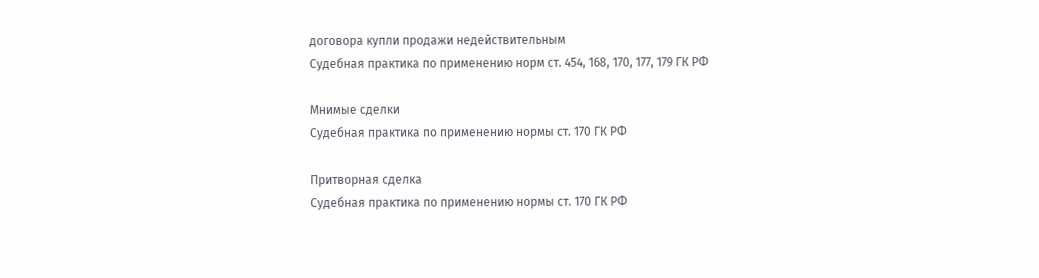договора купли продажи недействительным
Судебная практика по применению норм ст. 454, 168, 170, 177, 179 ГК РФ

Мнимые сделки
Судебная практика по применению нормы ст. 170 ГК РФ

Притворная сделка
Судебная практика по применению нормы ст. 170 ГК РФ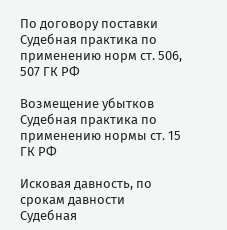По договору поставки
Судебная практика по применению норм ст. 506, 507 ГК РФ

Возмещение убытков
Судебная практика по применению нормы ст. 15 ГК РФ

Исковая давность, по срокам давности
Судебная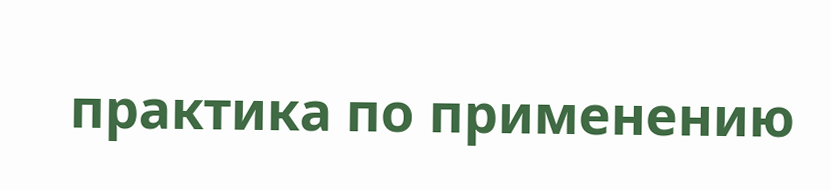практика по применению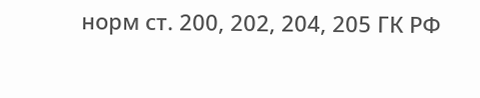норм ст. 200, 202, 204, 205 ГК РФ